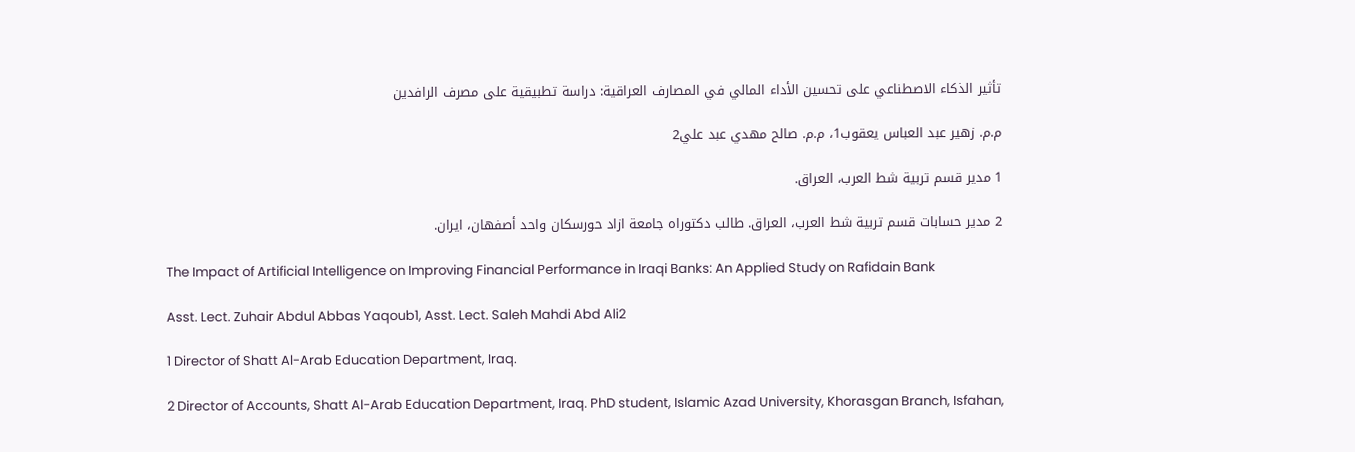تأثير الذكاء الاصطناعي على تحسين الأداء المالي في المصارف العراقية: دراسة تطبيقية على مصرف الرافدين

م.م. زهير عبد العباس يعقوب1، م.م. صالح مهدي عبد علي2

1 مدير قسم تربية شط العرب، العراق.

2 مدير حسابات قسم تربية شط العرب، العراق. طالب دكتوراه جامعة ازاد حورسكان واحد أصفهان، ايران.

The Impact of Artificial Intelligence on Improving Financial Performance in Iraqi Banks: An Applied Study on Rafidain Bank

Asst. Lect. Zuhair Abdul Abbas Yaqoub1, Asst. Lect. Saleh Mahdi Abd Ali2

1 Director of Shatt Al-Arab Education Department, Iraq.

2 Director of Accounts, Shatt Al-Arab Education Department, Iraq. PhD student, Islamic Azad University, Khorasgan Branch, Isfahan,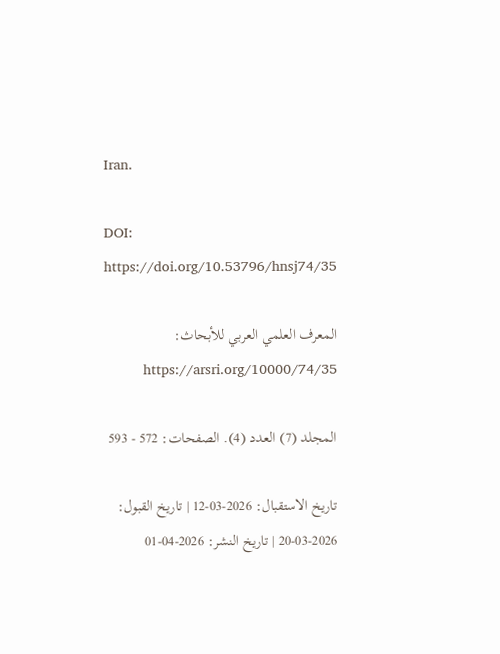Iran.

DOI: https://doi.org/10.53796/hnsj74/35

المعرف العلمي العربي للأبحاث: https://arsri.org/10000/74/35

المجلد (7) العدد (4). الصفحات: 572 - 593

تاريخ الاستقبال: 2026-03-12 | تاريخ القبول: 2026-03-20 | تاريخ النشر: 2026-04-01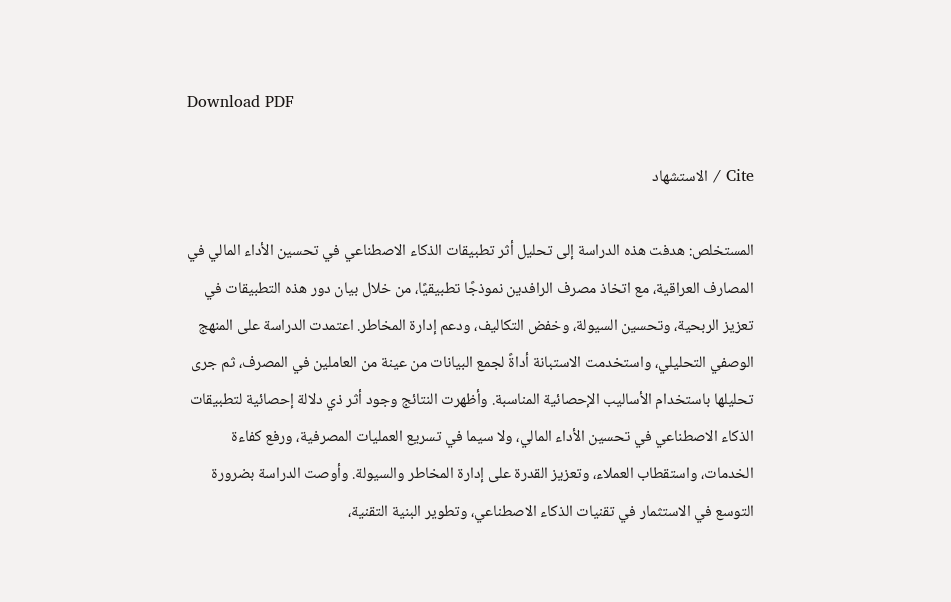Download PDF

Cite / الاستشهاد

المستخلص: هدفت هذه الدراسة إلى تحليل أثر تطبيقات الذكاء الاصطناعي في تحسين الأداء المالي في المصارف العراقية، مع اتخاذ مصرف الرافدين نموذجًا تطبيقيًا، من خلال بيان دور هذه التطبيقات في تعزيز الربحية، وتحسين السيولة، وخفض التكاليف، ودعم إدارة المخاطر. اعتمدت الدراسة على المنهج الوصفي التحليلي، واستخدمت الاستبانة أداةً لجمع البيانات من عينة من العاملين في المصرف، ثم جرى تحليلها باستخدام الأساليب الإحصائية المناسبة. وأظهرت النتائج وجود أثر ذي دلالة إحصائية لتطبيقات الذكاء الاصطناعي في تحسين الأداء المالي، ولا سيما في تسريع العمليات المصرفية، ورفع كفاءة الخدمات، واستقطاب العملاء، وتعزيز القدرة على إدارة المخاطر والسيولة. وأوصت الدراسة بضرورة التوسع في الاستثمار في تقنيات الذكاء الاصطناعي، وتطوير البنية التقنية،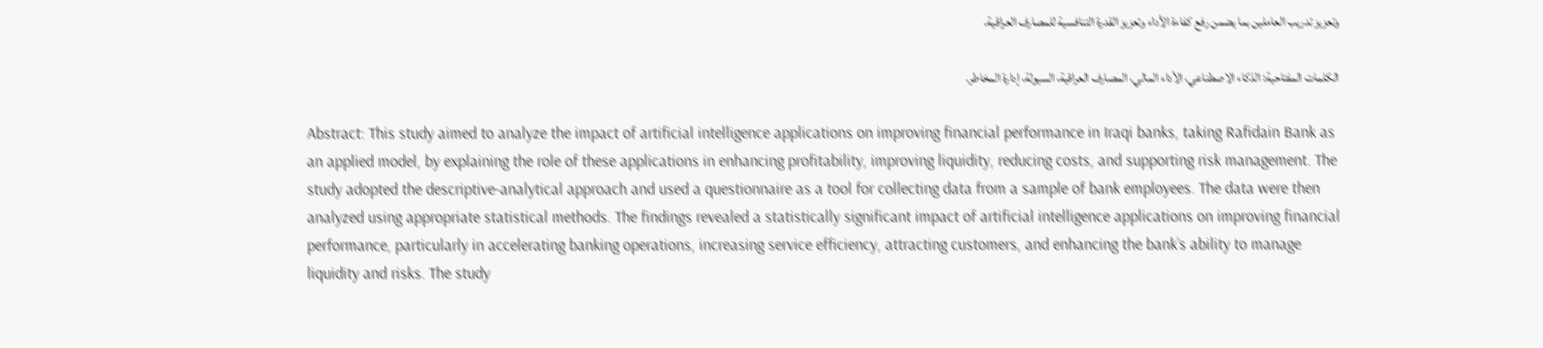وتعزيز تدريب العاملين بما يضمن رفع كفاءة الأداء وتعزيز القدرة التنافسية للمصارف العراقية.

الكلمات المفتاحية: الذكاء الاصطناعي، الأداء المالي، المصارف العراقية، السيولة، إدارة المخاطر.

Abstract: This study aimed to analyze the impact of artificial intelligence applications on improving financial performance in Iraqi banks, taking Rafidain Bank as an applied model, by explaining the role of these applications in enhancing profitability, improving liquidity, reducing costs, and supporting risk management. The study adopted the descriptive-analytical approach and used a questionnaire as a tool for collecting data from a sample of bank employees. The data were then analyzed using appropriate statistical methods. The findings revealed a statistically significant impact of artificial intelligence applications on improving financial performance, particularly in accelerating banking operations, increasing service efficiency, attracting customers, and enhancing the bank’s ability to manage liquidity and risks. The study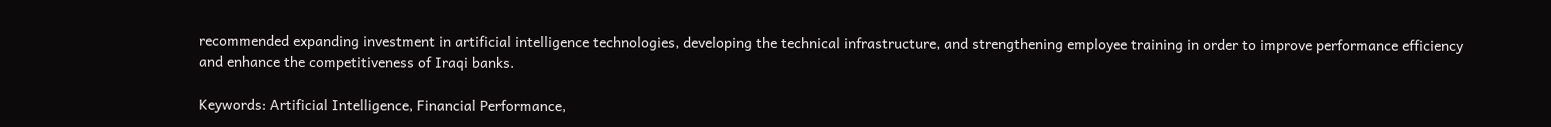recommended expanding investment in artificial intelligence technologies, developing the technical infrastructure, and strengthening employee training in order to improve performance efficiency and enhance the competitiveness of Iraqi banks.

Keywords: Artificial Intelligence, Financial Performance,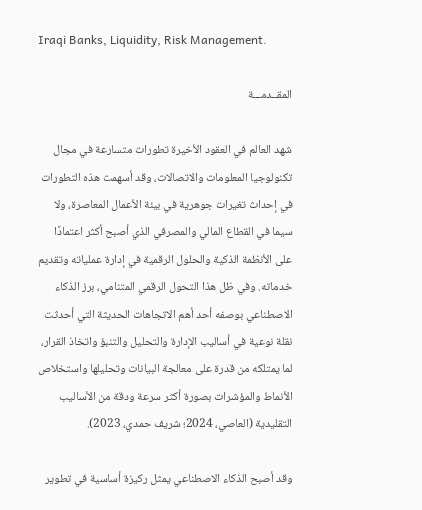Iraqi Banks, Liquidity, Risk Management.

المقــدمـــة

شهد العالم في العقود الأخيرة تطورات متسارعة في مجال تكنولوجيا المعلومات والاتصالات، وقد أسهمت هذه التطورات في إحداث تغيرات جوهرية في بيئة الأعمال المعاصرة، ولا سيما في القطاع المالي والمصرفي الذي أصبح أكثر اعتمادًا على الأنظمة الذكية والحلول الرقمية في إدارة عملياته وتقديم خدماته. وفي ظل هذا التحول الرقمي المتنامي، برز الذكاء الاصطناعي بوصفه أحد أهم الاتجاهات الحديثة التي أحدثت نقلة نوعية في أساليب الإدارة والتحليل والتنبؤ واتخاذ القرار، لما يمتلكه من قدرة على معالجة البيانات وتحليلها واستخلاص الأنماط والمؤشرات بصورة أكثر سرعة ودقة من الأساليب التقليدية (العاصي، 2024؛ شريف حمدي، 2023).

وقد أصبح الذكاء الاصطناعي يمثل ركيزة أساسية في تطوير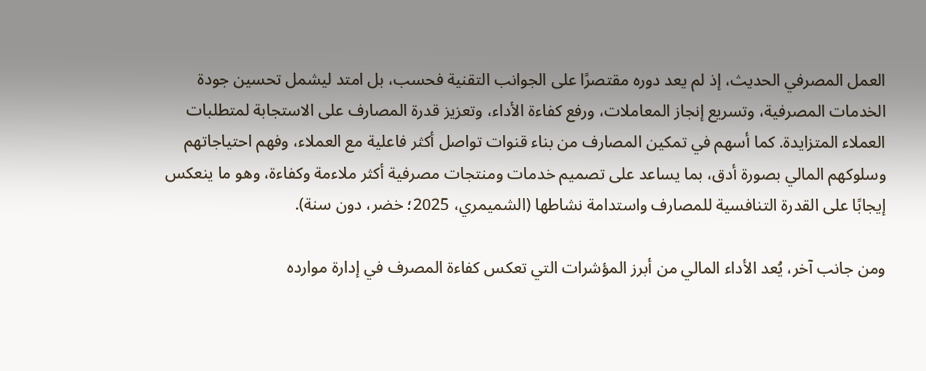العمل المصرفي الحديث، إذ لم يعد دوره مقتصرًا على الجوانب التقنية فحسب، بل امتد ليشمل تحسين جودة الخدمات المصرفية، وتسريع إنجاز المعاملات، ورفع كفاءة الأداء، وتعزيز قدرة المصارف على الاستجابة لمتطلبات العملاء المتزايدة. كما أسهم في تمكين المصارف من بناء قنوات تواصل أكثر فاعلية مع العملاء، وفهم احتياجاتهم وسلوكهم المالي بصورة أدق، بما يساعد على تصميم خدمات ومنتجات مصرفية أكثر ملاءمة وكفاءة، وهو ما ينعكس إيجابًا على القدرة التنافسية للمصارف واستدامة نشاطها (الشميمري، 2025؛ خضر، دون سنة).

ومن جانب آخر، يُعد الأداء المالي من أبرز المؤشرات التي تعكس كفاءة المصرف في إدارة موارده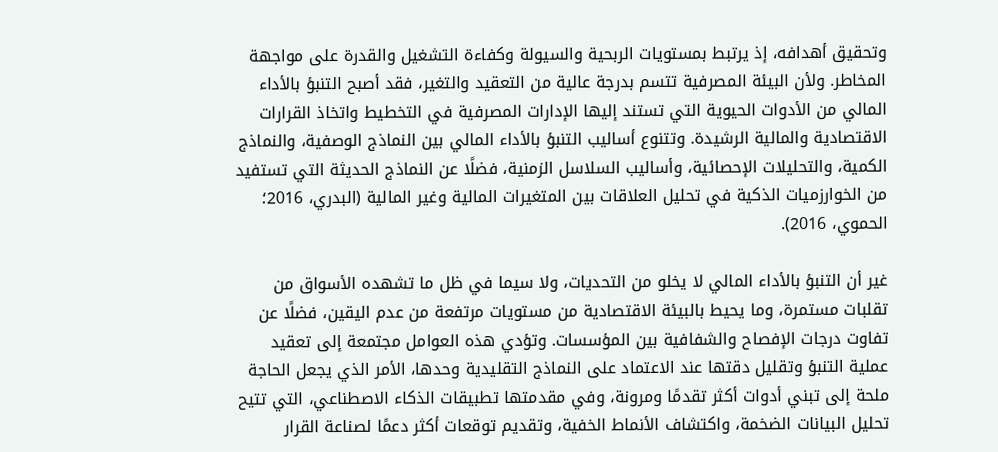وتحقيق أهدافه، إذ يرتبط بمستويات الربحية والسيولة وكفاءة التشغيل والقدرة على مواجهة المخاطر. ولأن البيئة المصرفية تتسم بدرجة عالية من التعقيد والتغير، فقد أصبح التنبؤ بالأداء المالي من الأدوات الحيوية التي تستند إليها الإدارات المصرفية في التخطيط واتخاذ القرارات الاقتصادية والمالية الرشيدة. وتتنوع أساليب التنبؤ بالأداء المالي بين النماذج الوصفية، والنماذج الكمية، والتحليلات الإحصائية، وأساليب السلاسل الزمنية، فضلًا عن النماذج الحديثة التي تستفيد من الخوارزميات الذكية في تحليل العلاقات بين المتغيرات المالية وغير المالية (البدري، 2016؛ الحموي، 2016).

غير أن التنبؤ بالأداء المالي لا يخلو من التحديات، ولا سيما في ظل ما تشهده الأسواق من تقلبات مستمرة، وما يحيط بالبيئة الاقتصادية من مستويات مرتفعة من عدم اليقين، فضلًا عن تفاوت درجات الإفصاح والشفافية بين المؤسسات. وتؤدي هذه العوامل مجتمعة إلى تعقيد عملية التنبؤ وتقليل دقتها عند الاعتماد على النماذج التقليدية وحدها، الأمر الذي يجعل الحاجة ملحة إلى تبني أدوات أكثر تقدمًا ومرونة، وفي مقدمتها تطبيقات الذكاء الاصطناعي، التي تتيح تحليل البيانات الضخمة، واكتشاف الأنماط الخفية، وتقديم توقعات أكثر دعمًا لصناعة القرار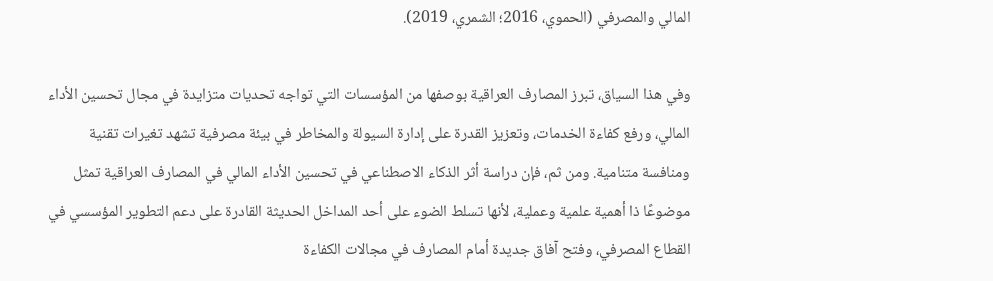المالي والمصرفي (الحموي، 2016؛ الشمري، 2019).

وفي هذا السياق، تبرز المصارف العراقية بوصفها من المؤسسات التي تواجه تحديات متزايدة في مجال تحسين الأداء المالي، ورفع كفاءة الخدمات، وتعزيز القدرة على إدارة السيولة والمخاطر في بيئة مصرفية تشهد تغيرات تقنية ومنافسة متنامية. ومن ثم، فإن دراسة أثر الذكاء الاصطناعي في تحسين الأداء المالي في المصارف العراقية تمثل موضوعًا ذا أهمية علمية وعملية، لأنها تسلط الضوء على أحد المداخل الحديثة القادرة على دعم التطوير المؤسسي في القطاع المصرفي، وفتح آفاق جديدة أمام المصارف في مجالات الكفاءة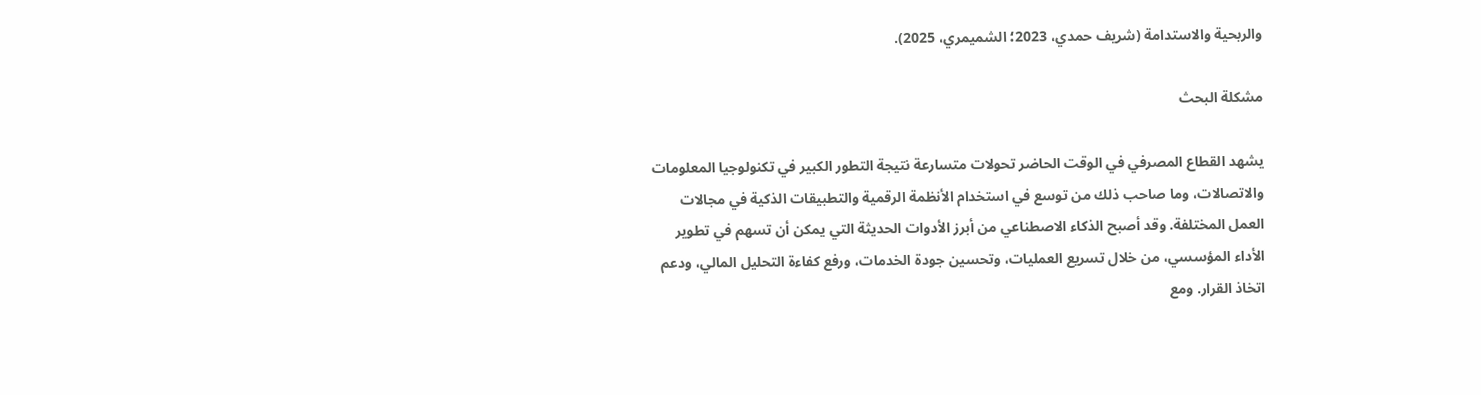والربحية والاستدامة (شريف حمدي، 2023؛ الشميمري، 2025).

مشكلة البحث

يشهد القطاع المصرفي في الوقت الحاضر تحولات متسارعة نتيجة التطور الكبير في تكنولوجيا المعلومات والاتصالات، وما صاحب ذلك من توسع في استخدام الأنظمة الرقمية والتطبيقات الذكية في مجالات العمل المختلفة. وقد أصبح الذكاء الاصطناعي من أبرز الأدوات الحديثة التي يمكن أن تسهم في تطوير الأداء المؤسسي، من خلال تسريع العمليات، وتحسين جودة الخدمات، ورفع كفاءة التحليل المالي، ودعم اتخاذ القرار. ومع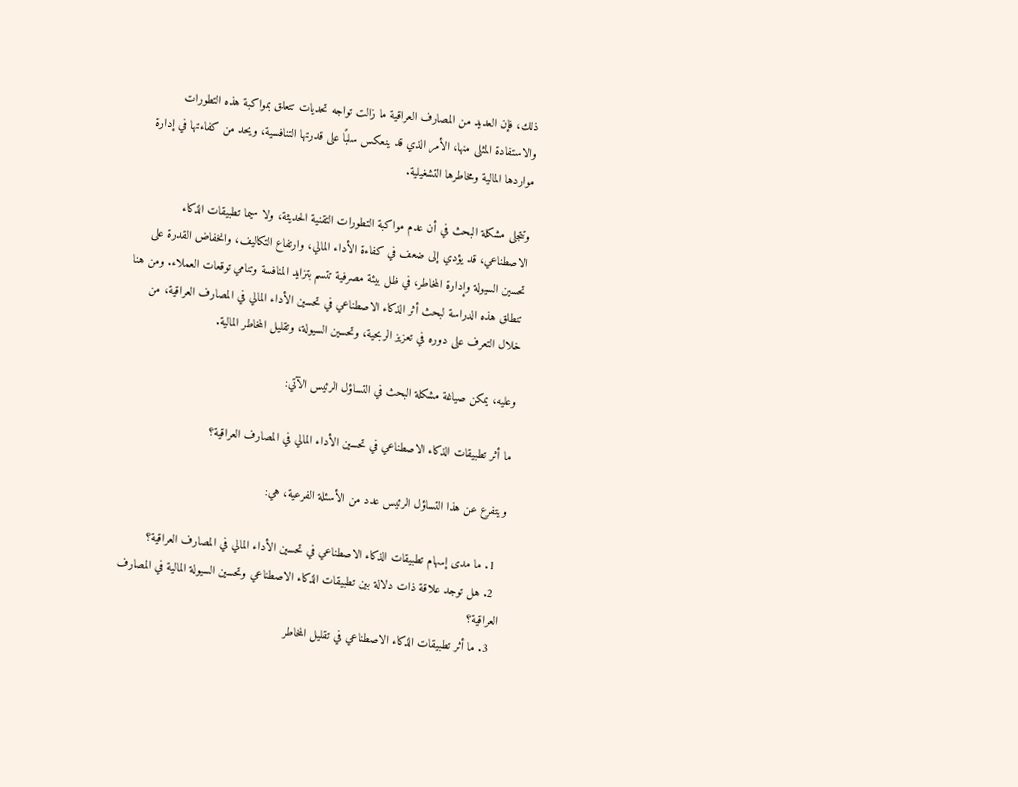ذلك، فإن العديد من المصارف العراقية ما زالت تواجه تحديات تتعلق بمواكبة هذه التطورات والاستفادة المثلى منها، الأمر الذي قد ينعكس سلبًا على قدرتها التنافسية، ويحد من كفاءتها في إدارة مواردها المالية ومخاطرها التشغيلية.

وتتجلى مشكلة البحث في أن عدم مواكبة التطورات التقنية الحديثة، ولا سيما تطبيقات الذكاء الاصطناعي، قد يؤدي إلى ضعف في كفاءة الأداء المالي، وارتفاع التكاليف، وانخفاض القدرة على تحسين السيولة وإدارة المخاطر، في ظل بيئة مصرفية تتسم بتزايد المنافسة وتنامي توقعات العملاء. ومن هنا تنطلق هذه الدراسة لبحث أثر الذكاء الاصطناعي في تحسين الأداء المالي في المصارف العراقية، من خلال التعرف على دوره في تعزيز الربحية، وتحسين السيولة، وتقليل المخاطر المالية.

وعليه، يمكن صياغة مشكلة البحث في التساؤل الرئيس الآتي:

ما أثر تطبيقات الذكاء الاصطناعي في تحسين الأداء المالي في المصارف العراقية؟

ويتفرع عن هذا التساؤل الرئيس عدد من الأسئلة الفرعية، هي:

  1. ما مدى إسهام تطبيقات الذكاء الاصطناعي في تحسين الأداء المالي في المصارف العراقية؟
  2. هل توجد علاقة ذات دلالة بين تطبيقات الذكاء الاصطناعي وتحسين السيولة المالية في المصارف العراقية؟
  3. ما أثر تطبيقات الذكاء الاصطناعي في تقليل المخاطر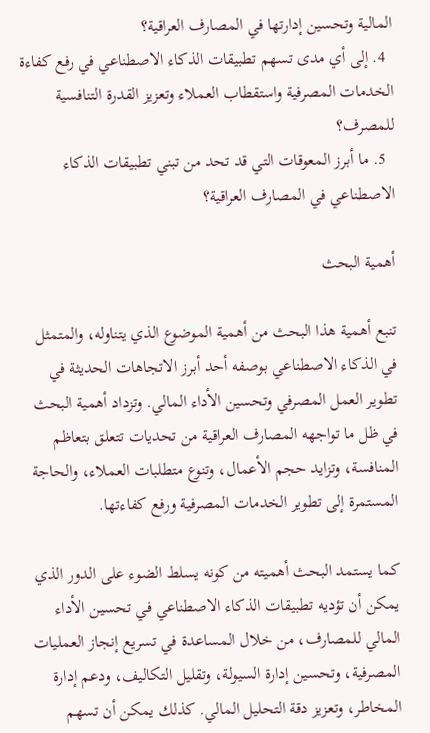المالية وتحسين إدارتها في المصارف العراقية؟
  4. إلى أي مدى تسهم تطبيقات الذكاء الاصطناعي في رفع كفاءة الخدمات المصرفية واستقطاب العملاء وتعزيز القدرة التنافسية للمصرف؟
  5. ما أبرز المعوقات التي قد تحد من تبني تطبيقات الذكاء الاصطناعي في المصارف العراقية؟

أهمية البحث

تنبع أهمية هذا البحث من أهمية الموضوع الذي يتناوله، والمتمثل في الذكاء الاصطناعي بوصفه أحد أبرز الاتجاهات الحديثة في تطوير العمل المصرفي وتحسين الأداء المالي. وتزداد أهمية البحث في ظل ما تواجهه المصارف العراقية من تحديات تتعلق بتعاظم المنافسة، وتزايد حجم الأعمال، وتنوع متطلبات العملاء، والحاجة المستمرة إلى تطوير الخدمات المصرفية ورفع كفاءتها.

كما يستمد البحث أهميته من كونه يسلط الضوء على الدور الذي يمكن أن تؤديه تطبيقات الذكاء الاصطناعي في تحسين الأداء المالي للمصارف، من خلال المساعدة في تسريع إنجاز العمليات المصرفية، وتحسين إدارة السيولة، وتقليل التكاليف، ودعم إدارة المخاطر، وتعزيز دقة التحليل المالي. كذلك يمكن أن تسهم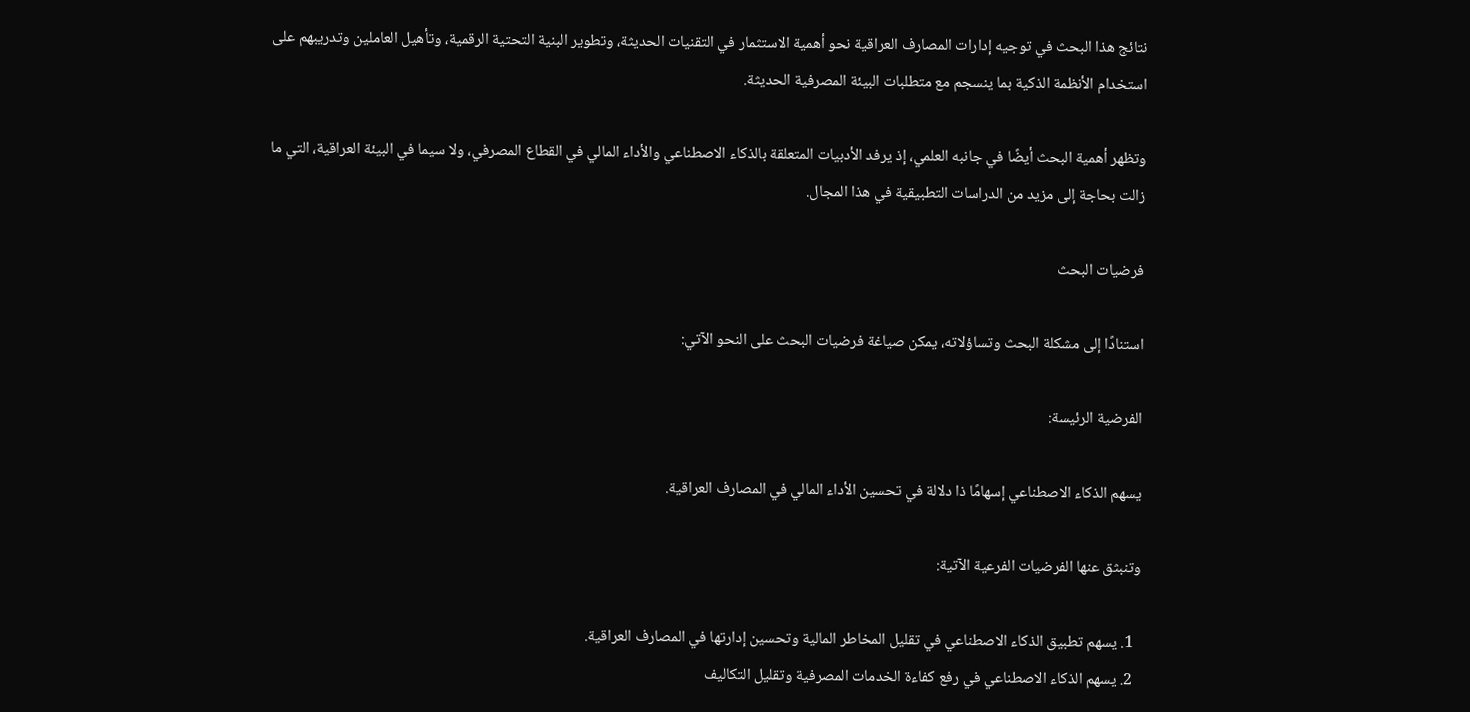نتائج هذا البحث في توجيه إدارات المصارف العراقية نحو أهمية الاستثمار في التقنيات الحديثة، وتطوير البنية التحتية الرقمية، وتأهيل العاملين وتدريبهم على استخدام الأنظمة الذكية بما ينسجم مع متطلبات البيئة المصرفية الحديثة.

وتظهر أهمية البحث أيضًا في جانبه العلمي، إذ يرفد الأدبيات المتعلقة بالذكاء الاصطناعي والأداء المالي في القطاع المصرفي، ولا سيما في البيئة العراقية، التي ما زالت بحاجة إلى مزيد من الدراسات التطبيقية في هذا المجال.

فرضيات البحث

استنادًا إلى مشكلة البحث وتساؤلاته، يمكن صياغة فرضيات البحث على النحو الآتي:

الفرضية الرئيسة:

يسهم الذكاء الاصطناعي إسهامًا ذا دلالة في تحسين الأداء المالي في المصارف العراقية.

وتنبثق عنها الفرضيات الفرعية الآتية:

  1. يسهم تطبيق الذكاء الاصطناعي في تقليل المخاطر المالية وتحسين إدارتها في المصارف العراقية.
  2. يسهم الذكاء الاصطناعي في رفع كفاءة الخدمات المصرفية وتقليل التكاليف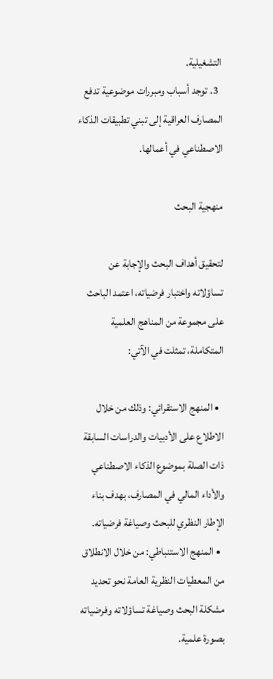التشغيلية.
  3. توجد أسباب ومبررات موضوعية تدفع المصارف العراقية إلى تبني تطبيقات الذكاء الاصطناعي في أعمالها.

منهجية البحث

لتحقيق أهداف البحث والإجابة عن تساؤلاته واختبار فرضياته، اعتمد الباحث على مجموعة من المناهج العلمية المتكاملة، تمثلت في الآتي:

  • المنهج الاستقرائي: وذلك من خلال الاطلاع على الأدبيات والدراسات السابقة ذات الصلة بموضوع الذكاء الاصطناعي والأداء المالي في المصارف، بهدف بناء الإطار النظري للبحث وصياغة فرضياته.
  • المنهج الاستنباطي: من خلال الانطلاق من المعطيات النظرية العامة نحو تحديد مشكلة البحث وصياغة تساؤلاته وفرضياته بصورة علمية.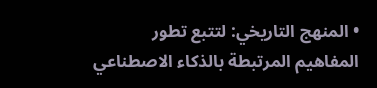• المنهج التاريخي: لتتبع تطور المفاهيم المرتبطة بالذكاء الاصطناعي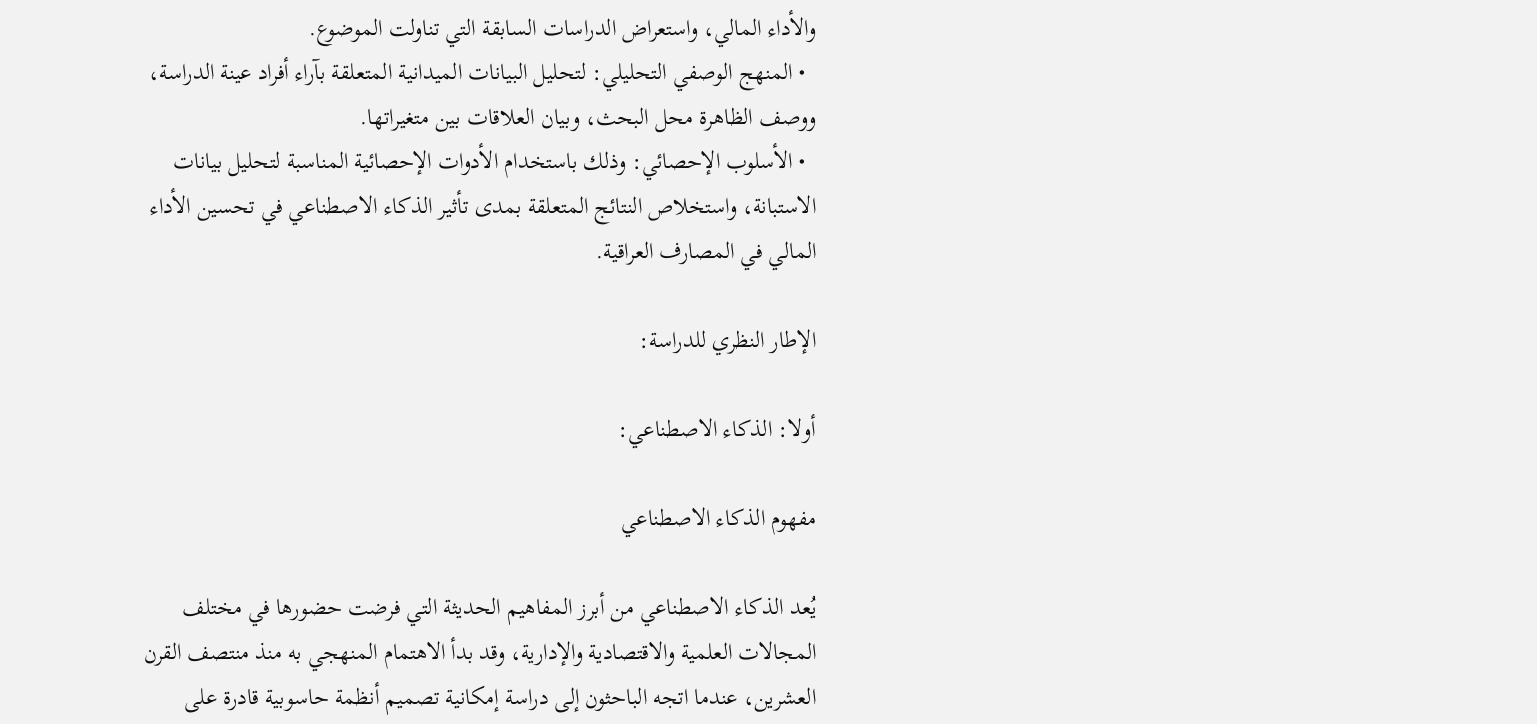والأداء المالي، واستعراض الدراسات السابقة التي تناولت الموضوع.
  • المنهج الوصفي التحليلي: لتحليل البيانات الميدانية المتعلقة بآراء أفراد عينة الدراسة، ووصف الظاهرة محل البحث، وبيان العلاقات بين متغيراتها.
  • الأسلوب الإحصائي: وذلك باستخدام الأدوات الإحصائية المناسبة لتحليل بيانات الاستبانة، واستخلاص النتائج المتعلقة بمدى تأثير الذكاء الاصطناعي في تحسين الأداء المالي في المصارف العراقية.

الإطار النظري للدراسة:

أولا: الذكاء الاصطناعي:

مفهوم الذكاء الاصطناعي

يُعد الذكاء الاصطناعي من أبرز المفاهيم الحديثة التي فرضت حضورها في مختلف المجالات العلمية والاقتصادية والإدارية، وقد بدأ الاهتمام المنهجي به منذ منتصف القرن العشرين، عندما اتجه الباحثون إلى دراسة إمكانية تصميم أنظمة حاسوبية قادرة على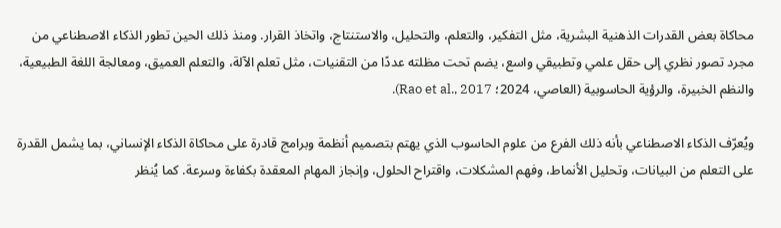محاكاة بعض القدرات الذهنية البشرية، مثل التفكير، والتعلم، والتحليل، والاستنتاج، واتخاذ القرار. ومنذ ذلك الحين تطور الذكاء الاصطناعي من مجرد تصور نظري إلى حقل علمي وتطبيقي واسع، يضم تحت مظلته عددًا من التقنيات، مثل تعلم الآلة، والتعلم العميق، ومعالجة اللغة الطبيعية، والنظم الخبيرة، والرؤية الحاسوبية (العاصي، 2024؛ Rao et al., 2017).

ويُعرّف الذكاء الاصطناعي بأنه ذلك الفرع من علوم الحاسوب الذي يهتم بتصميم أنظمة وبرامج قادرة على محاكاة الذكاء الإنساني، بما يشمل القدرة على التعلم من البيانات، وتحليل الأنماط، وفهم المشكلات، واقتراح الحلول، وإنجاز المهام المعقدة بكفاءة وسرعة. كما يُنظر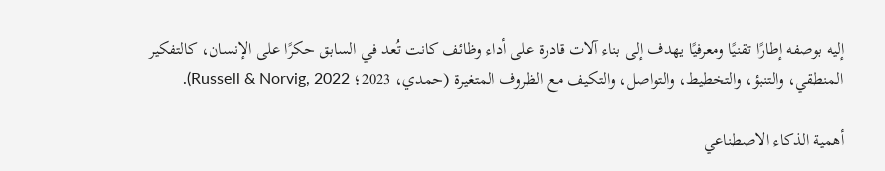إليه بوصفه إطارًا تقنيًا ومعرفيًا يهدف إلى بناء آلات قادرة على أداء وظائف كانت تُعد في السابق حكرًا على الإنسان، كالتفكير المنطقي، والتنبؤ، والتخطيط، والتواصل، والتكيف مع الظروف المتغيرة (حمدي، 2023؛ Russell & Norvig, 2022).

أهمية الذكاء الاصطناعي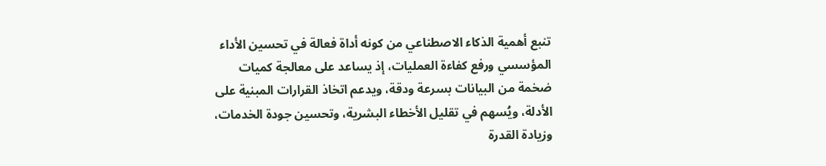تنبع أهمية الذكاء الاصطناعي من كونه أداة فعالة في تحسين الأداء المؤسسي ورفع كفاءة العمليات، إذ يساعد على معالجة كميات ضخمة من البيانات بسرعة ودقة، ويدعم اتخاذ القرارات المبنية على الأدلة، ويُسهم في تقليل الأخطاء البشرية، وتحسين جودة الخدمات، وزيادة القدرة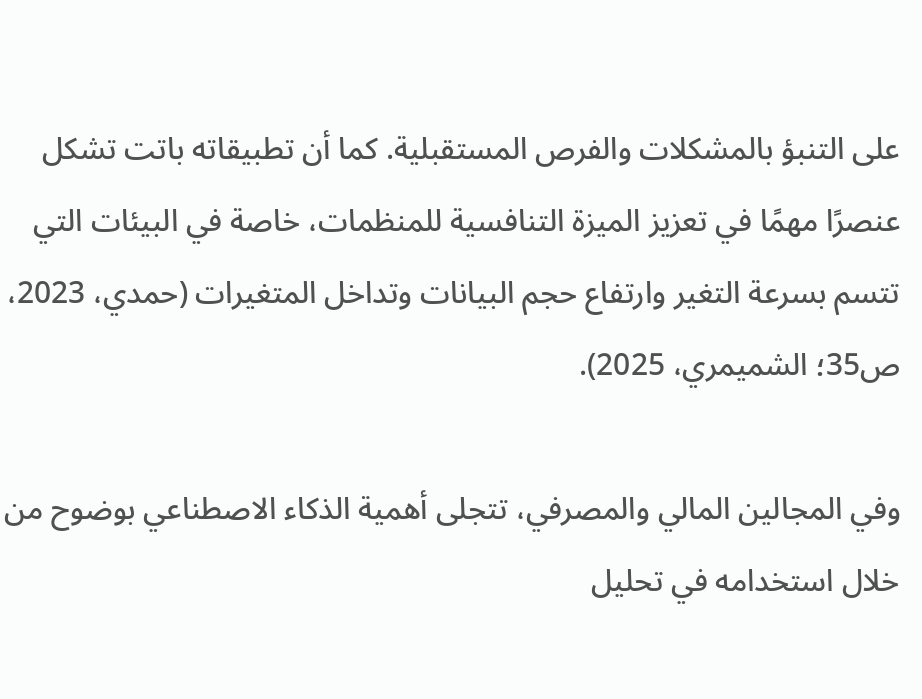على التنبؤ بالمشكلات والفرص المستقبلية. كما أن تطبيقاته باتت تشكل عنصرًا مهمًا في تعزيز الميزة التنافسية للمنظمات، خاصة في البيئات التي تتسم بسرعة التغير وارتفاع حجم البيانات وتداخل المتغيرات (حمدي، 2023، ص35؛ الشميمري، 2025).

وفي المجالين المالي والمصرفي، تتجلى أهمية الذكاء الاصطناعي بوضوح من خلال استخدامه في تحليل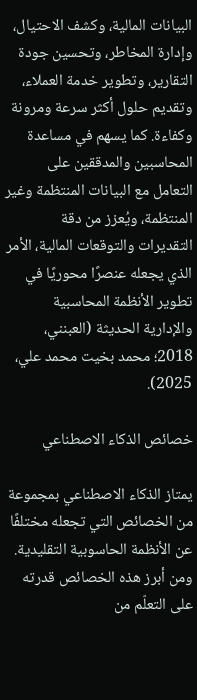البيانات المالية، وكشف الاحتيال، وإدارة المخاطر، وتحسين جودة التقارير، وتطوير خدمة العملاء، وتقديم حلول أكثر سرعة ومرونة وكفاءة. كما يسهم في مساعدة المحاسبين والمدققين على التعامل مع البيانات المنتظمة وغير المنتظمة، ويُعزز من دقة التقديرات والتوقعات المالية، الأمر الذي يجعله عنصرًا محوريًا في تطوير الأنظمة المحاسبية والإدارية الحديثة (العبنني، 2018؛ محمد بخيت محمد علي، 2025).

خصائص الذكاء الاصطناعي

يمتاز الذكاء الاصطناعي بمجموعة من الخصائص التي تجعله مختلفًا عن الأنظمة الحاسوبية التقليدية. ومن أبرز هذه الخصائص قدرته على التعلّم من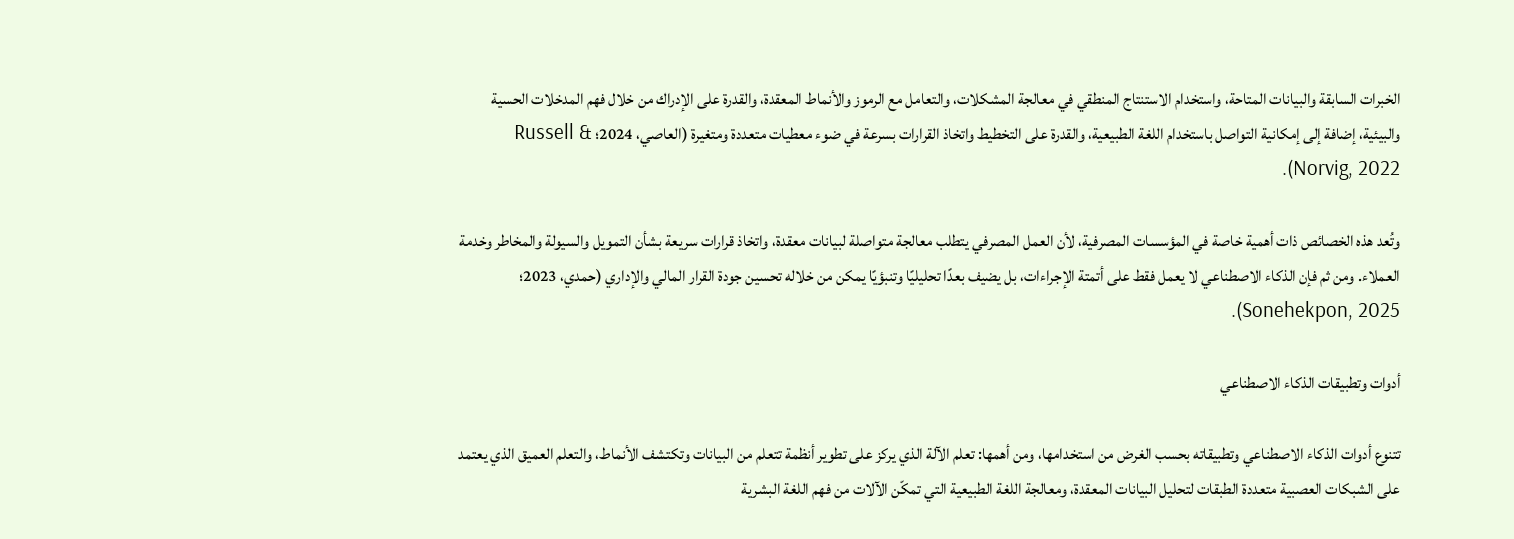الخبرات السابقة والبيانات المتاحة، واستخدام الاستنتاج المنطقي في معالجة المشكلات، والتعامل مع الرموز والأنماط المعقدة، والقدرة على الإدراك من خلال فهم المدخلات الحسية والبيئية، إضافة إلى إمكانية التواصل باستخدام اللغة الطبيعية، والقدرة على التخطيط واتخاذ القرارات بسرعة في ضوء معطيات متعددة ومتغيرة (العاصي، 2024؛ Russell & Norvig, 2022).

وتُعد هذه الخصائص ذات أهمية خاصة في المؤسسات المصرفية، لأن العمل المصرفي يتطلب معالجة متواصلة لبيانات معقدة، واتخاذ قرارات سريعة بشأن التمويل والسيولة والمخاطر وخدمة العملاء. ومن ثم فإن الذكاء الاصطناعي لا يعمل فقط على أتمتة الإجراءات، بل يضيف بعدًا تحليليًا وتنبؤيًا يمكن من خلاله تحسين جودة القرار المالي والإداري (حمدي، 2023؛ Sonehekpon, 2025).

أدوات وتطبيقات الذكاء الاصطناعي

تتنوع أدوات الذكاء الاصطناعي وتطبيقاته بحسب الغرض من استخدامها، ومن أهمها: تعلم الآلة الذي يركز على تطوير أنظمة تتعلم من البيانات وتكتشف الأنماط، والتعلم العميق الذي يعتمد على الشبكات العصبية متعددة الطبقات لتحليل البيانات المعقدة، ومعالجة اللغة الطبيعية التي تمكّن الآلات من فهم اللغة البشرية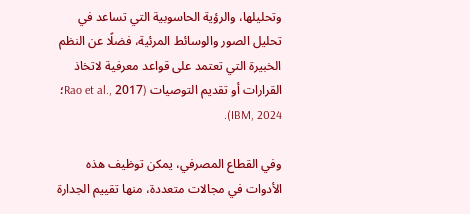وتحليلها، والرؤية الحاسوبية التي تساعد في تحليل الصور والوسائط المرئية، فضلًا عن النظم الخبيرة التي تعتمد على قواعد معرفية لاتخاذ القرارات أو تقديم التوصيات (Rao et al., 2017؛ IBM, 2024).

وفي القطاع المصرفي، يمكن توظيف هذه الأدوات في مجالات متعددة، منها تقييم الجدارة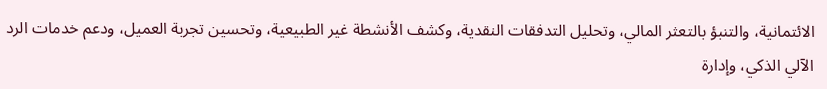الائتمانية، والتنبؤ بالتعثر المالي، وتحليل التدفقات النقدية، وكشف الأنشطة غير الطبيعية، وتحسين تجربة العميل، ودعم خدمات الرد الآلي الذكي، وإدارة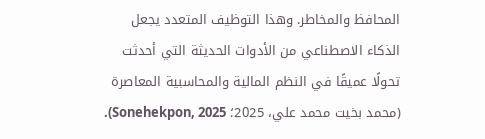المحافظ والمخاطر. وهذا التوظيف المتعدد يجعل الذكاء الاصطناعي من الأدوات الحديثة التي أحدثت تحولًا عميقًا في النظم المالية والمحاسبية المعاصرة (محمد بخيت محمد علي، 2025؛ Sonehekpon, 2025).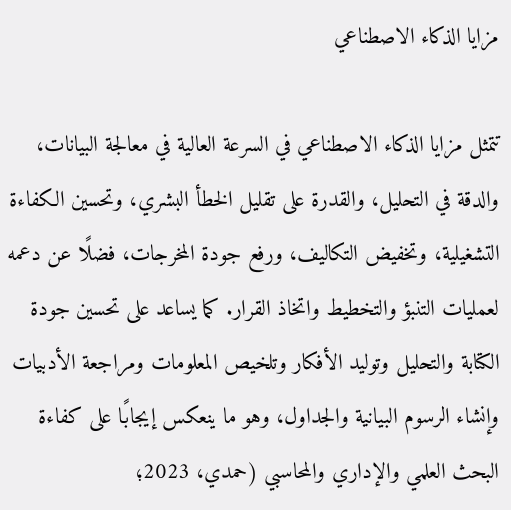مزايا الذكاء الاصطناعي

تتمثل مزايا الذكاء الاصطناعي في السرعة العالية في معالجة البيانات، والدقة في التحليل، والقدرة على تقليل الخطأ البشري، وتحسين الكفاءة التشغيلية، وتخفيض التكاليف، ورفع جودة المخرجات، فضلًا عن دعمه لعمليات التنبؤ والتخطيط واتخاذ القرار. كما يساعد على تحسين جودة الكتابة والتحليل وتوليد الأفكار وتلخيص المعلومات ومراجعة الأدبيات وإنشاء الرسوم البيانية والجداول، وهو ما ينعكس إيجابًا على كفاءة البحث العلمي والإداري والمحاسبي (حمدي، 2023؛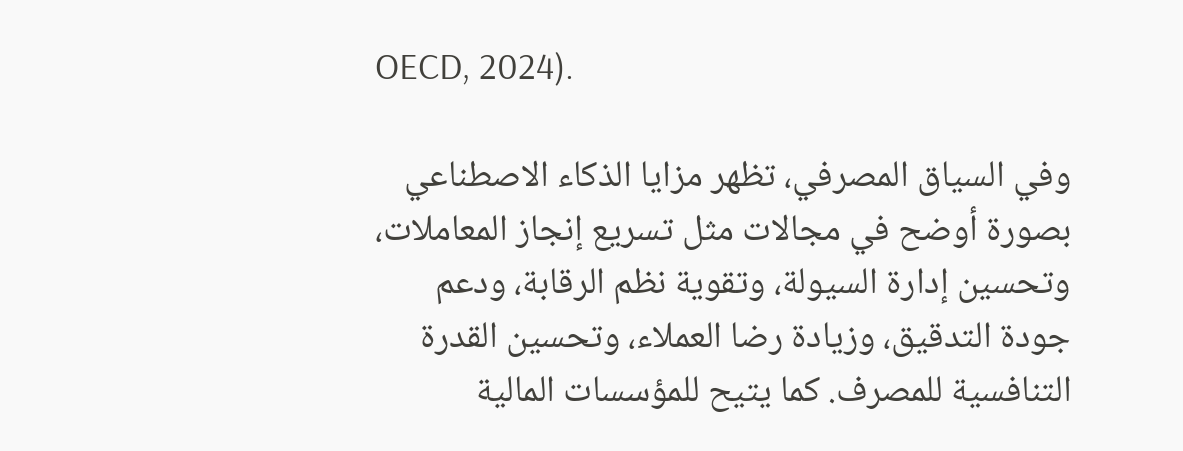OECD, 2024).

وفي السياق المصرفي، تظهر مزايا الذكاء الاصطناعي بصورة أوضح في مجالات مثل تسريع إنجاز المعاملات، وتحسين إدارة السيولة، وتقوية نظم الرقابة، ودعم جودة التدقيق، وزيادة رضا العملاء، وتحسين القدرة التنافسية للمصرف. كما يتيح للمؤسسات المالية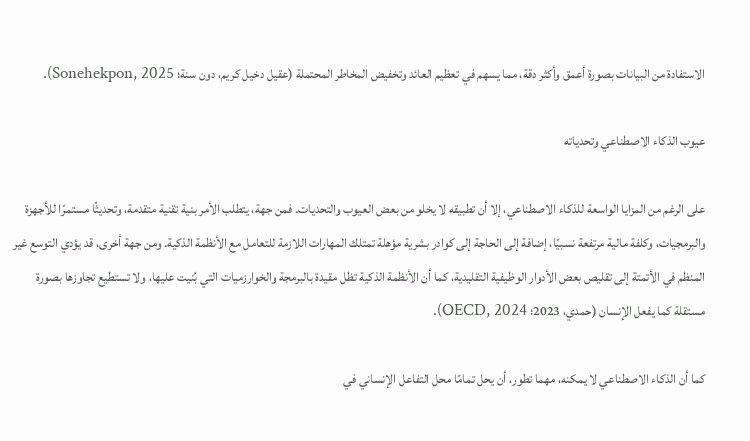الاستفادة من البيانات بصورة أعمق وأكثر دقة، مما يسهم في تعظيم العائد وتخفيض المخاطر المحتملة (عقيل دخيل كريم، دون سنة؛ Sonehekpon, 2025).

عيوب الذكاء الاصطناعي وتحدياته

على الرغم من المزايا الواسعة للذكاء الاصطناعي، إلا أن تطبيقه لا يخلو من بعض العيوب والتحديات. فمن جهة، يتطلب الأمر بنية تقنية متقدمة، وتحديثًا مستمرًا للأجهزة والبرمجيات، وكلفة مالية مرتفعة نسبيًا، إضافة إلى الحاجة إلى كوادر بشرية مؤهلة تمتلك المهارات اللازمة للتعامل مع الأنظمة الذكية. ومن جهة أخرى، قد يؤدي التوسع غير المنظم في الأتمتة إلى تقليص بعض الأدوار الوظيفية التقليدية، كما أن الأنظمة الذكية تظل مقيدة بالبرمجة والخوارزميات التي بُنيت عليها، ولا تستطيع تجاوزها بصورة مستقلة كما يفعل الإنسان (حمدي، 2023؛ OECD, 2024).

كما أن الذكاء الاصطناعي لا يمكنه، مهما تطور، أن يحل تمامًا محل التفاعل الإنساني في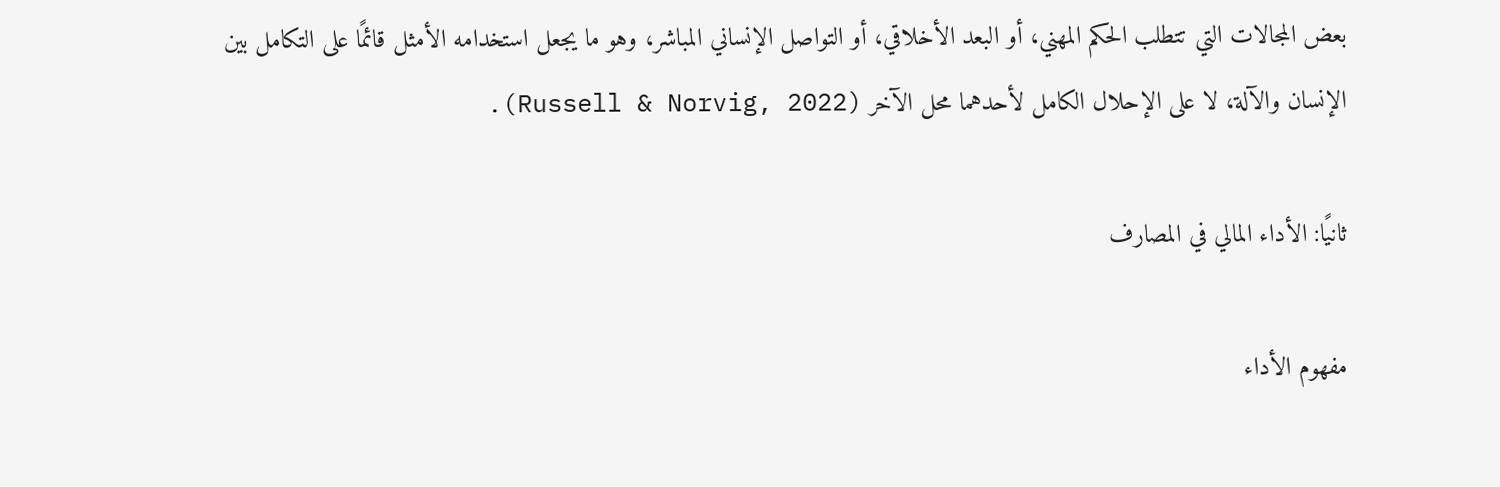بعض المجالات التي تتطلب الحكم المهني، أو البعد الأخلاقي، أو التواصل الإنساني المباشر، وهو ما يجعل استخدامه الأمثل قائمًا على التكامل بين الإنسان والآلة، لا على الإحلال الكامل لأحدهما محل الآخر (Russell & Norvig, 2022).

ثانيًا: الأداء المالي في المصارف

مفهوم الأداء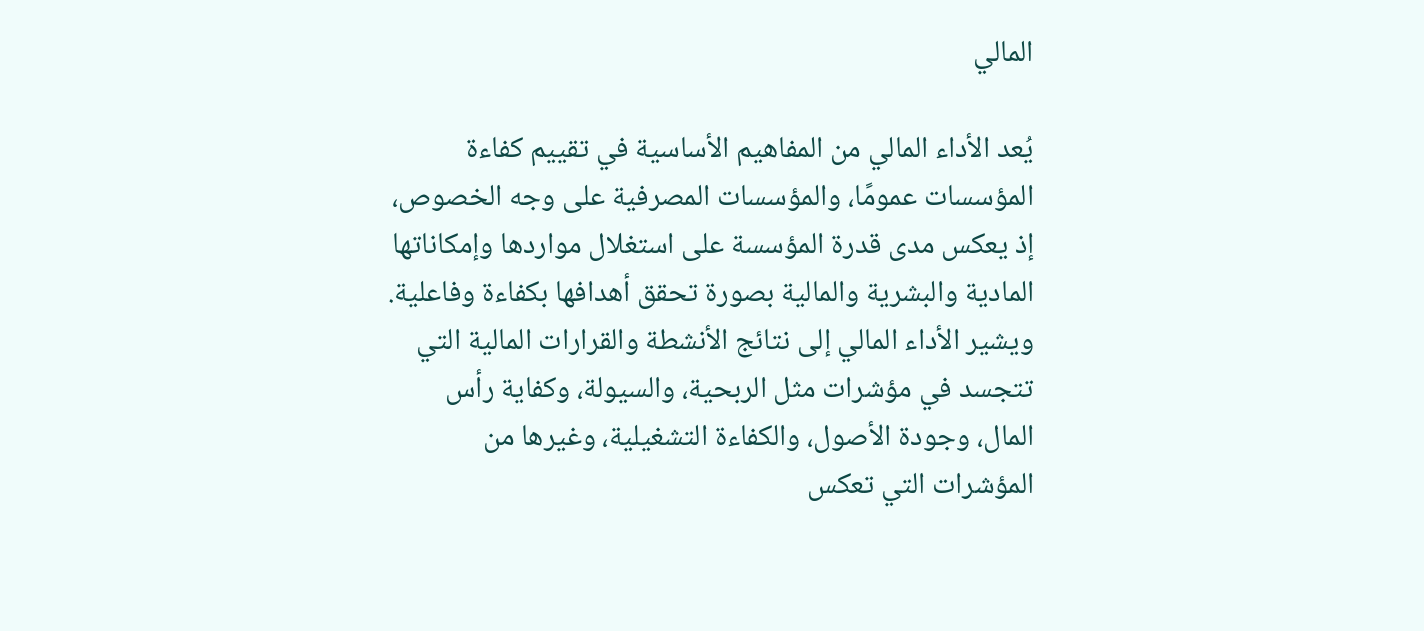المالي

يُعد الأداء المالي من المفاهيم الأساسية في تقييم كفاءة المؤسسات عمومًا، والمؤسسات المصرفية على وجه الخصوص، إذ يعكس مدى قدرة المؤسسة على استغلال مواردها وإمكاناتها المادية والبشرية والمالية بصورة تحقق أهدافها بكفاءة وفاعلية. ويشير الأداء المالي إلى نتائج الأنشطة والقرارات المالية التي تتجسد في مؤشرات مثل الربحية، والسيولة، وكفاية رأس المال، وجودة الأصول، والكفاءة التشغيلية، وغيرها من المؤشرات التي تعكس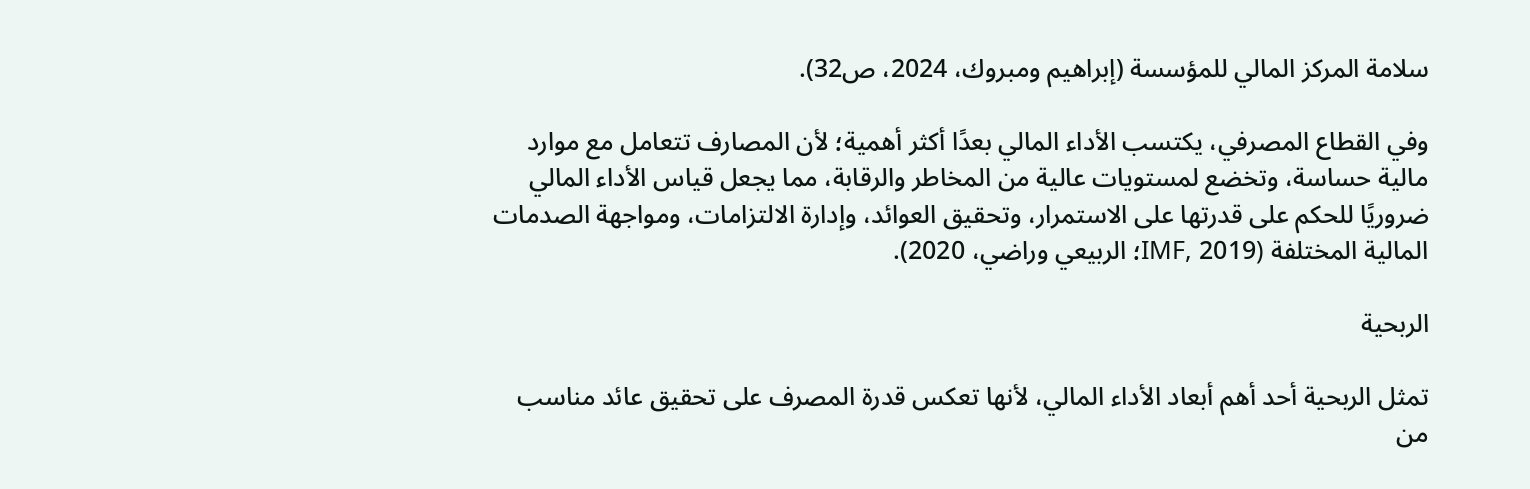سلامة المركز المالي للمؤسسة (إبراهيم ومبروك، 2024، ص32).

وفي القطاع المصرفي، يكتسب الأداء المالي بعدًا أكثر أهمية؛ لأن المصارف تتعامل مع موارد مالية حساسة، وتخضع لمستويات عالية من المخاطر والرقابة، مما يجعل قياس الأداء المالي ضروريًا للحكم على قدرتها على الاستمرار، وتحقيق العوائد، وإدارة الالتزامات، ومواجهة الصدمات المالية المختلفة (IMF, 2019؛ الربيعي وراضي، 2020).

الربحية

تمثل الربحية أحد أهم أبعاد الأداء المالي، لأنها تعكس قدرة المصرف على تحقيق عائد مناسب من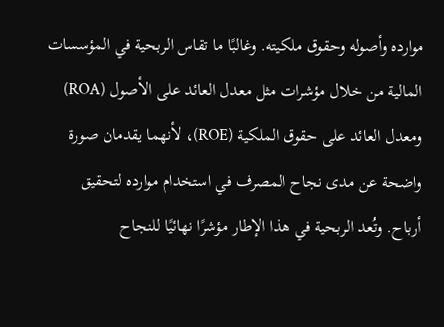موارده وأصوله وحقوق ملكيته. وغالبًا ما تقاس الربحية في المؤسسات المالية من خلال مؤشرات مثل معدل العائد على الأصول (ROA) ومعدل العائد على حقوق الملكية (ROE)، لأنهما يقدمان صورة واضحة عن مدى نجاح المصرف في استخدام موارده لتحقيق أرباح. وتُعد الربحية في هذا الإطار مؤشرًا نهائيًا للنجاح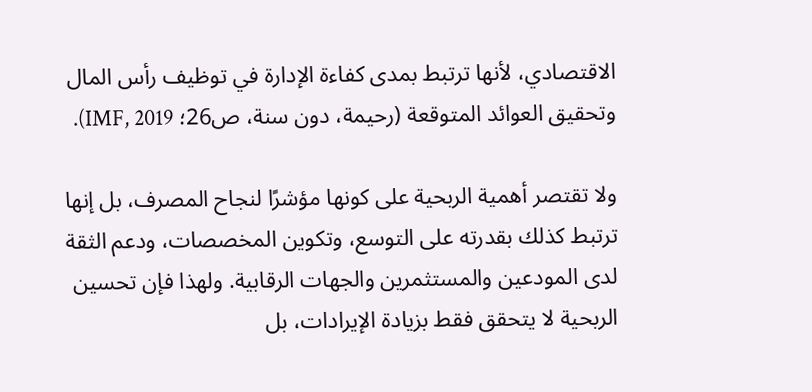الاقتصادي، لأنها ترتبط بمدى كفاءة الإدارة في توظيف رأس المال وتحقيق العوائد المتوقعة (رحيمة، دون سنة، ص26؛ IMF, 2019).

ولا تقتصر أهمية الربحية على كونها مؤشرًا لنجاح المصرف، بل إنها ترتبط كذلك بقدرته على التوسع، وتكوين المخصصات، ودعم الثقة لدى المودعين والمستثمرين والجهات الرقابية. ولهذا فإن تحسين الربحية لا يتحقق فقط بزيادة الإيرادات، بل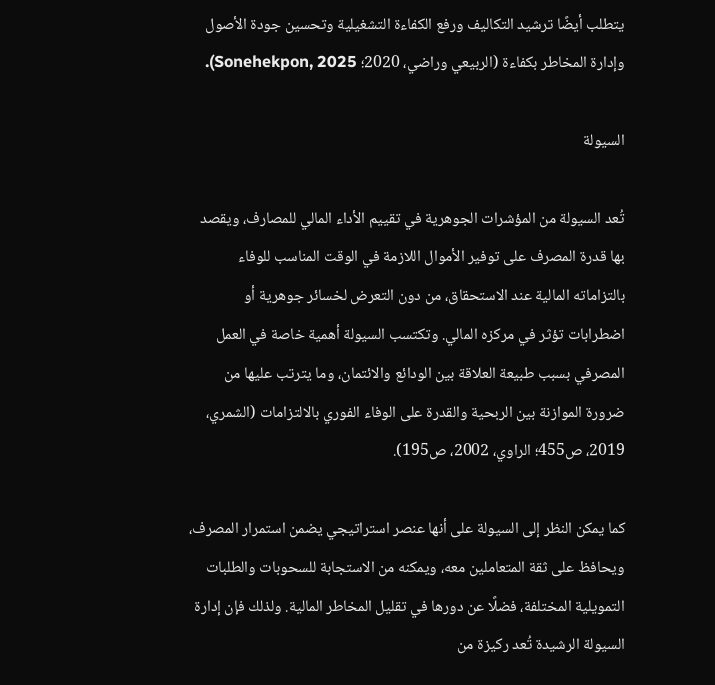يتطلب أيضًا ترشيد التكاليف ورفع الكفاءة التشغيلية وتحسين جودة الأصول وإدارة المخاطر بكفاءة (الربيعي وراضي، 2020؛ Sonehekpon, 2025).

السيولة

تُعد السيولة من المؤشرات الجوهرية في تقييم الأداء المالي للمصارف، ويقصد بها قدرة المصرف على توفير الأموال اللازمة في الوقت المناسب للوفاء بالتزاماته المالية عند الاستحقاق، من دون التعرض لخسائر جوهرية أو اضطرابات تؤثر في مركزه المالي. وتكتسب السيولة أهمية خاصة في العمل المصرفي بسبب طبيعة العلاقة بين الودائع والائتمان، وما يترتب عليها من ضرورة الموازنة بين الربحية والقدرة على الوفاء الفوري بالالتزامات (الشمري، 2019، ص455؛ الراوي، 2002، ص195).

كما يمكن النظر إلى السيولة على أنها عنصر استراتيجي يضمن استمرار المصرف، ويحافظ على ثقة المتعاملين معه، ويمكنه من الاستجابة للسحوبات والطلبات التمويلية المختلفة، فضلًا عن دورها في تقليل المخاطر المالية. ولذلك فإن إدارة السيولة الرشيدة تُعد ركيزة من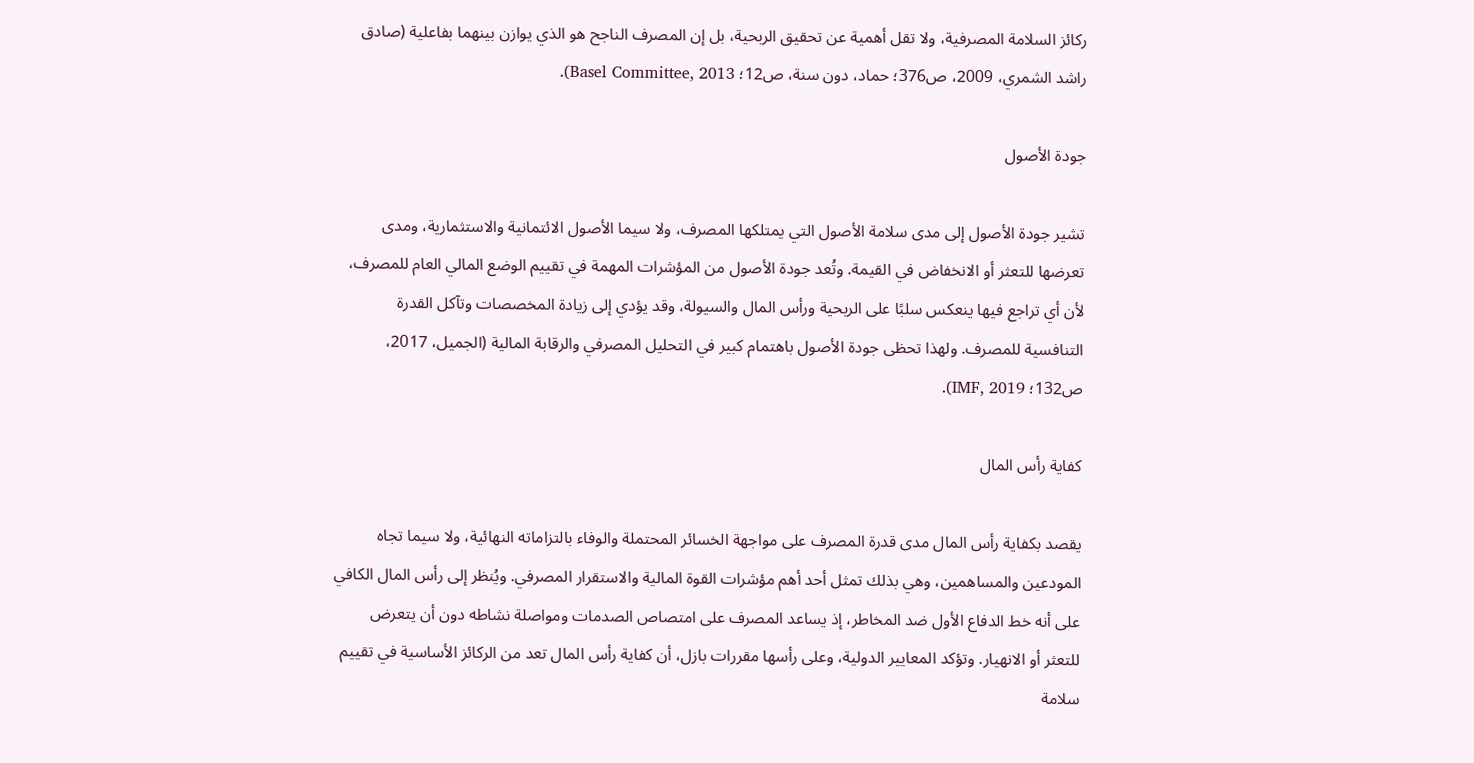ركائز السلامة المصرفية، ولا تقل أهمية عن تحقيق الربحية، بل إن المصرف الناجح هو الذي يوازن بينهما بفاعلية (صادق راشد الشمري، 2009، ص376؛ حماد، دون سنة، ص12؛ Basel Committee, 2013).

جودة الأصول

تشير جودة الأصول إلى مدى سلامة الأصول التي يمتلكها المصرف، ولا سيما الأصول الائتمانية والاستثمارية، ومدى تعرضها للتعثر أو الانخفاض في القيمة. وتُعد جودة الأصول من المؤشرات المهمة في تقييم الوضع المالي العام للمصرف، لأن أي تراجع فيها ينعكس سلبًا على الربحية ورأس المال والسيولة، وقد يؤدي إلى زيادة المخصصات وتآكل القدرة التنافسية للمصرف. ولهذا تحظى جودة الأصول باهتمام كبير في التحليل المصرفي والرقابة المالية (الجميل، 2017، ص132؛ IMF, 2019).

كفاية رأس المال

يقصد بكفاية رأس المال مدى قدرة المصرف على مواجهة الخسائر المحتملة والوفاء بالتزاماته النهائية، ولا سيما تجاه المودعين والمساهمين، وهي بذلك تمثل أحد أهم مؤشرات القوة المالية والاستقرار المصرفي. ويُنظر إلى رأس المال الكافي على أنه خط الدفاع الأول ضد المخاطر، إذ يساعد المصرف على امتصاص الصدمات ومواصلة نشاطه دون أن يتعرض للتعثر أو الانهيار. وتؤكد المعايير الدولية، وعلى رأسها مقررات بازل، أن كفاية رأس المال تعد من الركائز الأساسية في تقييم سلامة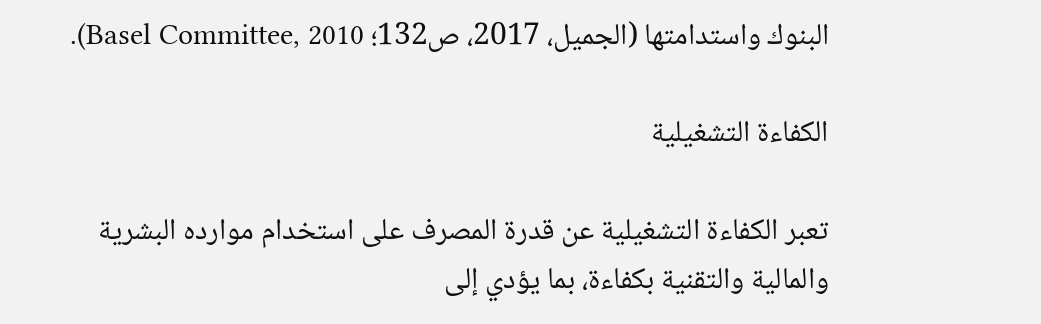البنوك واستدامتها (الجميل، 2017، ص132؛ Basel Committee, 2010).

الكفاءة التشغيلية

تعبر الكفاءة التشغيلية عن قدرة المصرف على استخدام موارده البشرية والمالية والتقنية بكفاءة، بما يؤدي إلى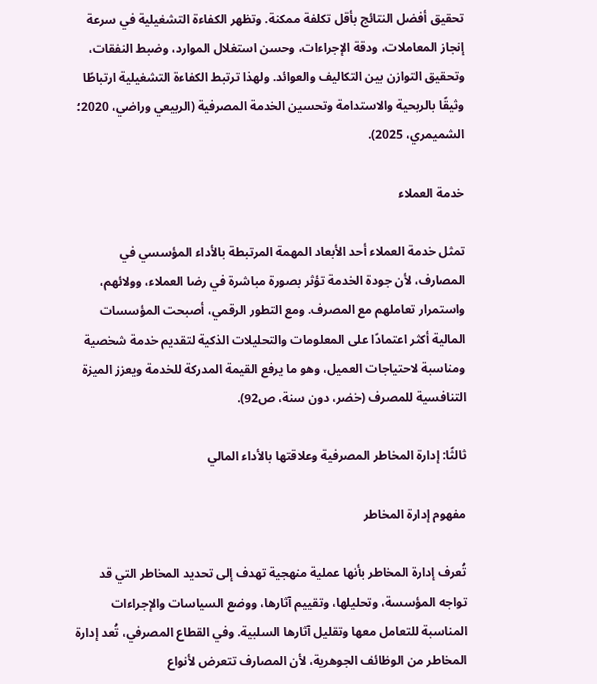تحقيق أفضل النتائج بأقل تكلفة ممكنة. وتظهر الكفاءة التشغيلية في سرعة إنجاز المعاملات، ودقة الإجراءات، وحسن استغلال الموارد، وضبط النفقات، وتحقيق التوازن بين التكاليف والعوائد. ولهذا ترتبط الكفاءة التشغيلية ارتباطًا وثيقًا بالربحية والاستدامة وتحسين الخدمة المصرفية (الربيعي وراضي، 2020؛ الشميمري، 2025).

خدمة العملاء

تمثل خدمة العملاء أحد الأبعاد المهمة المرتبطة بالأداء المؤسسي في المصارف، لأن جودة الخدمة تؤثر بصورة مباشرة في رضا العملاء، وولائهم، واستمرار تعاملهم مع المصرف. ومع التطور الرقمي، أصبحت المؤسسات المالية أكثر اعتمادًا على المعلومات والتحليلات الذكية لتقديم خدمة شخصية ومناسبة لاحتياجات العميل، وهو ما يرفع القيمة المدركة للخدمة ويعزز الميزة التنافسية للمصرف (خضر، دون سنة، ص92).

ثالثًا: إدارة المخاطر المصرفية وعلاقتها بالأداء المالي

مفهوم إدارة المخاطر

تُعرف إدارة المخاطر بأنها عملية منهجية تهدف إلى تحديد المخاطر التي قد تواجه المؤسسة، وتحليلها، وتقييم آثارها، ووضع السياسات والإجراءات المناسبة للتعامل معها وتقليل آثارها السلبية. وفي القطاع المصرفي، تُعد إدارة المخاطر من الوظائف الجوهرية، لأن المصارف تتعرض لأنواع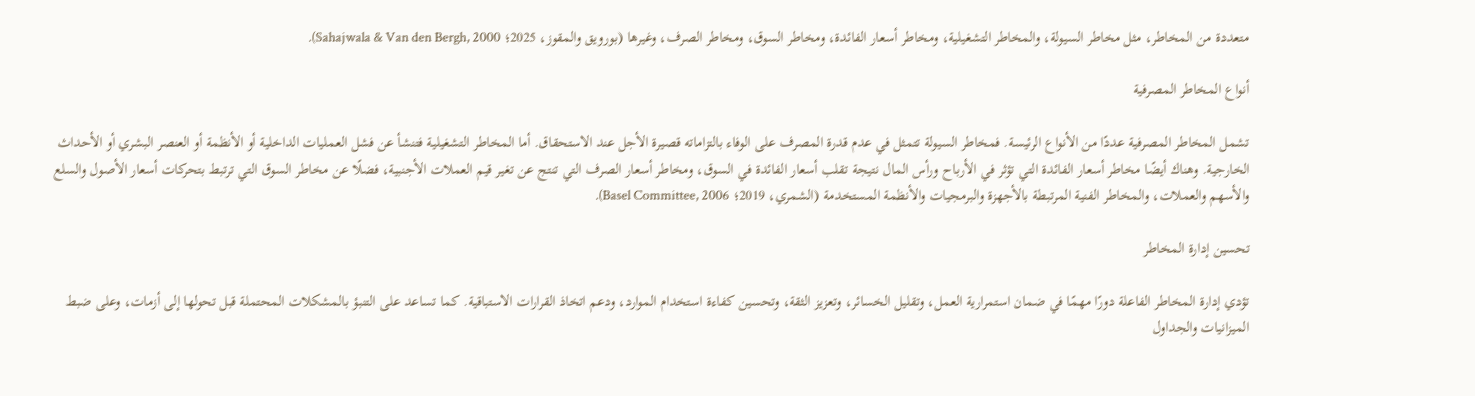متعددة من المخاطر، مثل مخاطر السيولة، والمخاطر التشغيلية، ومخاطر أسعار الفائدة، ومخاطر السوق، ومخاطر الصرف، وغيرها (بورويق والمقوز، 2025؛ Sahajwala & Van den Bergh, 2000).

أنواع المخاطر المصرفية

تشمل المخاطر المصرفية عددًا من الأنواع الرئيسة. فمخاطر السيولة تتمثل في عدم قدرة المصرف على الوفاء بالتزاماته قصيرة الأجل عند الاستحقاق. أما المخاطر التشغيلية فتنشأ عن فشل العمليات الداخلية أو الأنظمة أو العنصر البشري أو الأحداث الخارجية. وهناك أيضًا مخاطر أسعار الفائدة التي تؤثر في الأرباح ورأس المال نتيجة تقلب أسعار الفائدة في السوق، ومخاطر أسعار الصرف التي تنتج عن تغير قيم العملات الأجنبية، فضلًا عن مخاطر السوق التي ترتبط بتحركات أسعار الأصول والسلع والأسهم والعملات، والمخاطر الفنية المرتبطة بالأجهزة والبرمجيات والأنظمة المستخدمة (الشمري، 2019؛ Basel Committee, 2006).

تحسين إدارة المخاطر

تؤدي إدارة المخاطر الفاعلة دورًا مهمًا في ضمان استمرارية العمل، وتقليل الخسائر، وتعزيز الثقة، وتحسين كفاءة استخدام الموارد، ودعم اتخاذ القرارات الاستباقية. كما تساعد على التنبؤ بالمشكلات المحتملة قبل تحولها إلى أزمات، وعلى ضبط الميزانيات والجداول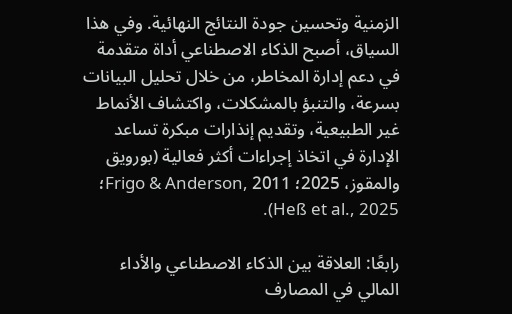الزمنية وتحسين جودة النتائج النهائية. وفي هذا السياق، أصبح الذكاء الاصطناعي أداة متقدمة في دعم إدارة المخاطر، من خلال تحليل البيانات بسرعة، والتنبؤ بالمشكلات، واكتشاف الأنماط غير الطبيعية، وتقديم إنذارات مبكرة تساعد الإدارة في اتخاذ إجراءات أكثر فعالية (بورويق والمقوز، 2025؛ Frigo & Anderson, 2011؛ Heß et al., 2025).

رابعًا: العلاقة بين الذكاء الاصطناعي والأداء المالي في المصارف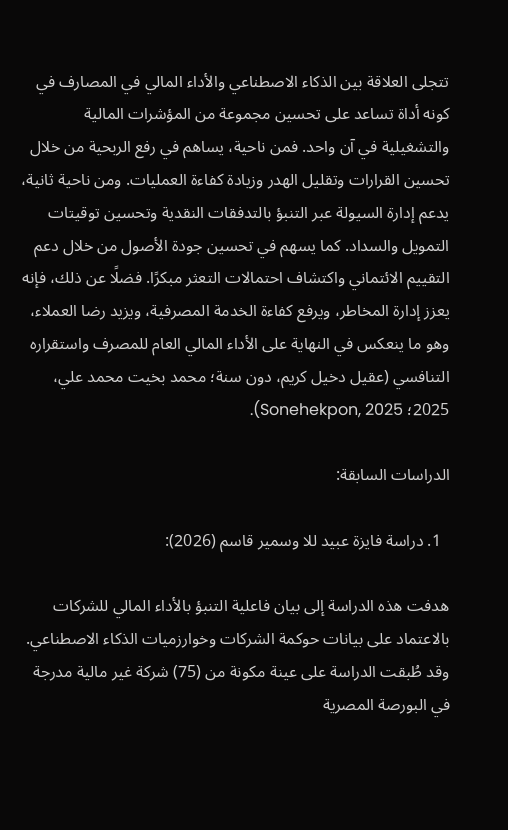تتجلى العلاقة بين الذكاء الاصطناعي والأداء المالي في المصارف في كونه أداة تساعد على تحسين مجموعة من المؤشرات المالية والتشغيلية في آن واحد. فمن ناحية، يساهم في رفع الربحية من خلال تحسين القرارات وتقليل الهدر وزيادة كفاءة العمليات. ومن ناحية ثانية، يدعم إدارة السيولة عبر التنبؤ بالتدفقات النقدية وتحسين توقيتات التمويل والسداد. كما يسهم في تحسين جودة الأصول من خلال دعم التقييم الائتماني واكتشاف احتمالات التعثر مبكرًا. فضلًا عن ذلك، فإنه يعزز إدارة المخاطر، ويرفع كفاءة الخدمة المصرفية، ويزيد رضا العملاء، وهو ما ينعكس في النهاية على الأداء المالي العام للمصرف واستقراره التنافسي (عقيل دخيل كريم، دون سنة؛ محمد بخيت محمد علي، 2025؛ Sonehekpon, 2025).

الدراسات السابقة:

  1. دراسة فايزة عبيد للا وسمير قاسم (2026):

هدفت هذه الدراسة إلى بيان فاعلية التنبؤ بالأداء المالي للشركات بالاعتماد على بيانات حوكمة الشركات وخوارزميات الذكاء الاصطناعي. وقد طُبقت الدراسة على عينة مكونة من (75) شركة غير مالية مدرجة في البورصة المصرية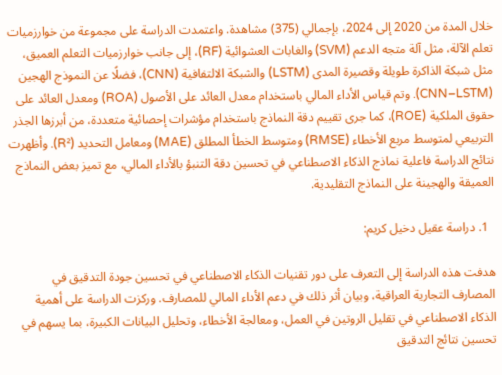خلال المدة من 2020 إلى 2024، بإجمالي (375) مشاهدة. واعتمدت الدراسة على مجموعة من خوارزميات تعلم الآلة، مثل آلة متجه الدعم (SVM) والغابات العشوائية (RF)، إلى جانب خوارزميات التعلم العميق، مثل شبكة الذاكرة طويلة وقصيرة المدى (LSTM) والشبكة الالتفافية (CNN)، فضلًا عن النموذج الهجين (CNN–LSTM). وتم قياس الأداء المالي باستخدام معدل العائد على الأصول (ROA) ومعدل العائد على حقوق الملكية (ROE)، كما جرى تقييم دقة النماذج باستخدام مؤشرات إحصائية متعددة، من أبرزها الجذر التربيعي لمتوسط مربع الأخطاء (RMSE) ومتوسط الخطأ المطلق (MAE) ومعامل التحديد (R²). وأظهرت نتائج الدراسة فاعلية نماذج الذكاء الاصطناعي في تحسين دقة التنبؤ بالأداء المالي، مع تميز بعض النماذج العميقة والهجينة على النماذج التقليدية.

  1. دراسة عقيل دخيل كريم:

هدفت هذه الدراسة إلى التعرف على دور تقنيات الذكاء الاصطناعي في تحسين جودة التدقيق في المصارف التجارية العراقية، وبيان أثر ذلك في دعم الأداء المالي للمصارف. وركزت الدراسة على أهمية الذكاء الاصطناعي في تقليل الروتين في العمل، ومعالجة الأخطاء، وتحليل البيانات الكبيرة، بما يسهم في تحسين نتائج التدقيق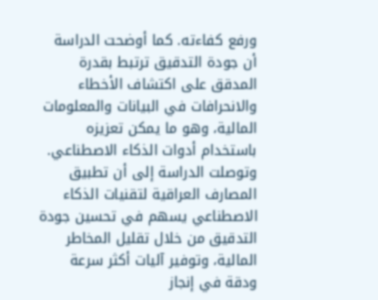ورفع كفاءته. كما أوضحت الدراسة أن جودة التدقيق ترتبط بقدرة المدقق على اكتشاف الأخطاء والانحرافات في البيانات والمعلومات المالية، وهو ما يمكن تعزيزه باستخدام أدوات الذكاء الاصطناعي. وتوصلت الدراسة إلى أن تطبيق المصارف العراقية لتقنيات الذكاء الاصطناعي يسهم في تحسين جودة التدقيق من خلال تقليل المخاطر المالية، وتوفير آليات أكثر سرعة ودقة في إنجاز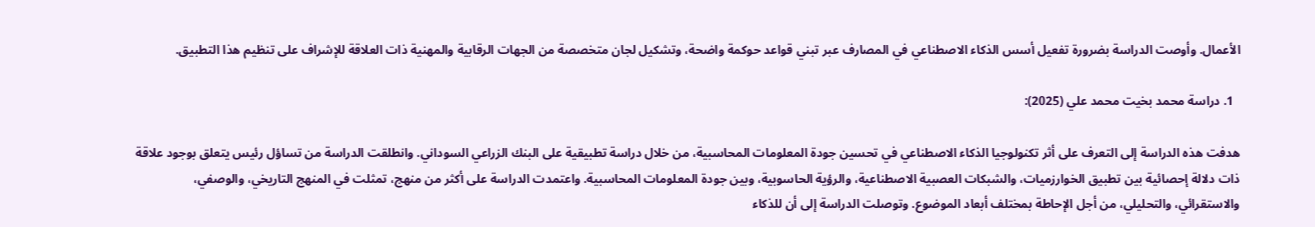الأعمال. وأوصت الدراسة بضرورة تفعيل أسس الذكاء الاصطناعي في المصارف عبر تبني قواعد حوكمة واضحة، وتشكيل لجان متخصصة من الجهات الرقابية والمهنية ذات العلاقة للإشراف على تنظيم هذا التطبيق.

  1. دراسة محمد بخيت محمد علي (2025):

هدفت هذه الدراسة إلى التعرف على أثر تكنولوجيا الذكاء الاصطناعي في تحسين جودة المعلومات المحاسبية، من خلال دراسة تطبيقية على البنك الزراعي السوداني. وانطلقت الدراسة من تساؤل رئيس يتعلق بوجود علاقة ذات دلالة إحصائية بين تطبيق الخوارزميات، والشبكات العصبية الاصطناعية، والرؤية الحاسوبية، وبين جودة المعلومات المحاسبية. واعتمدت الدراسة على أكثر من منهج، تمثلت في المنهج التاريخي، والوصفي، والاستقرائي، والتحليلي، من أجل الإحاطة بمختلف أبعاد الموضوع. وتوصلت الدراسة إلى أن للذكاء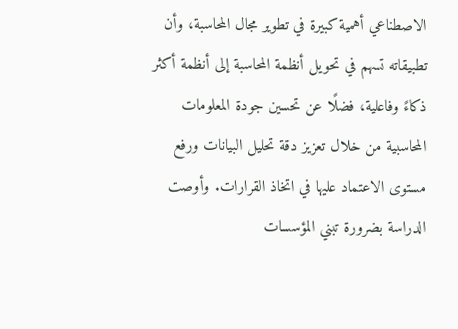الاصطناعي أهمية كبيرة في تطوير مجال المحاسبة، وأن تطبيقاته تسهم في تحويل أنظمة المحاسبة إلى أنظمة أكثر ذكاءً وفاعلية، فضلًا عن تحسين جودة المعلومات المحاسبية من خلال تعزيز دقة تحليل البيانات ورفع مستوى الاعتماد عليها في اتخاذ القرارات. وأوصت الدراسة بضرورة تبني المؤسسات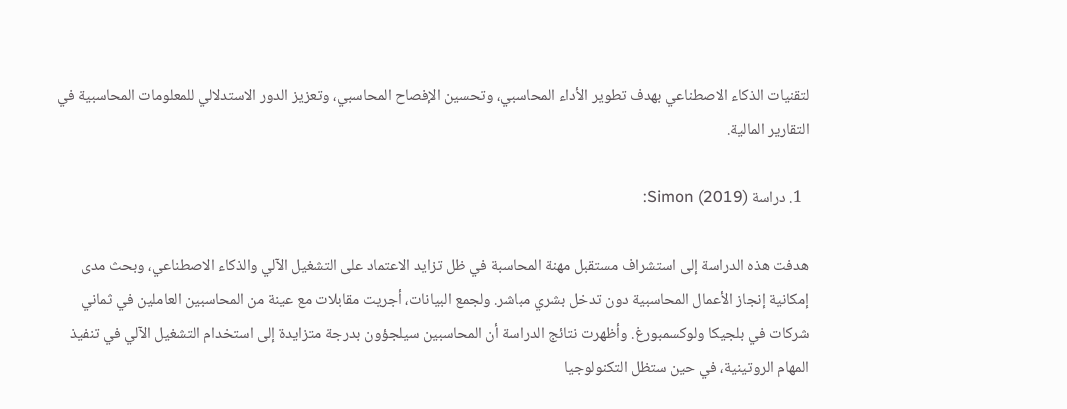لتقنيات الذكاء الاصطناعي بهدف تطوير الأداء المحاسبي، وتحسين الإفصاح المحاسبي، وتعزيز الدور الاستدلالي للمعلومات المحاسبية في التقارير المالية.

  1. دراسة Simon (2019):

هدفت هذه الدراسة إلى استشراف مستقبل مهنة المحاسبة في ظل تزايد الاعتماد على التشغيل الآلي والذكاء الاصطناعي، وبحث مدى إمكانية إنجاز الأعمال المحاسبية دون تدخل بشري مباشر. ولجمع البيانات، أجريت مقابلات مع عينة من المحاسبين العاملين في ثماني شركات في بلجيكا ولوكسمبورغ. وأظهرت نتائج الدراسة أن المحاسبين سيلجؤون بدرجة متزايدة إلى استخدام التشغيل الآلي في تنفيذ المهام الروتينية، في حين ستظل التكنولوجيا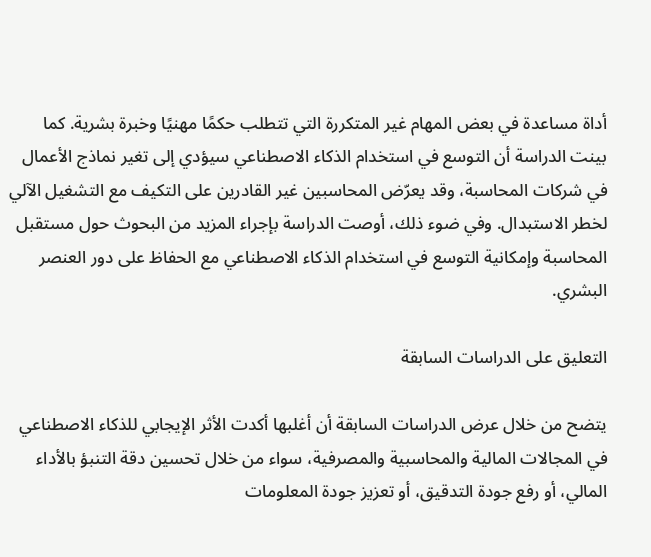أداة مساعدة في بعض المهام غير المتكررة التي تتطلب حكمًا مهنيًا وخبرة بشرية. كما بينت الدراسة أن التوسع في استخدام الذكاء الاصطناعي سيؤدي إلى تغير نماذج الأعمال في شركات المحاسبة، وقد يعرّض المحاسبين غير القادرين على التكيف مع التشغيل الآلي لخطر الاستبدال. وفي ضوء ذلك، أوصت الدراسة بإجراء المزيد من البحوث حول مستقبل المحاسبة وإمكانية التوسع في استخدام الذكاء الاصطناعي مع الحفاظ على دور العنصر البشري.

التعليق على الدراسات السابقة

يتضح من خلال عرض الدراسات السابقة أن أغلبها أكدت الأثر الإيجابي للذكاء الاصطناعي في المجالات المالية والمحاسبية والمصرفية، سواء من خلال تحسين دقة التنبؤ بالأداء المالي، أو رفع جودة التدقيق، أو تعزيز جودة المعلومات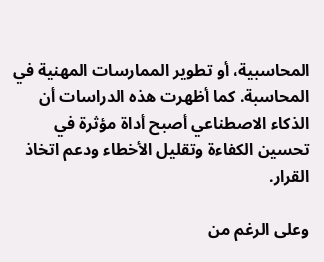المحاسبية، أو تطوير الممارسات المهنية في المحاسبة. كما أظهرت هذه الدراسات أن الذكاء الاصطناعي أصبح أداة مؤثرة في تحسين الكفاءة وتقليل الأخطاء ودعم اتخاذ القرار.

وعلى الرغم من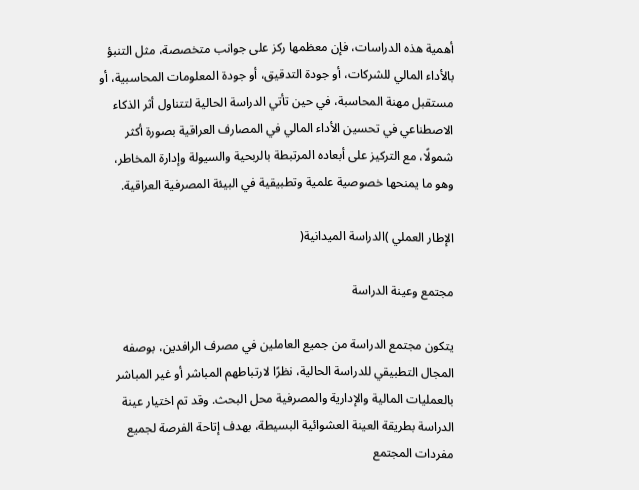أهمية هذه الدراسات، فإن معظمها ركز على جوانب متخصصة، مثل التنبؤ بالأداء المالي للشركات، أو جودة التدقيق، أو جودة المعلومات المحاسبية، أو مستقبل مهنة المحاسبة، في حين تأتي الدراسة الحالية لتتناول أثر الذكاء الاصطناعي في تحسين الأداء المالي في المصارف العراقية بصورة أكثر شمولًا، مع التركيز على أبعاده المرتبطة بالربحية والسيولة وإدارة المخاطر، وهو ما يمنحها خصوصية علمية وتطبيقية في البيئة المصرفية العراقية.

الإطار العملي )الدراسة الميدانية(

مجتمع وعينة الدراسة

يتكون مجتمع الدراسة من جميع العاملين في مصرف الرافدين، بوصفه المجال التطبيقي للدراسة الحالية، نظرًا لارتباطهم المباشر أو غير المباشر بالعمليات المالية والإدارية والمصرفية محل البحث. وقد تم اختيار عينة الدراسة بطريقة العينة العشوائية البسيطة، بهدف إتاحة الفرصة لجميع مفردات المجتمع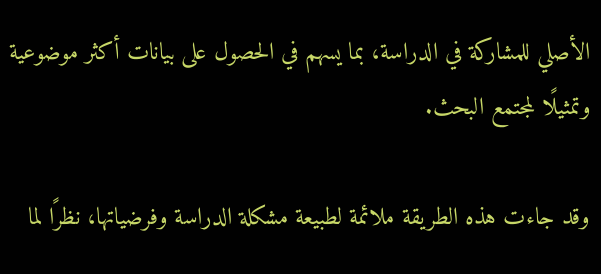الأصلي للمشاركة في الدراسة، بما يسهم في الحصول على بيانات أكثر موضوعية وتمثيلًا لمجتمع البحث.

وقد جاءت هذه الطريقة ملائمة لطبيعة مشكلة الدراسة وفرضياتها، نظرًا لما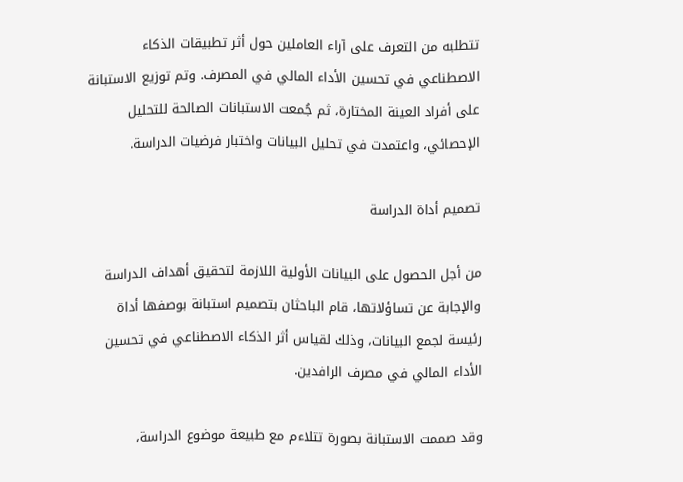تتطلبه من التعرف على آراء العاملين حول أثر تطبيقات الذكاء الاصطناعي في تحسين الأداء المالي في المصرف. وتم توزيع الاستبانة على أفراد العينة المختارة، ثم جُمعت الاستبانات الصالحة للتحليل الإحصائي، واعتمدت في تحليل البيانات واختبار فرضيات الدراسة.

تصميم أداة الدراسة

من أجل الحصول على البيانات الأولية اللازمة لتحقيق أهداف الدراسة والإجابة عن تساؤلاتها، قام الباحثان بتصميم استبانة بوصفها أداة رئيسة لجمع البيانات، وذلك لقياس أثر الذكاء الاصطناعي في تحسين الأداء المالي في مصرف الرافدين.

وقد صممت الاستبانة بصورة تتلاءم مع طبيعة موضوع الدراسة،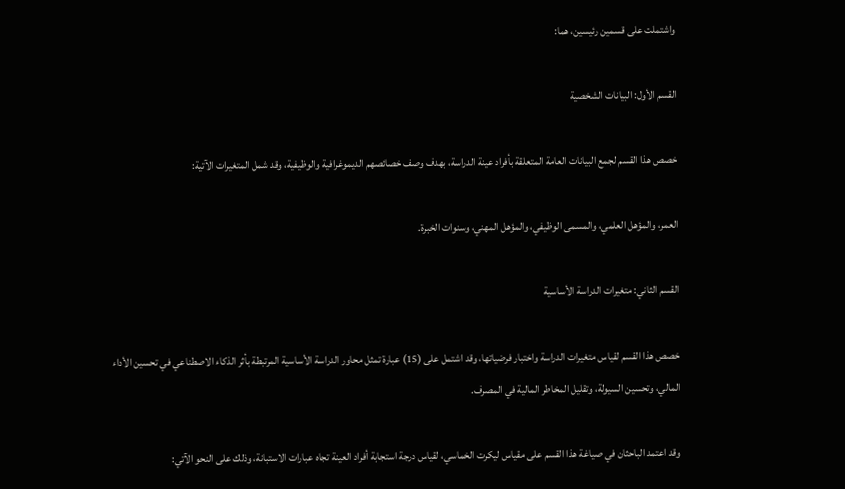واشتملت على قسمين رئيسين، هما:

القسم الأول: البيانات الشخصية

خصص هذا القسم لجمع البيانات العامة المتعلقة بأفراد عينة الدراسة، بهدف وصف خصائصهم الديموغرافية والوظيفية، وقد شمل المتغيرات الآتية:

العمر، والمؤهل العلمي، والمسمى الوظيفي، والمؤهل المهني، وسنوات الخبرة.

القسم الثاني: متغيرات الدراسة الأساسية

خصص هذا القسم لقياس متغيرات الدراسة واختبار فرضياتها، وقد اشتمل على (15) عبارة تمثل محاور الدراسة الأساسية المرتبطة بأثر الذكاء الاصطناعي في تحسين الأداء المالي، وتحسين السيولة، وتقليل المخاطر المالية في المصرف.

وقد اعتمد الباحثان في صياغة هذا القسم على مقياس ليكرت الخماسي، لقياس درجة استجابة أفراد العينة تجاه عبارات الاستبانة، وذلك على النحو الآتي: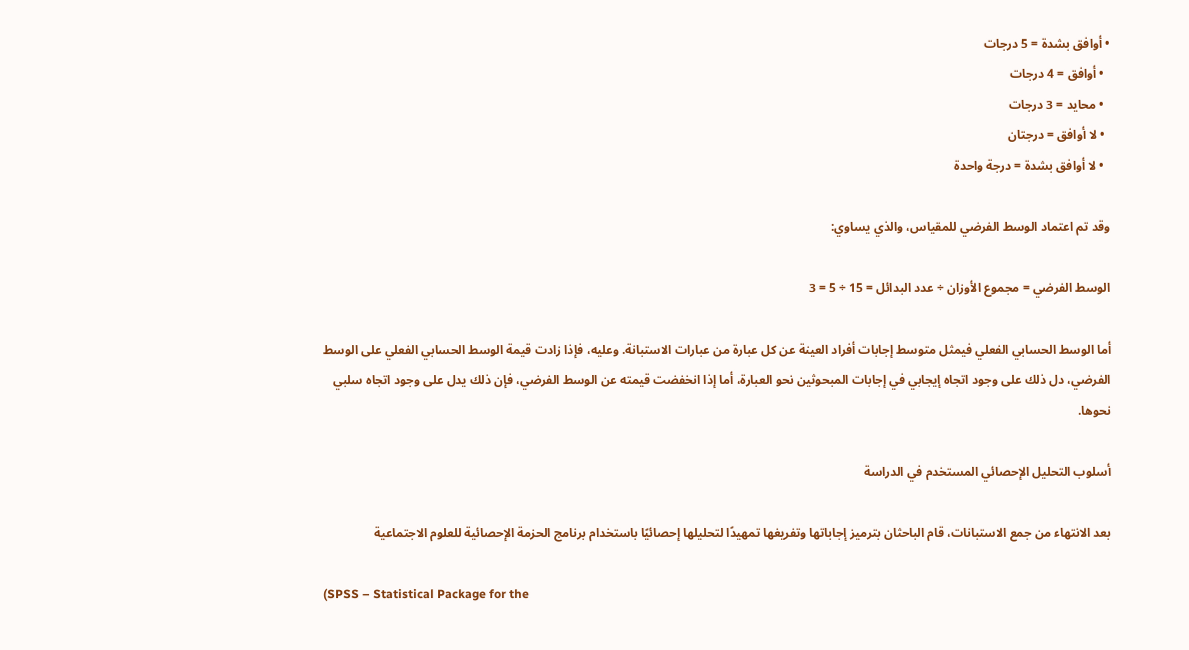• أوافق بشدة = 5 درجات
  • أوافق = 4 درجات
  • محايد = 3 درجات
  • لا أوافق = درجتان
  • لا أوافق بشدة = درجة واحدة

وقد تم اعتماد الوسط الفرضي للمقياس، والذي يساوي:

الوسط الفرضي = مجموع الأوزان ÷ عدد البدائل = 15 ÷ 5 = 3

أما الوسط الحسابي الفعلي فيمثل متوسط إجابات أفراد العينة عن كل عبارة من عبارات الاستبانة. وعليه، فإذا زادت قيمة الوسط الحسابي الفعلي على الوسط الفرضي، دل ذلك على وجود اتجاه إيجابي في إجابات المبحوثين نحو العبارة، أما إذا انخفضت قيمته عن الوسط الفرضي، فإن ذلك يدل على وجود اتجاه سلبي نحوها.

أسلوب التحليل الإحصائي المستخدم في الدراسة

بعد الانتهاء من جمع الاستبانات، قام الباحثان بترميز إجاباتها وتفريغها تمهيدًا لتحليلها إحصائيًا باستخدام برنامج الحزمة الإحصائية للعلوم الاجتماعية

(SPSS – Statistical Package for the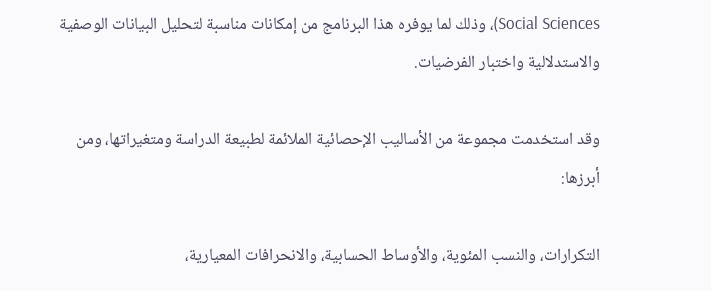Social Sciences)، وذلك لما يوفره هذا البرنامج من إمكانات مناسبة لتحليل البيانات الوصفية والاستدلالية واختبار الفرضيات.

وقد استخدمت مجموعة من الأساليب الإحصائية الملائمة لطبيعة الدراسة ومتغيراتها، ومن أبرزها:

التكرارات، والنسب المئوية، والأوساط الحسابية، والانحرافات المعيارية،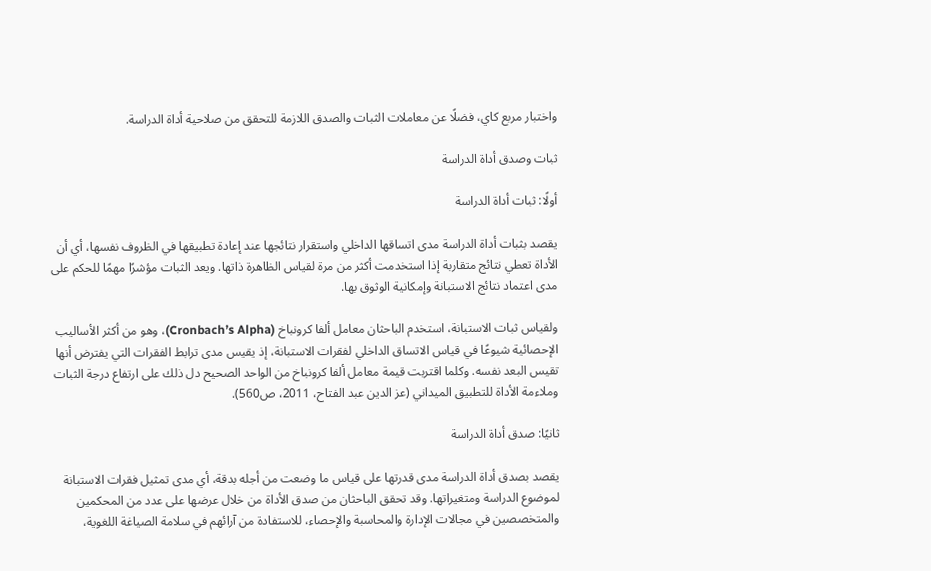واختبار مربع كاي، فضلًا عن معاملات الثبات والصدق اللازمة للتحقق من صلاحية أداة الدراسة.

ثبات وصدق أداة الدراسة

أولًا: ثبات أداة الدراسة

يقصد بثبات أداة الدراسة مدى اتساقها الداخلي واستقرار نتائجها عند إعادة تطبيقها في الظروف نفسها، أي أن الأداة تعطي نتائج متقاربة إذا استخدمت أكثر من مرة لقياس الظاهرة ذاتها. ويعد الثبات مؤشرًا مهمًا للحكم على مدى اعتماد نتائج الاستبانة وإمكانية الوثوق بها.

ولقياس ثبات الاستبانة، استخدم الباحثان معامل ألفا كرونباخ (Cronbach’s Alpha)، وهو من أكثر الأساليب الإحصائية شيوعًا في قياس الاتساق الداخلي لفقرات الاستبانة، إذ يقيس مدى ترابط الفقرات التي يفترض أنها تقيس البعد نفسه. وكلما اقتربت قيمة معامل ألفا كرونباخ من الواحد الصحيح دل ذلك على ارتفاع درجة الثبات وملاءمة الأداة للتطبيق الميداني (عز الدين عبد الفتاح، 2011، ص560).

ثانيًا: صدق أداة الدراسة

يقصد بصدق أداة الدراسة مدى قدرتها على قياس ما وضعت من أجله بدقة، أي مدى تمثيل فقرات الاستبانة لموضوع الدراسة ومتغيراتها. وقد تحقق الباحثان من صدق الأداة من خلال عرضها على عدد من المحكمين والمتخصصين في مجالات الإدارة والمحاسبة والإحصاء، للاستفادة من آرائهم في سلامة الصياغة اللغوية،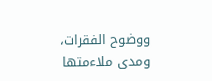ووضوح الفقرات، ومدى ملاءمتها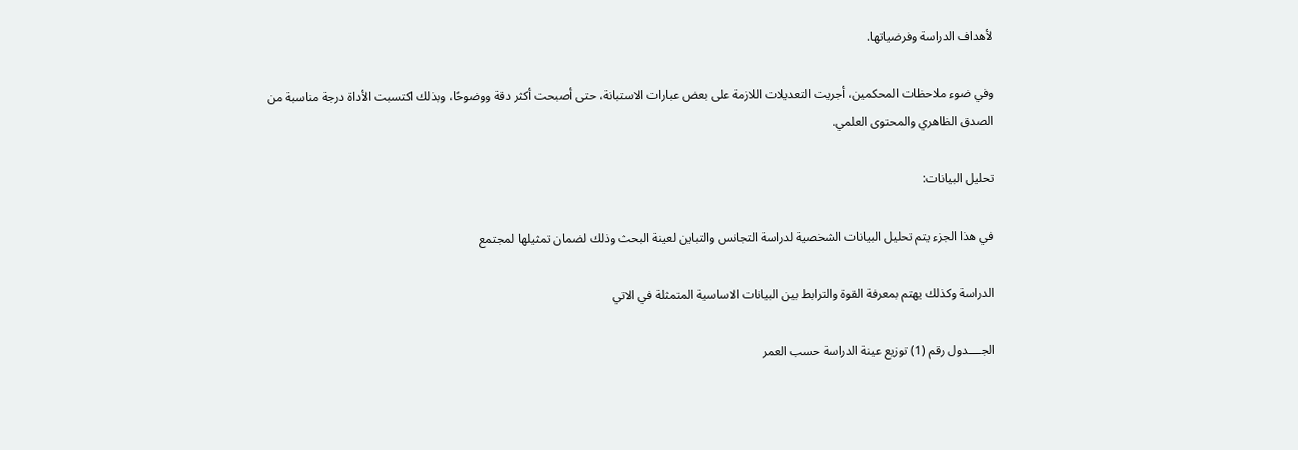لأهداف الدراسة وفرضياتها.

وفي ضوء ملاحظات المحكمين، أجريت التعديلات اللازمة على بعض عبارات الاستبانة، حتى أصبحت أكثر دقة ووضوحًا، وبذلك اكتسبت الأداة درجة مناسبة من الصدق الظاهري والمحتوى العلمي.

تحليل البيانات:

في هذا الجزء يتم تحليل البيانات الشخصية لدراسة التجانس والتباين لعينة البحث وذلك لضمان تمثيلها لمجتمع

الدراسة وكذلك يهتم بمعرفة القوة والترابط بين البيانات الاساسية المتمثلة في الاتي

الجــــدول رقم (1) توزيع عينة الدراسة حسب العمر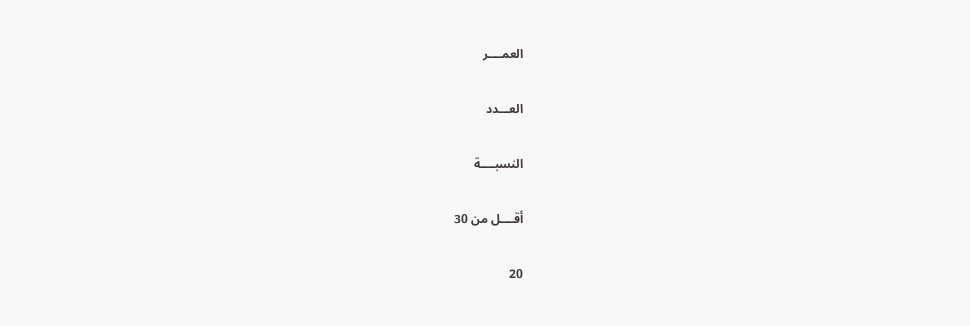العمــــر

العـــدد

النسبــــة

أقــــل من 30

20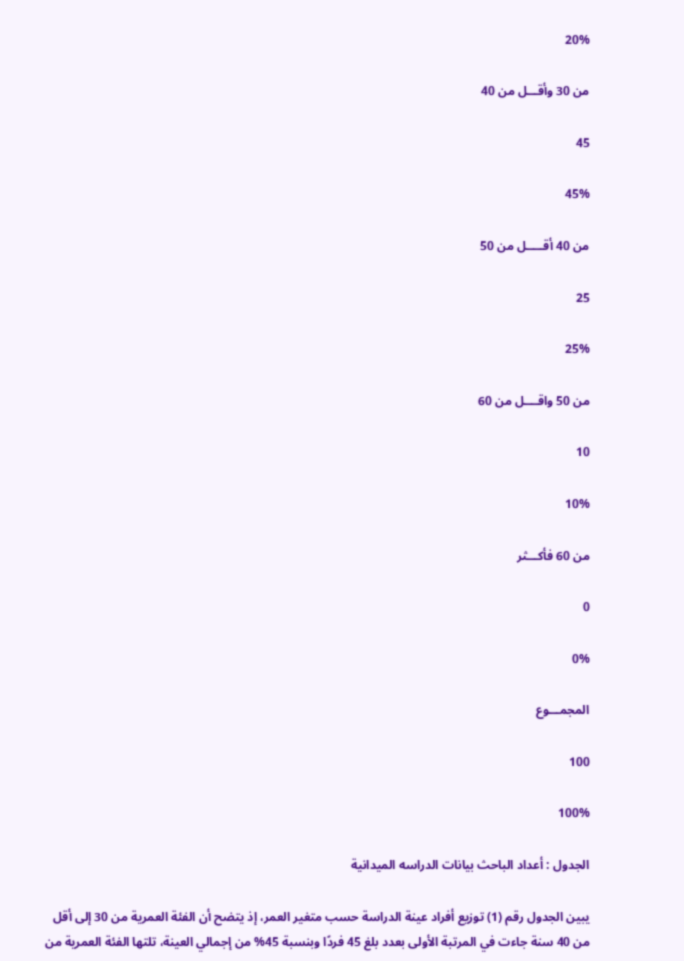20%

من 30 وأقـــل من 40

45

45%

من 40 أقـــــل من 50

25

25%

من 50 واقــــل من 60

10

10%

من 60 فأكـــثر

0

0%

المجمـــوع

100

100%

الجدول : أعداد الباحث بيانات الدراسه الميدانية

يبين الجدول رقم (1) توزيع أفراد عينة الدراسة حسب متغير العمر، إذ يتضح أن الفئة العمرية من 30 إلى أقل من 40 سنة جاءت في المرتبة الأولى بعدد بلغ 45 فردًا وبنسبة 45% من إجمالي العينة، تلتها الفئة العمرية من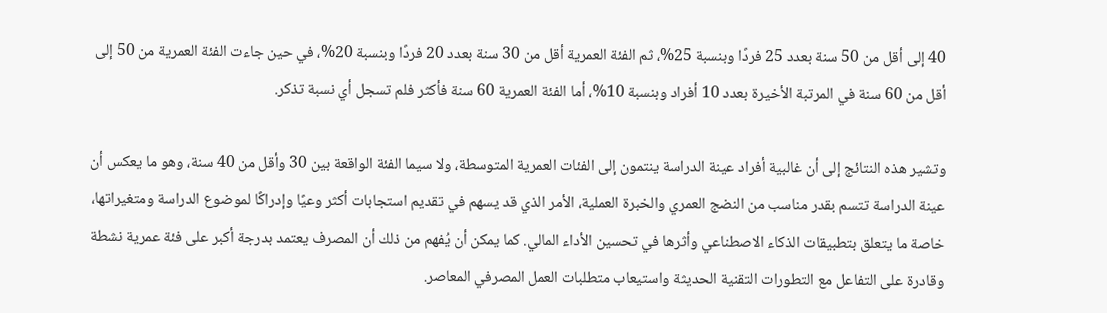40 إلى أقل من 50 سنة بعدد 25 فردًا وبنسبة 25%، ثم الفئة العمرية أقل من 30 سنة بعدد 20 فردًا وبنسبة 20%، في حين جاءت الفئة العمرية من 50 إلى أقل من 60 سنة في المرتبة الأخيرة بعدد 10 أفراد وبنسبة 10%، أما الفئة العمرية 60 سنة فأكثر فلم تسجل أي نسبة تذكر.

وتشير هذه النتائج إلى أن غالبية أفراد عينة الدراسة ينتمون إلى الفئات العمرية المتوسطة، ولا سيما الفئة الواقعة بين 30 وأقل من 40 سنة، وهو ما يعكس أن عينة الدراسة تتسم بقدر مناسب من النضج العمري والخبرة العملية، الأمر الذي قد يسهم في تقديم استجابات أكثر وعيًا وإدراكًا لموضوع الدراسة ومتغيراتها، خاصة ما يتعلق بتطبيقات الذكاء الاصطناعي وأثرها في تحسين الأداء المالي. كما يمكن أن يُفهم من ذلك أن المصرف يعتمد بدرجة أكبر على فئة عمرية نشطة وقادرة على التفاعل مع التطورات التقنية الحديثة واستيعاب متطلبات العمل المصرفي المعاصر.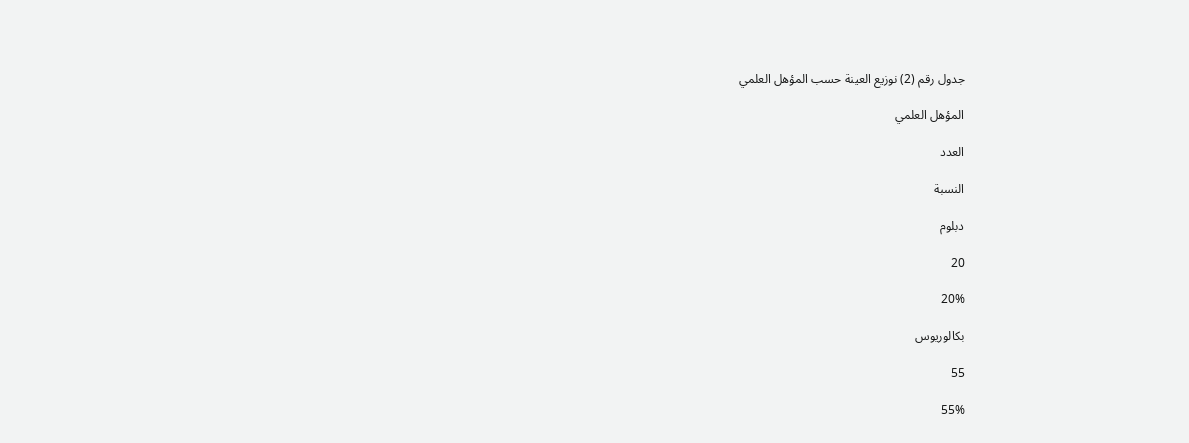جدول رقم (2) نوزيع العينة حسب المؤهل العلمي

المؤهل العلمي

العدد

النسبة

دبلوم

20

20%

بكالوريوس

55

55%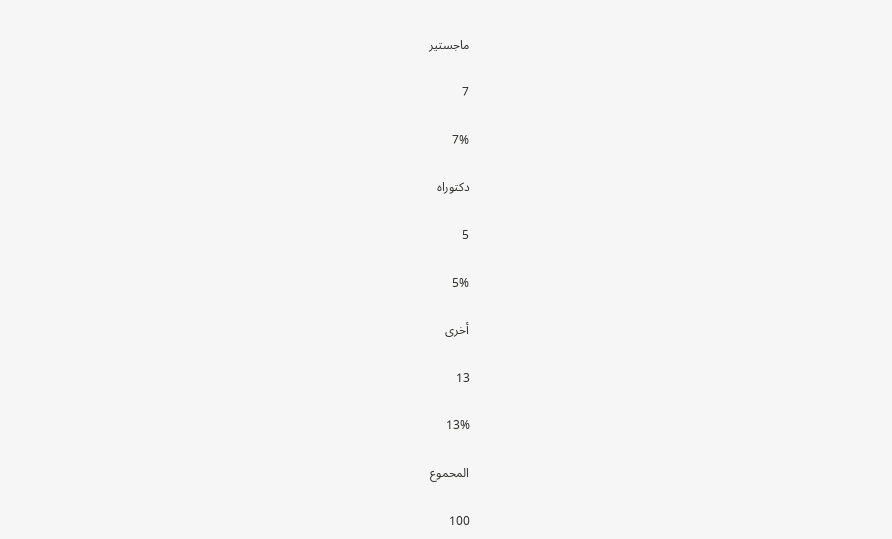ماجستير

7

7%

دكتوراه

5

5%

أخرى

13

13%

المحموع

100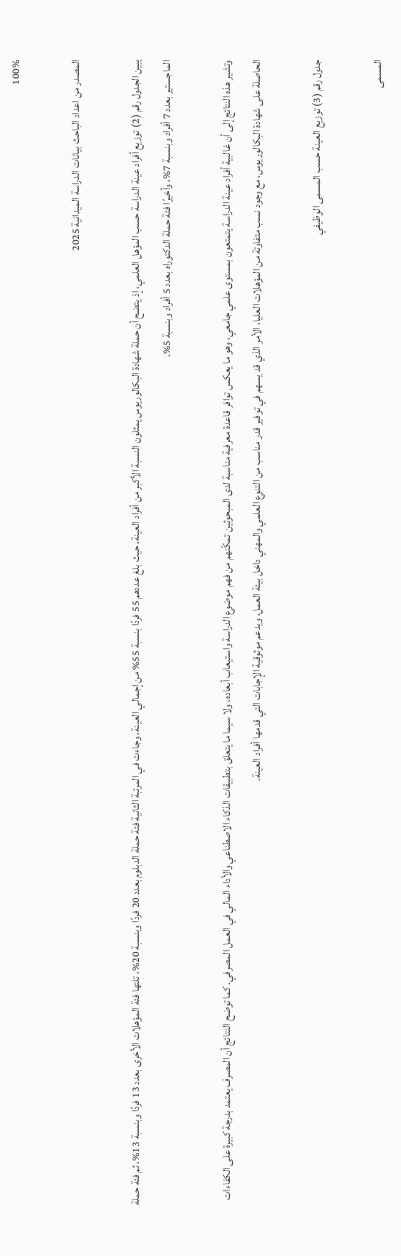100%

المصدر من اعداد الباحث بيانات الدراسة الميدانية 2025

يبين الجدول رقم (2) توزيع أفراد عينة الدراسة حسب المؤهل العلمي، إذ يتضح أن حملة شهادة البكالوريوس يمثلون النسبة الأكبر من أفراد العينة، حيث بلغ عددهم 55 فردًا بنسبة 55% من إجمالي العينة، وجاءت في المرتبة الثانية فئة حملة الدبلوم بعدد 20 فردًا وبنسبة 20%، تلتها فئة المؤهلات الأخرى بعدد 13 فردًا وبنسبة 13%، ثم فئة حملة الماجستير بعدد 7 أفراد وبنسبة 7%، وأخيرًا فئة حملة الدكتوراه بعدد 5 أفراد وبنسبة 5%.

وتشير هذه النتائج إلى أن غالبية أفراد عينة الدراسة يتمتعون بمستوى علمي جامعي، وهو ما يعكس توافر قاعدة معرفية مناسبة لدى المبحوثين تمكّنهم من فهم موضوع الدراسة واستيعاب أبعاده، ولا سيما ما يتعلق بتطبيقات الذكاء الاصطناعي والأداء المالي في العمل المصرفي. كما توضح النتائج أن المصرف يعتمد بدرجة كبيرة على الكفاءات الحاصلة على شهادة البكالوريوس، مع وجود نسب متفاوتة من المؤهلات العليا، الأمر الذي قد يسهم في توفير قدر مناسب من التنوع العلمي والمهني داخل بيئة العمل، ويدعم موثوقية الإجابات التي قدمها أفراد العينة.

جدول رقم (3) توزيع العينة حسب المسمى الوظيفي

المسمى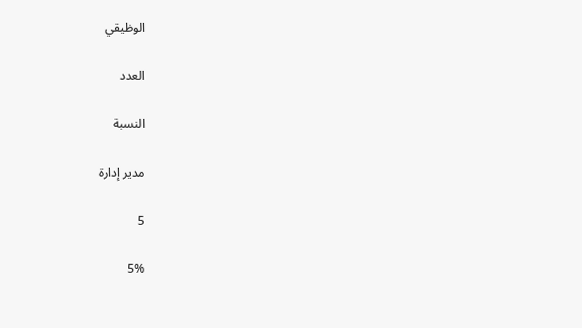الوظيقي

العدد

النسبة

مدير إدارة

5

5%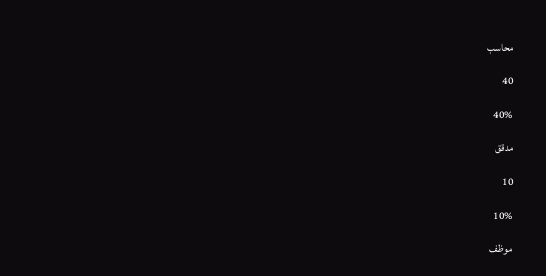محاسب

40

40%

مدقق

10

10%

موظف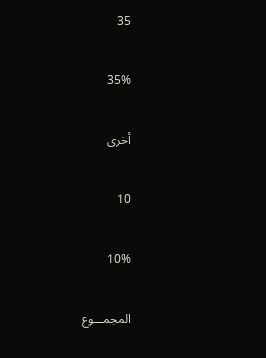35

35%

أخرى

10

10%

المجمـــوع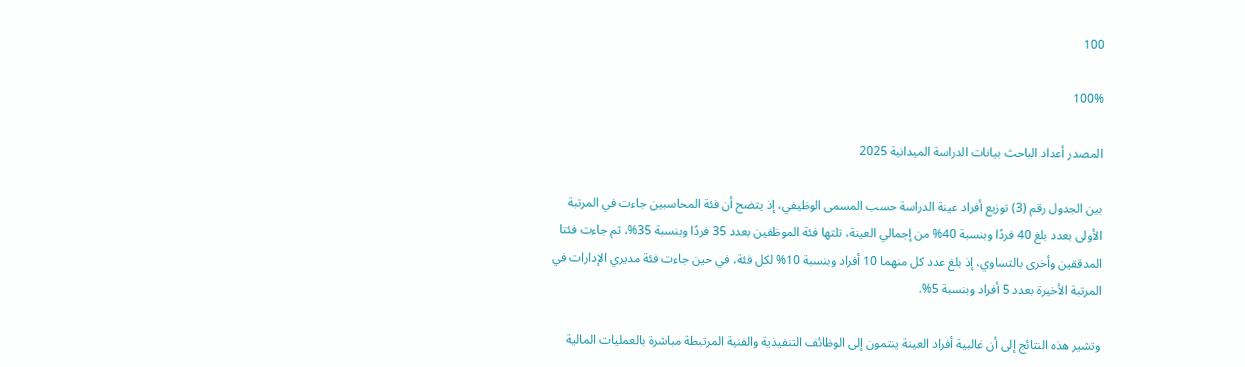100

100%

المصدر أعداد الباحث بيانات الدراسة الميدانية 2025

بين الجدول رقم (3) توزيع أفراد عينة الدراسة حسب المسمى الوظيفي، إذ يتضح أن فئة المحاسبين جاءت في المرتبة الأولى بعدد بلغ 40 فردًا وبنسبة 40% من إجمالي العينة، تلتها فئة الموظفين بعدد 35 فردًا وبنسبة 35%، ثم جاءت فئتا المدققين وأخرى بالتساوي، إذ بلغ عدد كل منهما 10 أفراد وبنسبة 10% لكل فئة، في حين جاءت فئة مديري الإدارات في المرتبة الأخيرة بعدد 5 أفراد وبنسبة 5%.

وتشير هذه النتائج إلى أن غالبية أفراد العينة ينتمون إلى الوظائف التنفيذية والفنية المرتبطة مباشرة بالعمليات المالية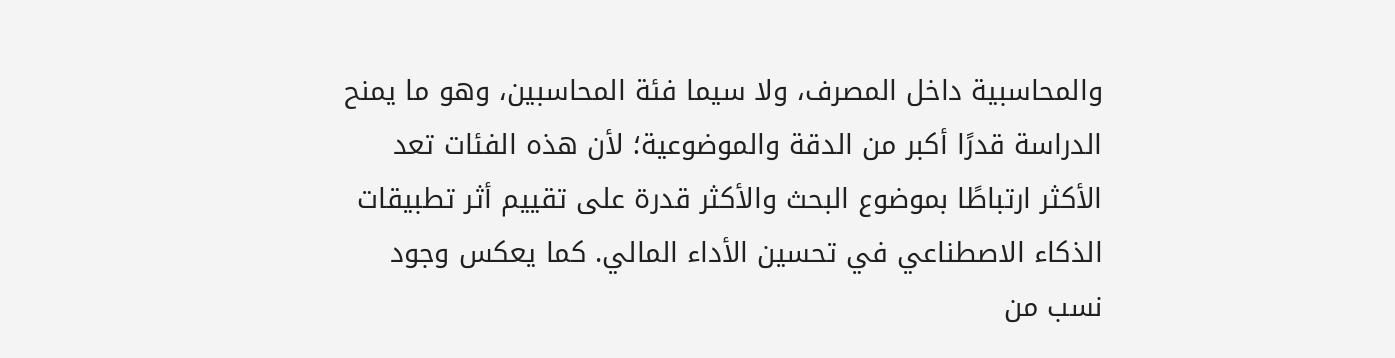والمحاسبية داخل المصرف، ولا سيما فئة المحاسبين، وهو ما يمنح الدراسة قدرًا أكبر من الدقة والموضوعية؛ لأن هذه الفئات تعد الأكثر ارتباطًا بموضوع البحث والأكثر قدرة على تقييم أثر تطبيقات الذكاء الاصطناعي في تحسين الأداء المالي. كما يعكس وجود نسب من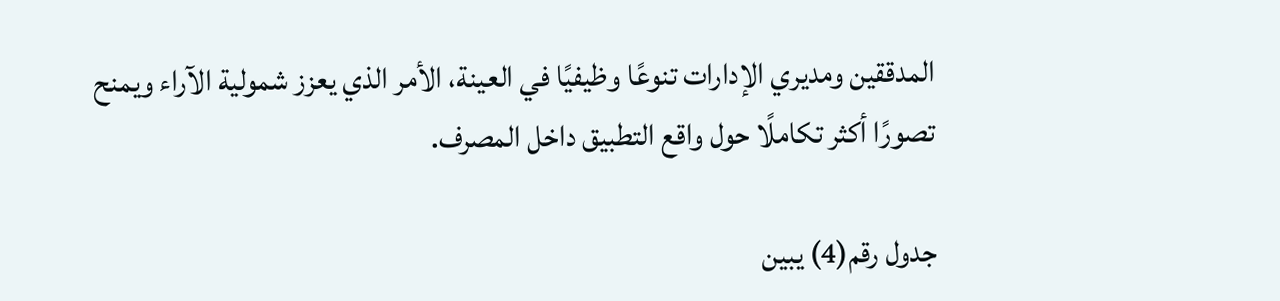المدققين ومديري الإدارات تنوعًا وظيفيًا في العينة، الأمر الذي يعزز شمولية الآراء ويمنح تصورًا أكثر تكاملًا حول واقع التطبيق داخل المصرف.

جدول رقم(4) يبين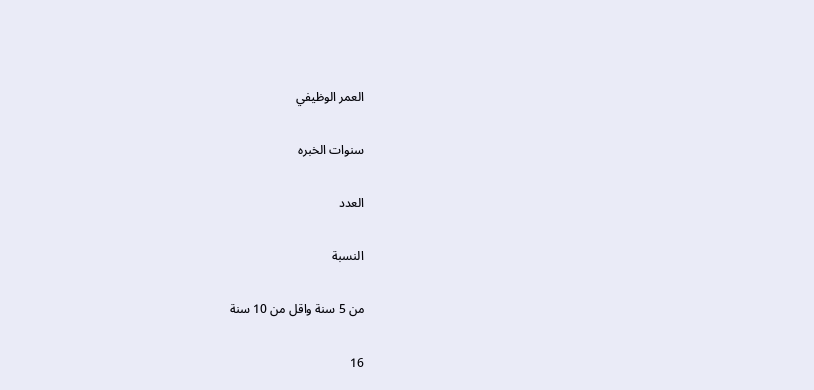العمر الوظيفي

سنوات الخبره

العدد

النسبة

من 5 سنة واقل من 10 سنة

16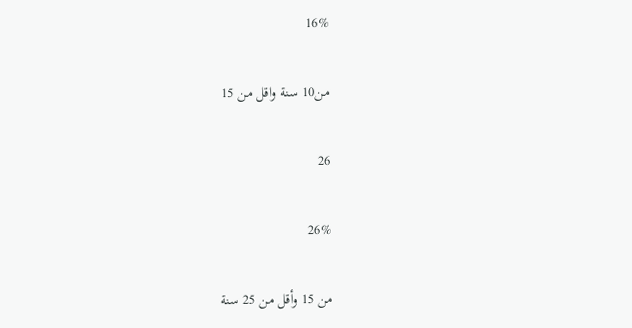16%

من10 سنة واقل من 15

26

26%

من 15 وأقل من 25 سنة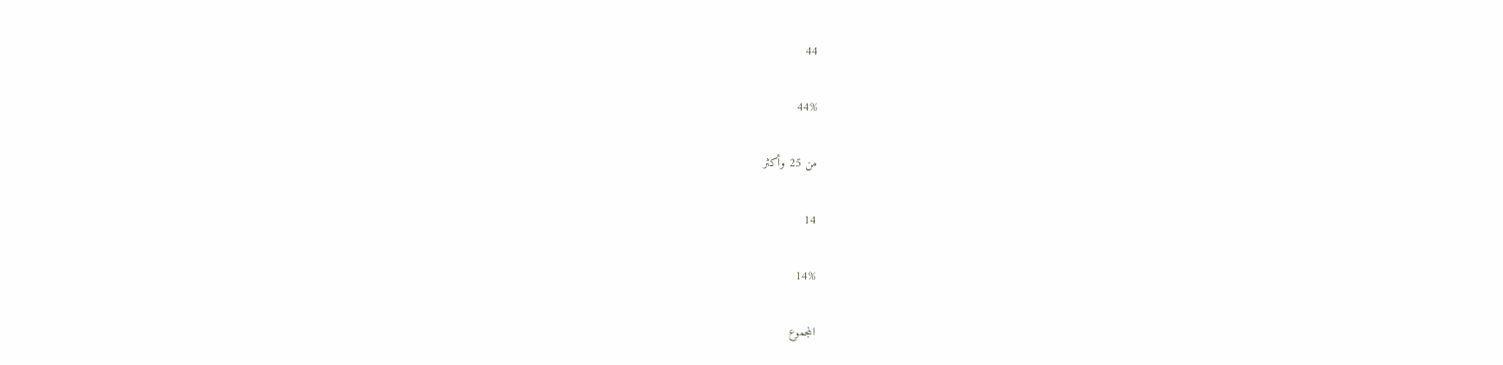44

44%

من 25 وأكثر

14

14%

المجموع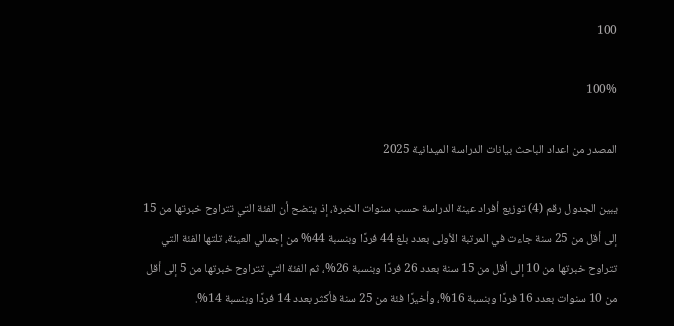100

100%

المصدر من اعداد الباحث بيانات الدراسة الميدانية 2025

يبين الجدول رقم (4) توزيع أفراد عينة الدراسة حسب سنوات الخبرة، إذ يتضح أن الفئة التي تتراوح خبرتها من 15 إلى أقل من 25 سنة جاءت في المرتبة الأولى بعدد بلغ 44 فردًا وبنسبة 44% من إجمالي العينة، تلتها الفئة التي تتراوح خبرتها من 10 إلى أقل من 15 سنة بعدد 26 فردًا وبنسبة 26%، ثم الفئة التي تتراوح خبرتها من 5 إلى أقل من 10 سنوات بعدد 16 فردًا وبنسبة 16%، وأخيرًا فئة من 25 سنة فأكثر بعدد 14 فردًا وبنسبة 14%.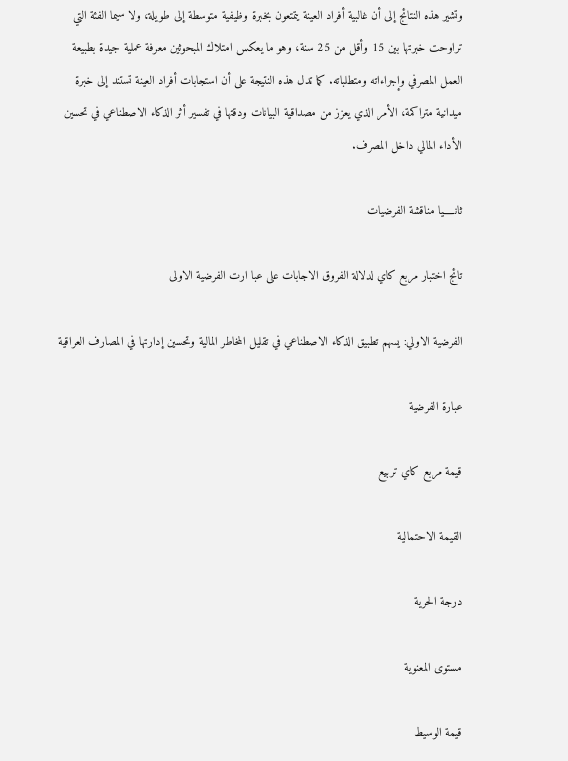وتشير هذه النتائج إلى أن غالبية أفراد العينة يتمتعون بخبرة وظيفية متوسطة إلى طويلة، ولا سيما الفئة التي تراوحت خبرتها بين 15 وأقل من 25 سنة، وهو ما يعكس امتلاك المبحوثين معرفة عملية جيدة بطبيعة العمل المصرفي وإجراءاته ومتطلباته. كما تدل هذه النتيجة على أن استجابات أفراد العينة تستند إلى خبرة ميدانية متراكمة، الأمر الذي يعزز من مصداقية البيانات ودقتها في تفسير أثر الذكاء الاصطناعي في تحسين الأداء المالي داخل المصرف.

ثانـــــيا مناقشة الفرضيات

تائج اختبار مربع كاي لدلالة الفروق الاجابات على عبا ارت الفرضية الاولى

الفرضية الاولي: يسهم تطبيق الذكاء الاصطناعي في تقليل المخاطر المالية وتحسين إدارتها في المصارف العراقية

عبارة الفرضية

قيمة مربع كاي تربيع

القيمة الاحتمالية

درجة الحرية

مستوى المعنوية

قيمة الوسيط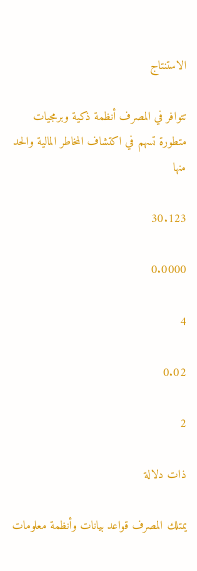الاستنتاج

تتوافر في المصرف أنظمة ذكية وبرمجيات متطورة تسهم في اكتشاف المخاطر المالية والحد منها

30.123

0.0000

4

0.02

2

ذات دلالة

يمتلك المصرف قواعد بيانات وأنظمة معلومات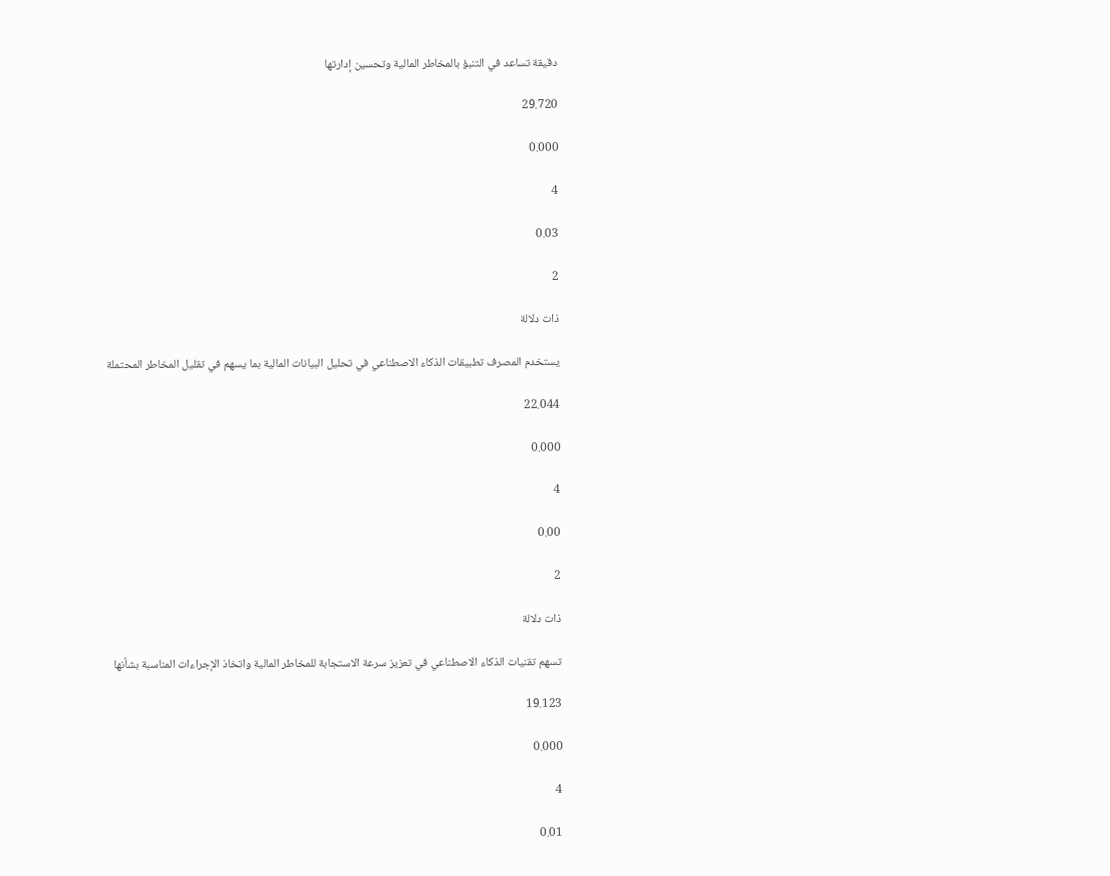دقيقة تساعد في التنبؤ بالمخاطر المالية وتحسين إدارتها

29.720

0.000

4

0.03

2

ذات دلالة

يستخدم المصرف تطبيقات الذكاء الاصطناعي في تحليل البيانات المالية بما يسهم في تقليل المخاطر المحتملة

22.044

0.000

4

0.00

2

ذات دلالة

تسهم تقنيات الذكاء الاصطناعي في تعزيز سرعة الاستجابة للمخاطر المالية واتخاذ الإجراءات المناسبة بشأنها

19.123

0.000

4

0.01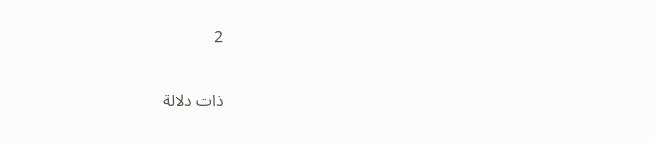2

ذات دلالة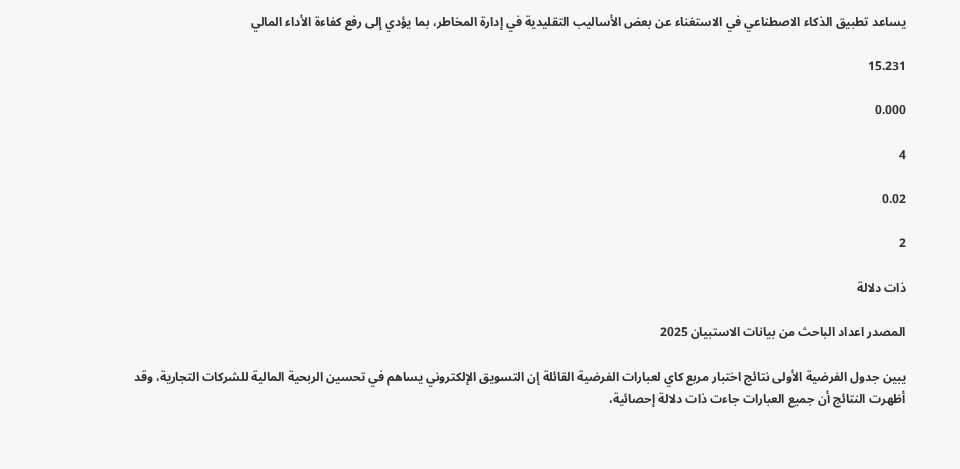يساعد تطبيق الذكاء الاصطناعي في الاستغناء عن بعض الأساليب التقليدية في إدارة المخاطر، بما يؤدي إلى رفع كفاءة الأداء المالي

15.231

0.000

4

0.02

2

ذات دلالة

المصدر اعداد الباحث من بيانات الاستبيان 2025

يبين جدول الفرضية الأولى نتائج اختبار مربع كاي لعبارات الفرضية القائلة إن التسويق الإلكتروني يساهم في تحسين الربحية المالية للشركات التجارية، وقد أظهرت النتائج أن جميع العبارات جاءت ذات دلالة إحصائية،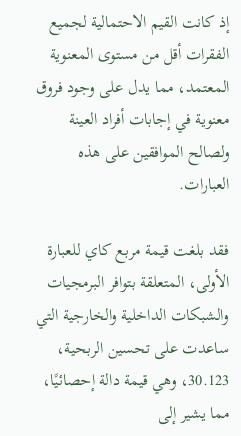إذ كانت القيم الاحتمالية لجميع الفقرات أقل من مستوى المعنوية المعتمد، مما يدل على وجود فروق معنوية في إجابات أفراد العينة ولصالح الموافقين على هذه العبارات.

فقد بلغت قيمة مربع كاي للعبارة الأولى، المتعلقة بتوافر البرمجيات والشبكات الداخلية والخارجية التي ساعدت على تحسين الربحية، 30.123، وهي قيمة دالة إحصائيًا، مما يشير إلى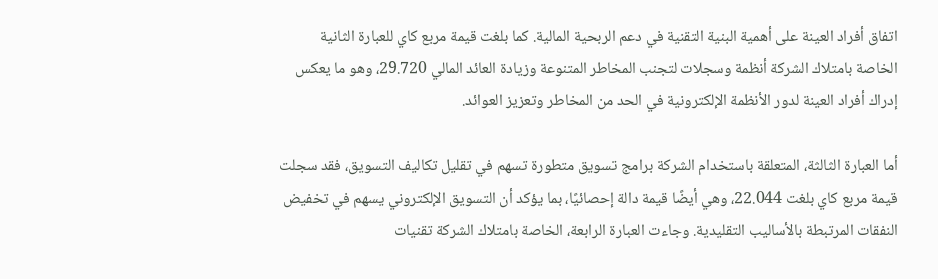اتفاق أفراد العينة على أهمية البنية التقنية في دعم الربحية المالية. كما بلغت قيمة مربع كاي للعبارة الثانية الخاصة بامتلاك الشركة أنظمة وسجلات لتجنب المخاطر المتنوعة وزيادة العائد المالي 29.720، وهو ما يعكس إدراك أفراد العينة لدور الأنظمة الإلكترونية في الحد من المخاطر وتعزيز العوائد.

أما العبارة الثالثة، المتعلقة باستخدام الشركة برامج تسويق متطورة تسهم في تقليل تكاليف التسويق، فقد سجلت قيمة مربع كاي بلغت 22.044، وهي أيضًا قيمة دالة إحصائيًا، بما يؤكد أن التسويق الإلكتروني يسهم في تخفيض النفقات المرتبطة بالأساليب التقليدية. وجاءت العبارة الرابعة، الخاصة بامتلاك الشركة تقنيات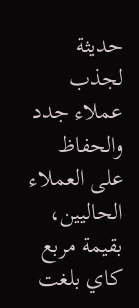حديثة لجذب عملاء جدد والحفاظ على العملاء الحاليين، بقيمة مربع كاي بلغت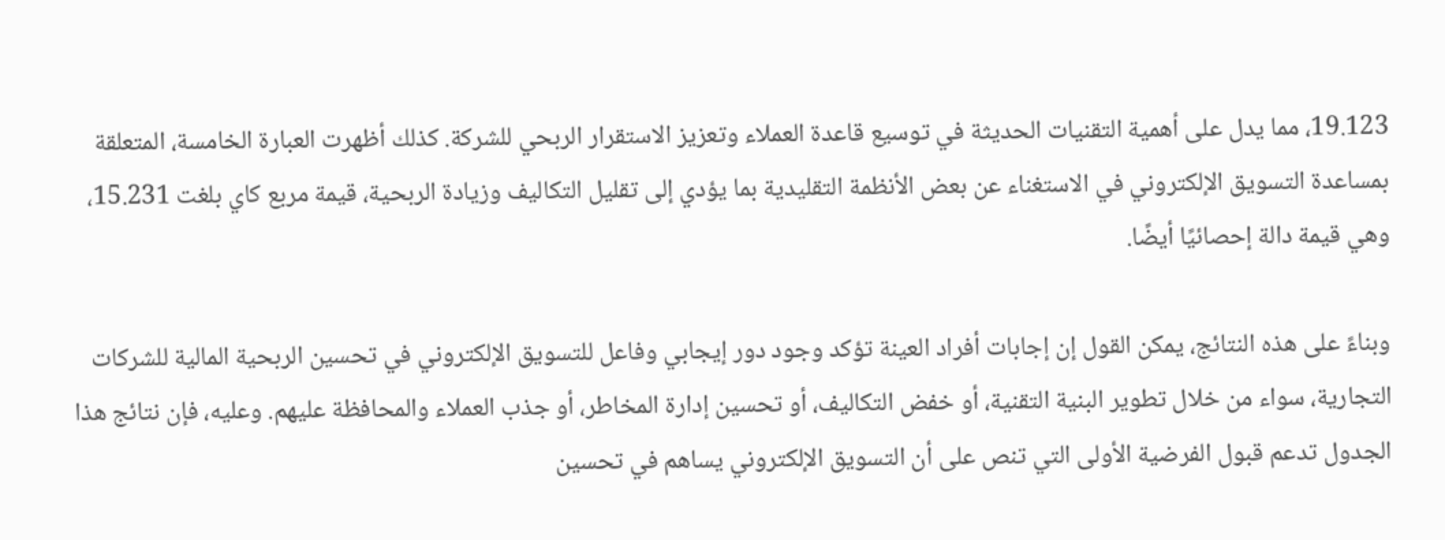19.123، مما يدل على أهمية التقنيات الحديثة في توسيع قاعدة العملاء وتعزيز الاستقرار الربحي للشركة. كذلك أظهرت العبارة الخامسة، المتعلقة بمساعدة التسويق الإلكتروني في الاستغناء عن بعض الأنظمة التقليدية بما يؤدي إلى تقليل التكاليف وزيادة الربحية، قيمة مربع كاي بلغت 15.231، وهي قيمة دالة إحصائيًا أيضًا.

وبناءً على هذه النتائج، يمكن القول إن إجابات أفراد العينة تؤكد وجود دور إيجابي وفاعل للتسويق الإلكتروني في تحسين الربحية المالية للشركات التجارية، سواء من خلال تطوير البنية التقنية، أو خفض التكاليف، أو تحسين إدارة المخاطر، أو جذب العملاء والمحافظة عليهم. وعليه، فإن نتائج هذا الجدول تدعم قبول الفرضية الأولى التي تنص على أن التسويق الإلكتروني يساهم في تحسين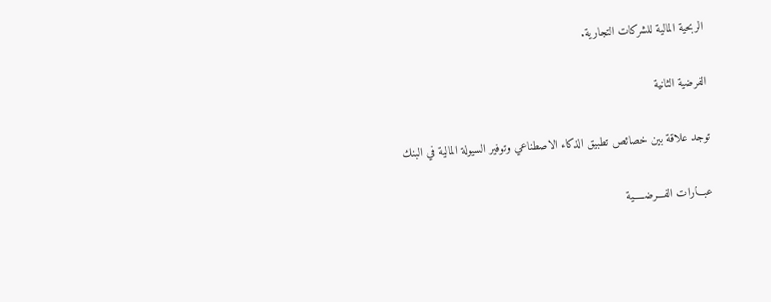الربحية المالية للشركات التجارية.

الفرضية الثانية

توجد علاقة بين خصائص تطبيق الذكاء الاصطناعي وتوفير السيولة المالية في البنك

عبـــارات الفـــرضـــــية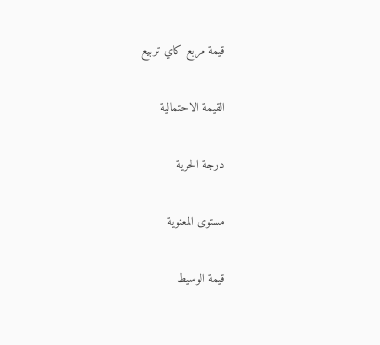قيمة مربع كاي تربيع

القيمة الاحتمالية

درجة الحرية

مستوى المعنوية

قيمة الوسيط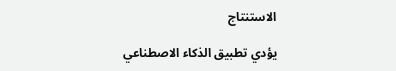الاستنتاج

يؤدي تطبيق الذكاء الاصطناعي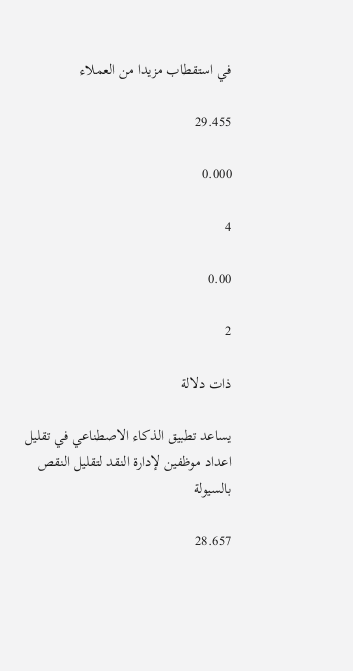في استقطاب مزيدا من العملاء

29.455

0.000

4

0.00

2

ذات دلالة

يساعد تطبيق الذكاء الاصطناعي في تقليل اعداد موظفين لإدارة النقد لتقليل النقص بالسيولة

28.657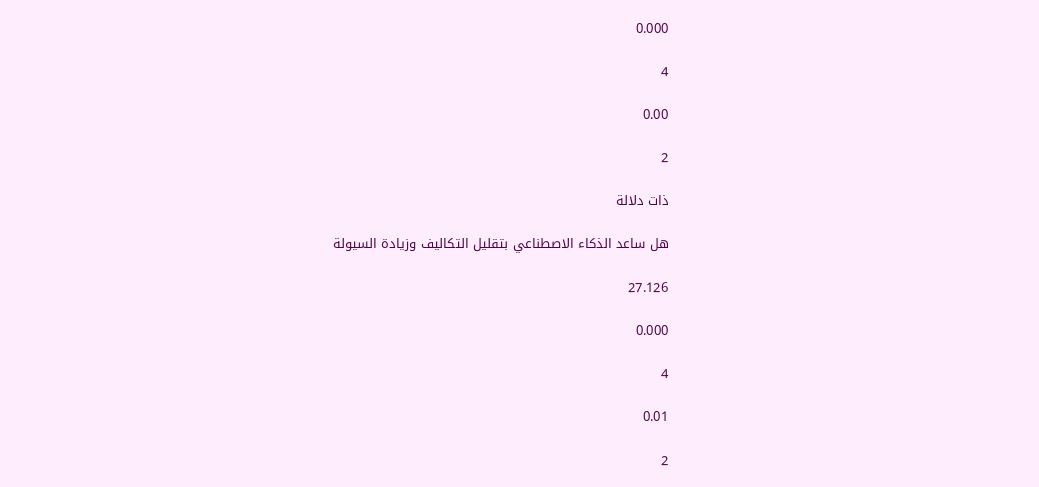0.000

4

0.00

2

ذات دلالة

هل ساعد الذكاء الاصطناعي بتقليل التكاليف وزيادة السيولة

27.126

0.000

4

0.01

2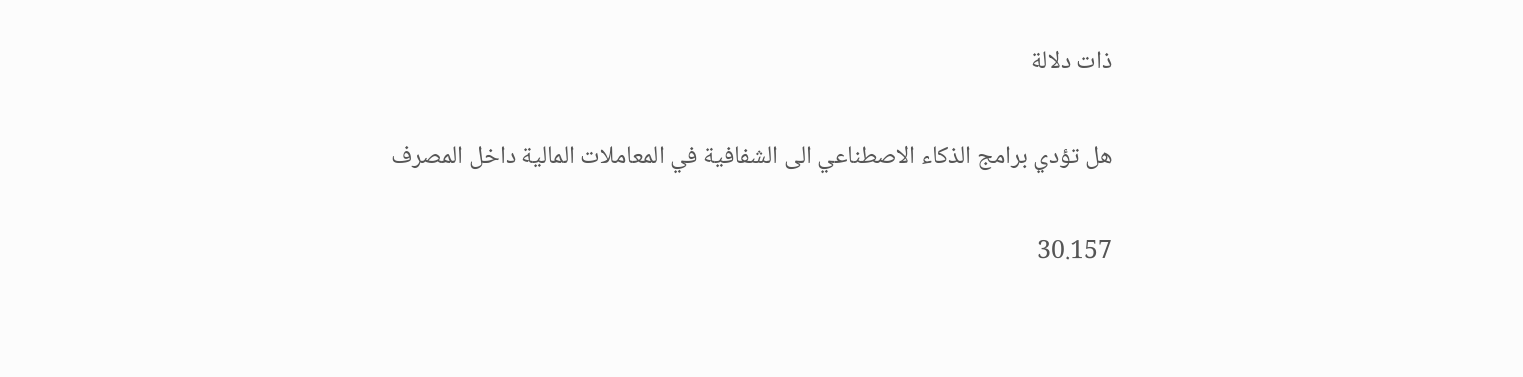ذات دلالة

هل تؤدي برامج الذكاء الاصطناعي الى الشفافية في المعاملات المالية داخل المصرف

30.157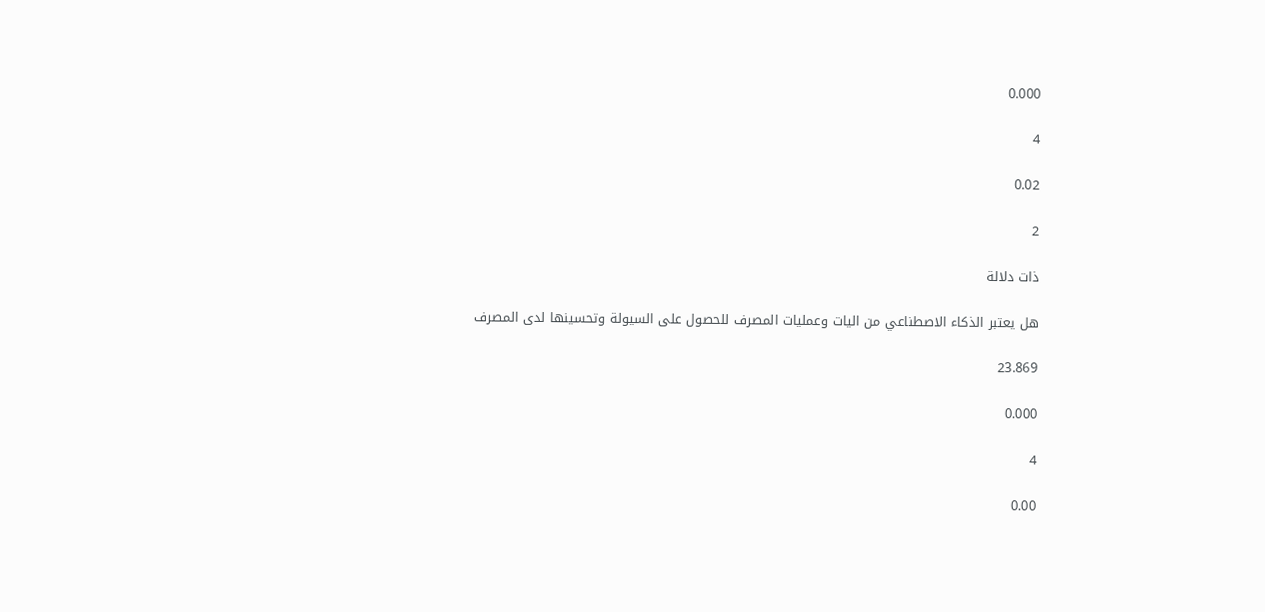0.000

4

0.02

2

ذات دلالة

هل يعتبر الذكاء الاصطناعي من اليات وعمليات المصرف للحصول على السيولة وتحسينها لدى المصرف

23.869

0.000

4

0.00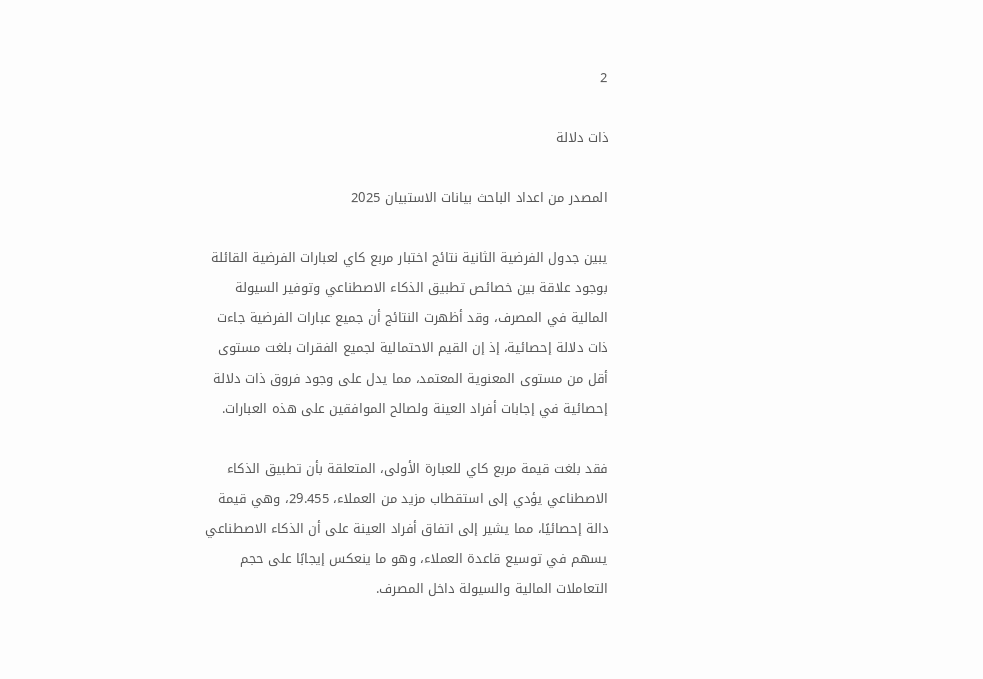2

ذات دلالة

المصدر من اعداد الباحث بيانات الاستبيان 2025

يبين جدول الفرضية الثانية نتائج اختبار مربع كاي لعبارات الفرضية القائلة بوجود علاقة بين خصائص تطبيق الذكاء الاصطناعي وتوفير السيولة المالية في المصرف، وقد أظهرت النتائج أن جميع عبارات الفرضية جاءت ذات دلالة إحصائية، إذ إن القيم الاحتمالية لجميع الفقرات بلغت مستوى أقل من مستوى المعنوية المعتمد، مما يدل على وجود فروق ذات دلالة إحصائية في إجابات أفراد العينة ولصالح الموافقين على هذه العبارات.

فقد بلغت قيمة مربع كاي للعبارة الأولى، المتعلقة بأن تطبيق الذكاء الاصطناعي يؤدي إلى استقطاب مزيد من العملاء، 29.455، وهي قيمة دالة إحصائيًا، مما يشير إلى اتفاق أفراد العينة على أن الذكاء الاصطناعي يسهم في توسيع قاعدة العملاء، وهو ما ينعكس إيجابًا على حجم التعاملات المالية والسيولة داخل المصرف.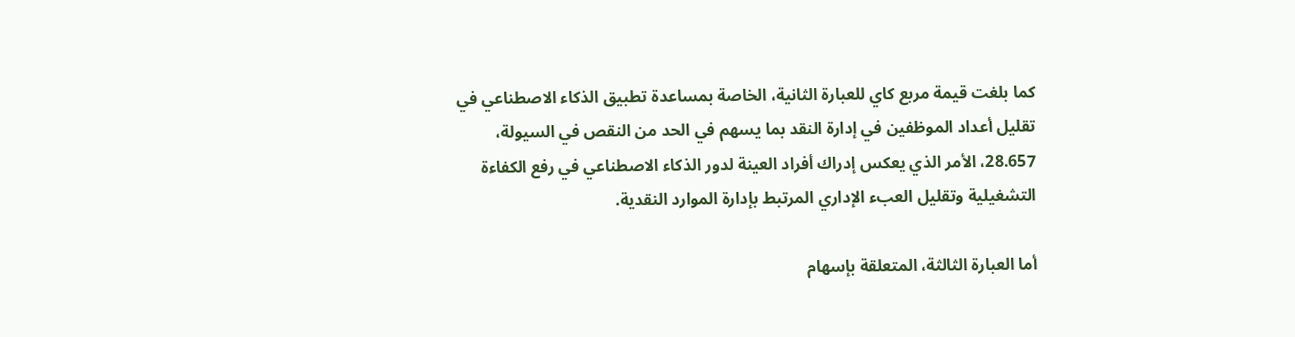كما بلغت قيمة مربع كاي للعبارة الثانية، الخاصة بمساعدة تطبيق الذكاء الاصطناعي في تقليل أعداد الموظفين في إدارة النقد بما يسهم في الحد من النقص في السيولة، 28.657، الأمر الذي يعكس إدراك أفراد العينة لدور الذكاء الاصطناعي في رفع الكفاءة التشغيلية وتقليل العبء الإداري المرتبط بإدارة الموارد النقدية.

أما العبارة الثالثة، المتعلقة بإسهام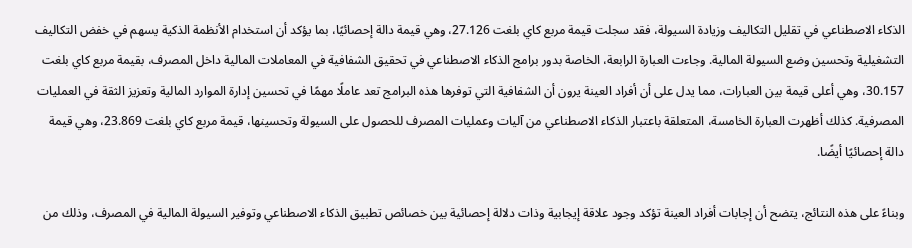الذكاء الاصطناعي في تقليل التكاليف وزيادة السيولة، فقد سجلت قيمة مربع كاي بلغت 27.126، وهي قيمة دالة إحصائيًا، بما يؤكد أن استخدام الأنظمة الذكية يسهم في خفض التكاليف التشغيلية وتحسين وضع السيولة المالية. وجاءت العبارة الرابعة، الخاصة بدور برامج الذكاء الاصطناعي في تحقيق الشفافية في المعاملات المالية داخل المصرف، بقيمة مربع كاي بلغت 30.157، وهي أعلى قيمة بين العبارات، مما يدل على أن أفراد العينة يرون أن الشفافية التي توفرها هذه البرامج تعد عاملًا مهمًا في تحسين إدارة الموارد المالية وتعزيز الثقة في العمليات المصرفية. كذلك أظهرت العبارة الخامسة، المتعلقة باعتبار الذكاء الاصطناعي من آليات وعمليات المصرف للحصول على السيولة وتحسينها، قيمة مربع كاي بلغت 23.869، وهي قيمة دالة إحصائيًا أيضًا.

وبناءً على هذه النتائج، يتضح أن إجابات أفراد العينة تؤكد وجود علاقة إيجابية وذات دلالة إحصائية بين خصائص تطبيق الذكاء الاصطناعي وتوفير السيولة المالية في المصرف، وذلك من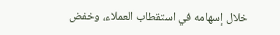خلال إسهامه في استقطاب العملاء، وخفض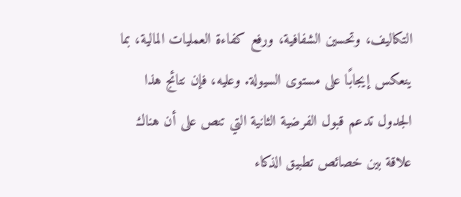التكاليف، وتحسين الشفافية، ورفع كفاءة العمليات المالية، بما ينعكس إيجابًا على مستوى السيولة. وعليه، فإن نتائج هذا الجدول تدعم قبول الفرضية الثانية التي تنص على أن هناك علاقة بين خصائص تطبيق الذكاء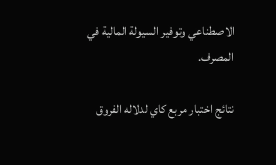الاصطناعي وتوفير السيولة المالية في المصرف.

نتائج اختبار مربع كاي لدلاله الفروق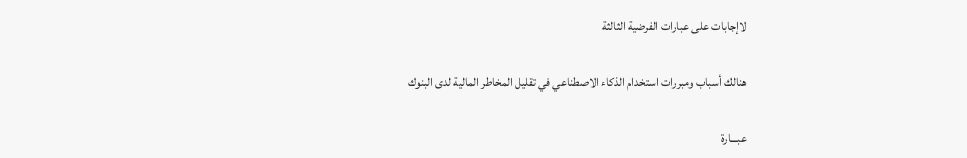لاإجابات على عبارات الفرضية الثالثة

هنالك أسباب ومبررات استخدام الذكاء الاصطناعي في تقليل المخاطر المالية لدى البنوك

عبـــارة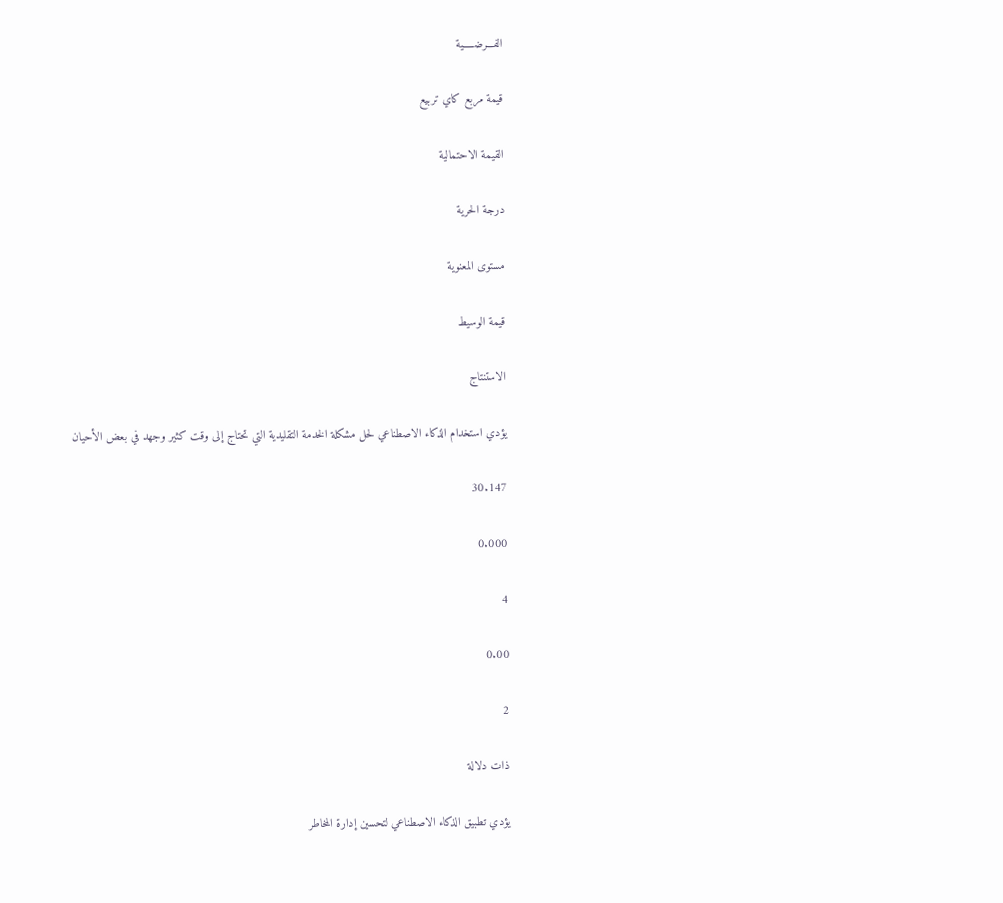الفـــرضـــــية

قيمة مربع كاي تربيع

القيمة الاحتمالية

درجة الحرية

مستوى المعنوية

قيمة الوسيط

الاستنتاج

يؤدي استخدام الذكاء الاصطناعي لحل مشكلة الخدمة التقليدية التي تحتاج إلى وقت كثير وجهد في بعض الأحيان

30.147

0.000

4

0.00

2

ذات دلالة

يؤدي تطبيق الذكاء الاصطناعي لتحسين إدارة المخاطر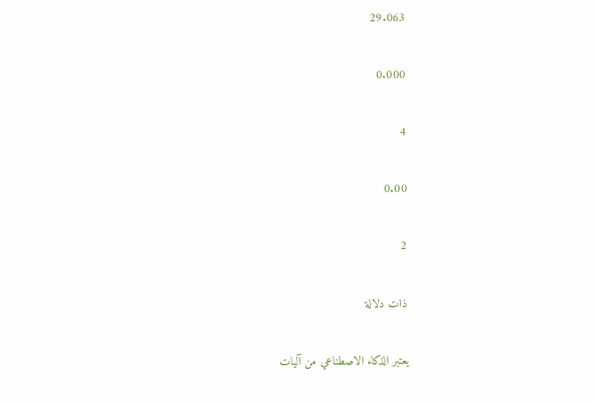29.063

0.000

4

0.00

2

ذات دلالة

يعتبر الذكاء الاصطناعي من آليات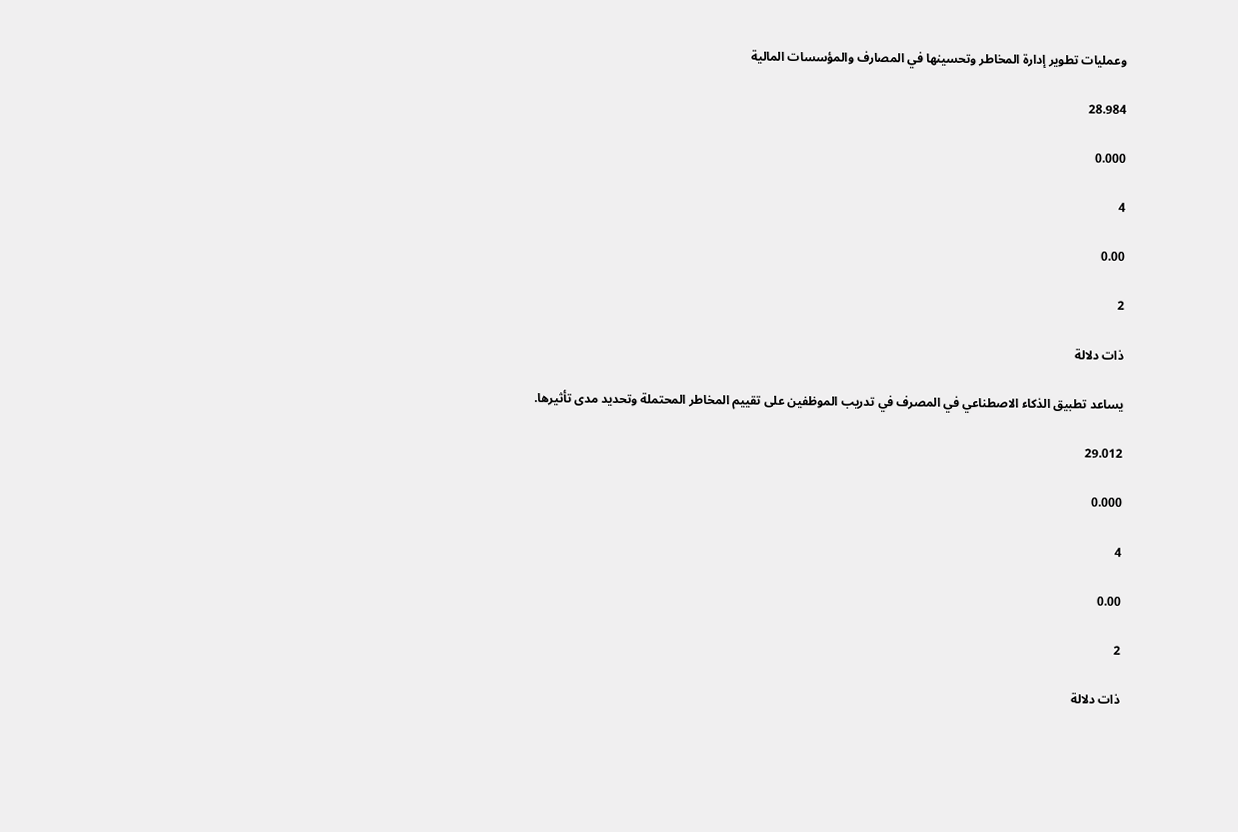وعمليات تطوير إدارة المخاطر وتحسينها في المصارف والمؤسسات المالية

28.984

0.000

4

0.00

2

ذات دلالة

يساعد تطبيق الذكاء الاصطناعي في المصرف في تدريب الموظفين على تقييم المخاطر المحتملة وتحديد مدى تأثيرها.

29.012

0.000

4

0.00

2

ذات دلالة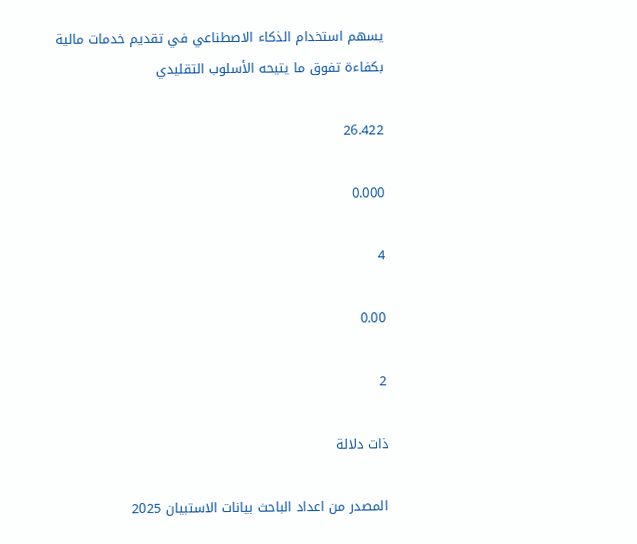يسهم استخدام الذكاء الاصطناعي في تقديم خدمات مالية بكفاءة تفوق ما يتيحه الأسلوب التقليدي

26.422

0.000

4

0.00

2

ذات دلالة

المصدر من اعداد الباحث بيانات الاستبيان 2025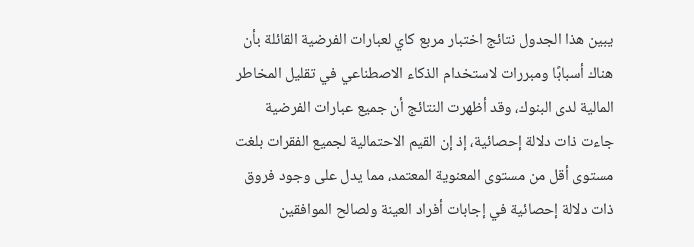يبين هذا الجدول نتائج اختبار مربع كاي لعبارات الفرضية القائلة بأن هناك أسبابًا ومبررات لاستخدام الذكاء الاصطناعي في تقليل المخاطر المالية لدى البنوك، وقد أظهرت النتائج أن جميع عبارات الفرضية جاءت ذات دلالة إحصائية، إذ إن القيم الاحتمالية لجميع الفقرات بلغت مستوى أقل من مستوى المعنوية المعتمد، مما يدل على وجود فروق ذات دلالة إحصائية في إجابات أفراد العينة ولصالح الموافقين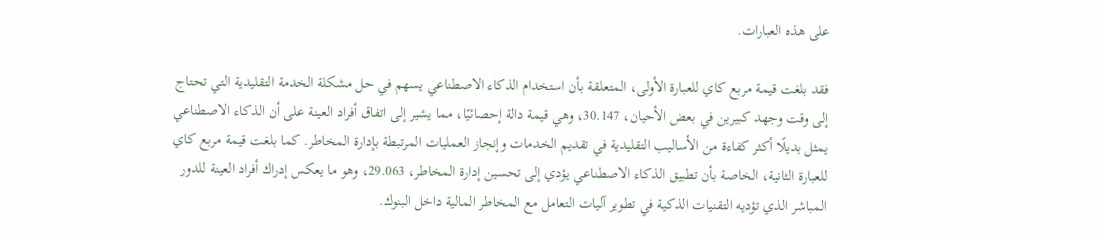على هذه العبارات.

فقد بلغت قيمة مربع كاي للعبارة الأولى، المتعلقة بأن استخدام الذكاء الاصطناعي يسهم في حل مشكلة الخدمة التقليدية التي تحتاج إلى وقت وجهد كبيرين في بعض الأحيان، 30.147، وهي قيمة دالة إحصائيًا، مما يشير إلى اتفاق أفراد العينة على أن الذكاء الاصطناعي يمثل بديلًا أكثر كفاءة من الأساليب التقليدية في تقديم الخدمات وإنجاز العمليات المرتبطة بإدارة المخاطر. كما بلغت قيمة مربع كاي للعبارة الثانية، الخاصة بأن تطبيق الذكاء الاصطناعي يؤدي إلى تحسين إدارة المخاطر، 29.063، وهو ما يعكس إدراك أفراد العينة للدور المباشر الذي تؤديه التقنيات الذكية في تطوير آليات التعامل مع المخاطر المالية داخل البنوك.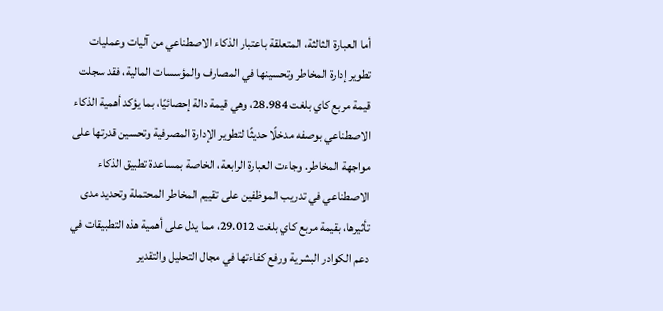أما العبارة الثالثة، المتعلقة باعتبار الذكاء الاصطناعي من آليات وعمليات تطوير إدارة المخاطر وتحسينها في المصارف والمؤسسات المالية، فقد سجلت قيمة مربع كاي بلغت 28.984، وهي قيمة دالة إحصائيًا، بما يؤكد أهمية الذكاء الاصطناعي بوصفه مدخلًا حديثًا لتطوير الإدارة المصرفية وتحسين قدرتها على مواجهة المخاطر. وجاءت العبارة الرابعة، الخاصة بمساعدة تطبيق الذكاء الاصطناعي في تدريب الموظفين على تقييم المخاطر المحتملة وتحديد مدى تأثيرها، بقيمة مربع كاي بلغت 29.012، مما يدل على أهمية هذه التطبيقات في دعم الكوادر البشرية ورفع كفاءتها في مجال التحليل والتقدير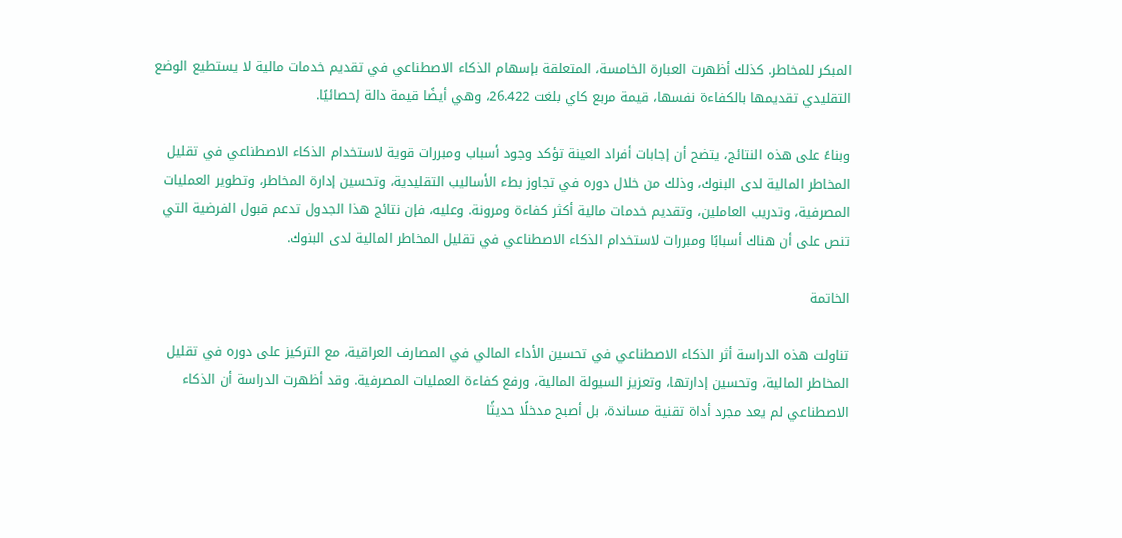المبكر للمخاطر. كذلك أظهرت العبارة الخامسة، المتعلقة بإسهام الذكاء الاصطناعي في تقديم خدمات مالية لا يستطيع الوضع التقليدي تقديمها بالكفاءة نفسها، قيمة مربع كاي بلغت 26.422، وهي أيضًا قيمة دالة إحصائيًا.

وبناءً على هذه النتائج، يتضح أن إجابات أفراد العينة تؤكد وجود أسباب ومبررات قوية لاستخدام الذكاء الاصطناعي في تقليل المخاطر المالية لدى البنوك، وذلك من خلال دوره في تجاوز بطء الأساليب التقليدية، وتحسين إدارة المخاطر، وتطوير العمليات المصرفية، وتدريب العاملين، وتقديم خدمات مالية أكثر كفاءة ومرونة. وعليه، فإن نتائج هذا الجدول تدعم قبول الفرضية التي تنص على أن هناك أسبابًا ومبررات لاستخدام الذكاء الاصطناعي في تقليل المخاطر المالية لدى البنوك.

الخاتمة

تناولت هذه الدراسة أثر الذكاء الاصطناعي في تحسين الأداء المالي في المصارف العراقية، مع التركيز على دوره في تقليل المخاطر المالية، وتحسين إدارتها، وتعزيز السيولة المالية، ورفع كفاءة العمليات المصرفية. وقد أظهرت الدراسة أن الذكاء الاصطناعي لم يعد مجرد أداة تقنية مساندة، بل أصبح مدخلًا حديثًا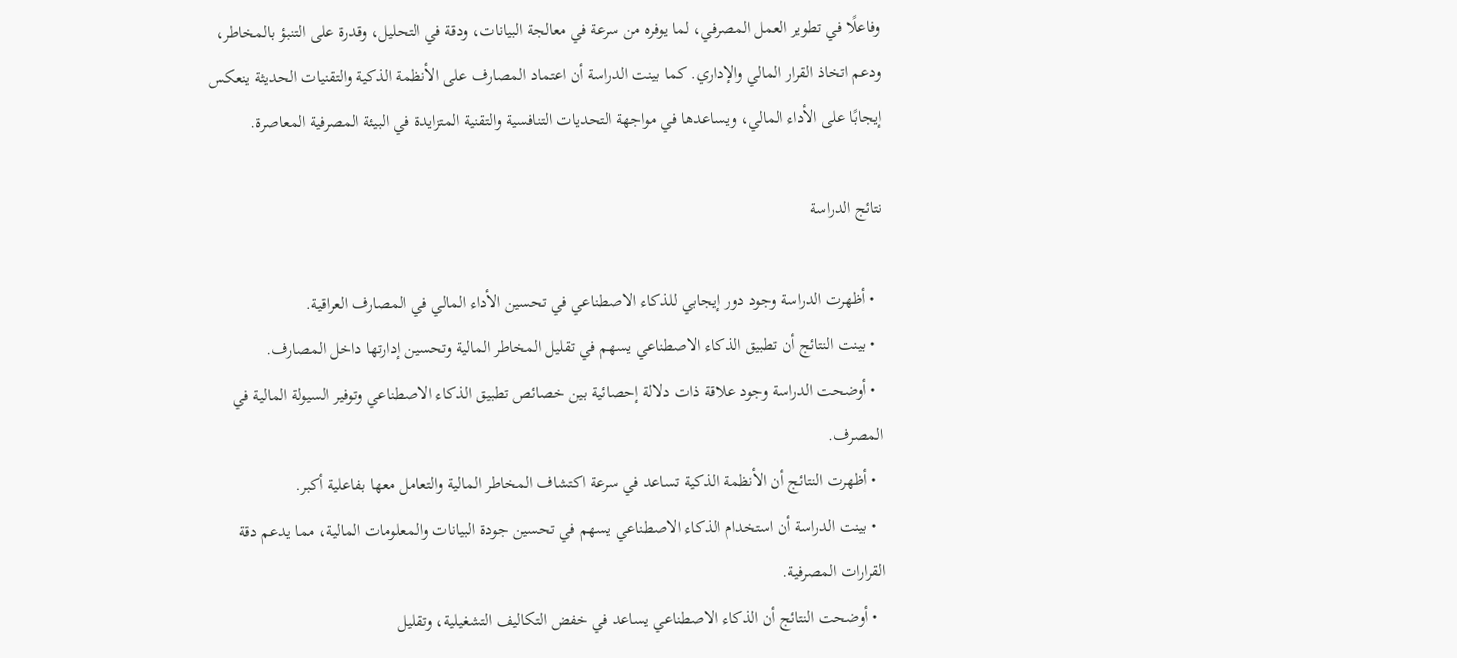وفاعلًا في تطوير العمل المصرفي، لما يوفره من سرعة في معالجة البيانات، ودقة في التحليل، وقدرة على التنبؤ بالمخاطر، ودعم اتخاذ القرار المالي والإداري. كما بينت الدراسة أن اعتماد المصارف على الأنظمة الذكية والتقنيات الحديثة ينعكس إيجابًا على الأداء المالي، ويساعدها في مواجهة التحديات التنافسية والتقنية المتزايدة في البيئة المصرفية المعاصرة.

نتائج الدراسة

  • أظهرت الدراسة وجود دور إيجابي للذكاء الاصطناعي في تحسين الأداء المالي في المصارف العراقية.
  • بينت النتائج أن تطبيق الذكاء الاصطناعي يسهم في تقليل المخاطر المالية وتحسين إدارتها داخل المصارف.
  • أوضحت الدراسة وجود علاقة ذات دلالة إحصائية بين خصائص تطبيق الذكاء الاصطناعي وتوفير السيولة المالية في المصرف.
  • أظهرت النتائج أن الأنظمة الذكية تساعد في سرعة اكتشاف المخاطر المالية والتعامل معها بفاعلية أكبر.
  • بينت الدراسة أن استخدام الذكاء الاصطناعي يسهم في تحسين جودة البيانات والمعلومات المالية، مما يدعم دقة القرارات المصرفية.
  • أوضحت النتائج أن الذكاء الاصطناعي يساعد في خفض التكاليف التشغيلية، وتقليل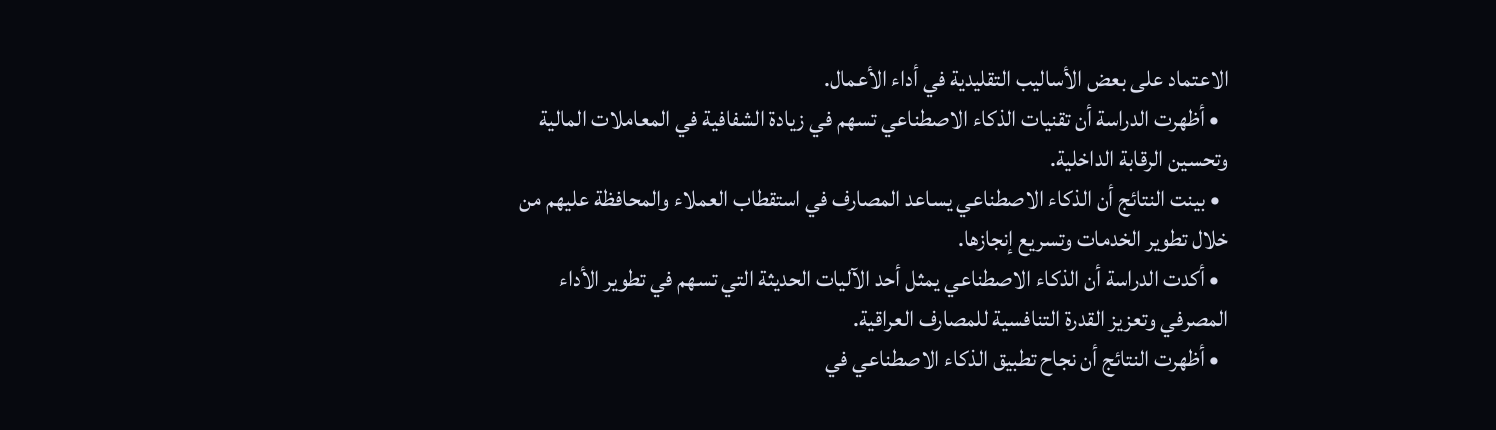الاعتماد على بعض الأساليب التقليدية في أداء الأعمال.
  • أظهرت الدراسة أن تقنيات الذكاء الاصطناعي تسهم في زيادة الشفافية في المعاملات المالية وتحسين الرقابة الداخلية.
  • بينت النتائج أن الذكاء الاصطناعي يساعد المصارف في استقطاب العملاء والمحافظة عليهم من خلال تطوير الخدمات وتسريع إنجازها.
  • أكدت الدراسة أن الذكاء الاصطناعي يمثل أحد الآليات الحديثة التي تسهم في تطوير الأداء المصرفي وتعزيز القدرة التنافسية للمصارف العراقية.
  • أظهرت النتائج أن نجاح تطبيق الذكاء الاصطناعي في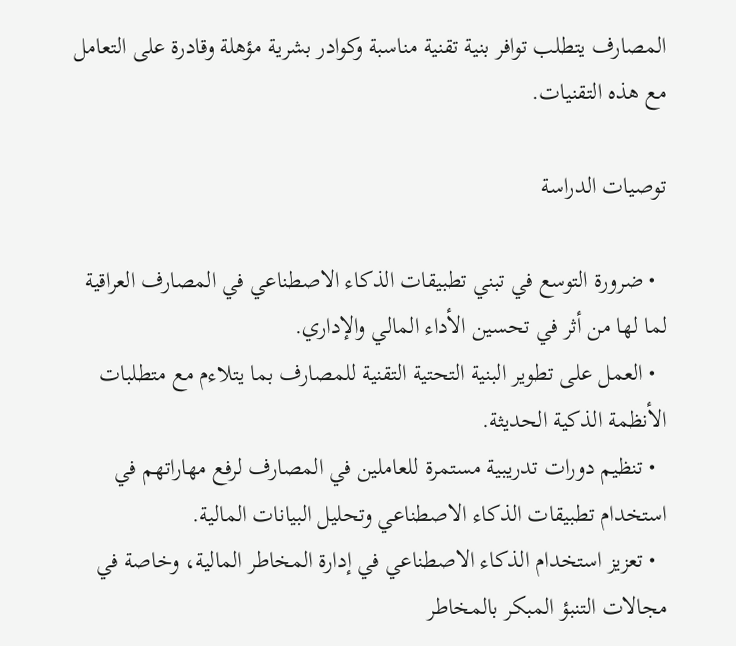المصارف يتطلب توافر بنية تقنية مناسبة وكوادر بشرية مؤهلة وقادرة على التعامل مع هذه التقنيات.

توصيات الدراسة

  • ضرورة التوسع في تبني تطبيقات الذكاء الاصطناعي في المصارف العراقية لما لها من أثر في تحسين الأداء المالي والإداري.
  • العمل على تطوير البنية التحتية التقنية للمصارف بما يتلاءم مع متطلبات الأنظمة الذكية الحديثة.
  • تنظيم دورات تدريبية مستمرة للعاملين في المصارف لرفع مهاراتهم في استخدام تطبيقات الذكاء الاصطناعي وتحليل البيانات المالية.
  • تعزيز استخدام الذكاء الاصطناعي في إدارة المخاطر المالية، وخاصة في مجالات التنبؤ المبكر بالمخاطر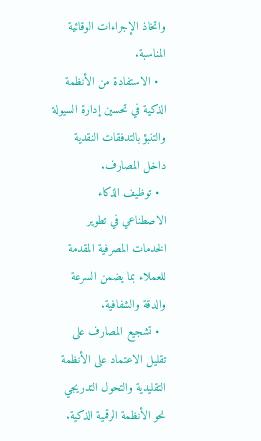واتخاذ الإجراءات الوقائية المناسبة.
  • الاستفادة من الأنظمة الذكية في تحسين إدارة السيولة والتنبؤ بالتدفقات النقدية داخل المصارف.
  • توظيف الذكاء الاصطناعي في تطوير الخدمات المصرفية المقدمة للعملاء بما يضمن السرعة والدقة والشفافية.
  • تشجيع المصارف على تقليل الاعتماد على الأنظمة التقليدية والتحول التدريجي نحو الأنظمة الرقمية الذكية.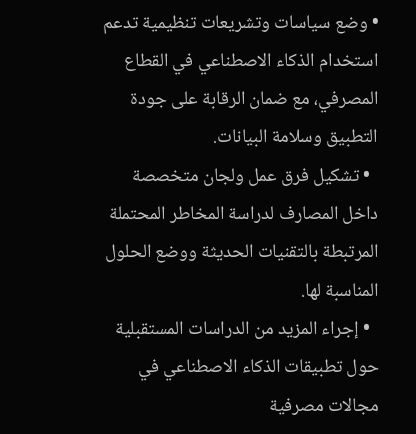• وضع سياسات وتشريعات تنظيمية تدعم استخدام الذكاء الاصطناعي في القطاع المصرفي، مع ضمان الرقابة على جودة التطبيق وسلامة البيانات.
  • تشكيل فرق عمل ولجان متخصصة داخل المصارف لدراسة المخاطر المحتملة المرتبطة بالتقنيات الحديثة ووضع الحلول المناسبة لها.
  • إجراء المزيد من الدراسات المستقبلية حول تطبيقات الذكاء الاصطناعي في مجالات مصرفية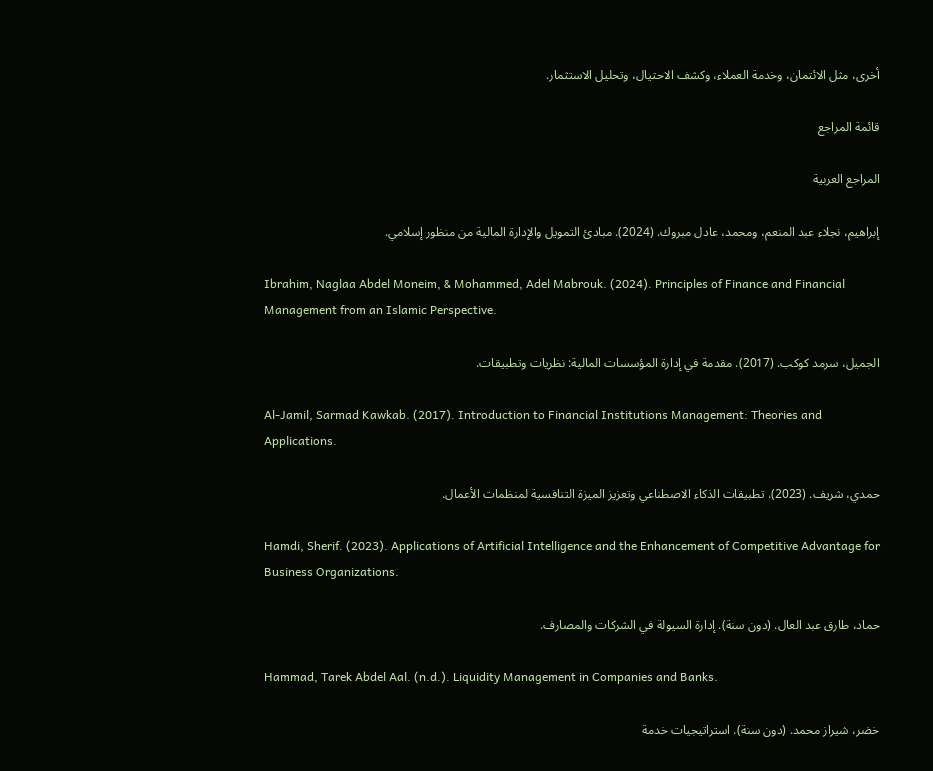أخرى، مثل الائتمان، وخدمة العملاء، وكشف الاحتيال، وتحليل الاستثمار.

قائمة المراجع

المراجع العربية

إبراهيم، نجلاء عبد المنعم، ومحمد، عادل مبروك. (2024). مبادئ التمويل والإدارة المالية من منظور إسلامي.

Ibrahim, Naglaa Abdel Moneim, & Mohammed, Adel Mabrouk. (2024). Principles of Finance and Financial Management from an Islamic Perspective.

الجميل، سرمد كوكب. (2017). مقدمة في إدارة المؤسسات المالية: نظريات وتطبيقات.

Al-Jamil, Sarmad Kawkab. (2017). Introduction to Financial Institutions Management: Theories and Applications.

حمدي، شريف. (2023). تطبيقات الذكاء الاصطناعي وتعزيز الميزة التنافسية لمنظمات الأعمال.

Hamdi, Sherif. (2023). Applications of Artificial Intelligence and the Enhancement of Competitive Advantage for Business Organizations.

حماد، طارق عبد العال. (دون سنة). إدارة السيولة في الشركات والمصارف.

Hammad, Tarek Abdel Aal. (n.d.). Liquidity Management in Companies and Banks.

خضر، شيراز محمد. (دون سنة). استراتيجيات خدمة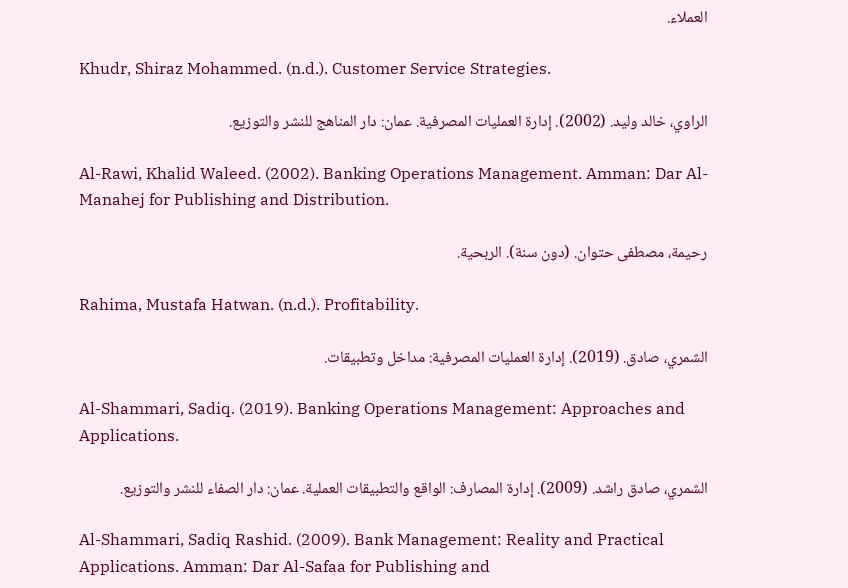العملاء.

Khudr, Shiraz Mohammed. (n.d.). Customer Service Strategies.

الراوي، خالد وليد. (2002). إدارة العمليات المصرفية. عمان: دار المناهج للنشر والتوزيع.

Al-Rawi, Khalid Waleed. (2002). Banking Operations Management. Amman: Dar Al-Manahej for Publishing and Distribution.

رحيمة، مصطفى حتوان. (دون سنة). الربحية.

Rahima, Mustafa Hatwan. (n.d.). Profitability.

الشمري، صادق. (2019). إدارة العمليات المصرفية: مداخل وتطبيقات.

Al-Shammari, Sadiq. (2019). Banking Operations Management: Approaches and Applications.

الشمري، صادق راشد. (2009). إدارة المصارف: الواقع والتطبيقات العملية. عمان: دار الصفاء للنشر والتوزيع.

Al-Shammari, Sadiq Rashid. (2009). Bank Management: Reality and Practical Applications. Amman: Dar Al-Safaa for Publishing and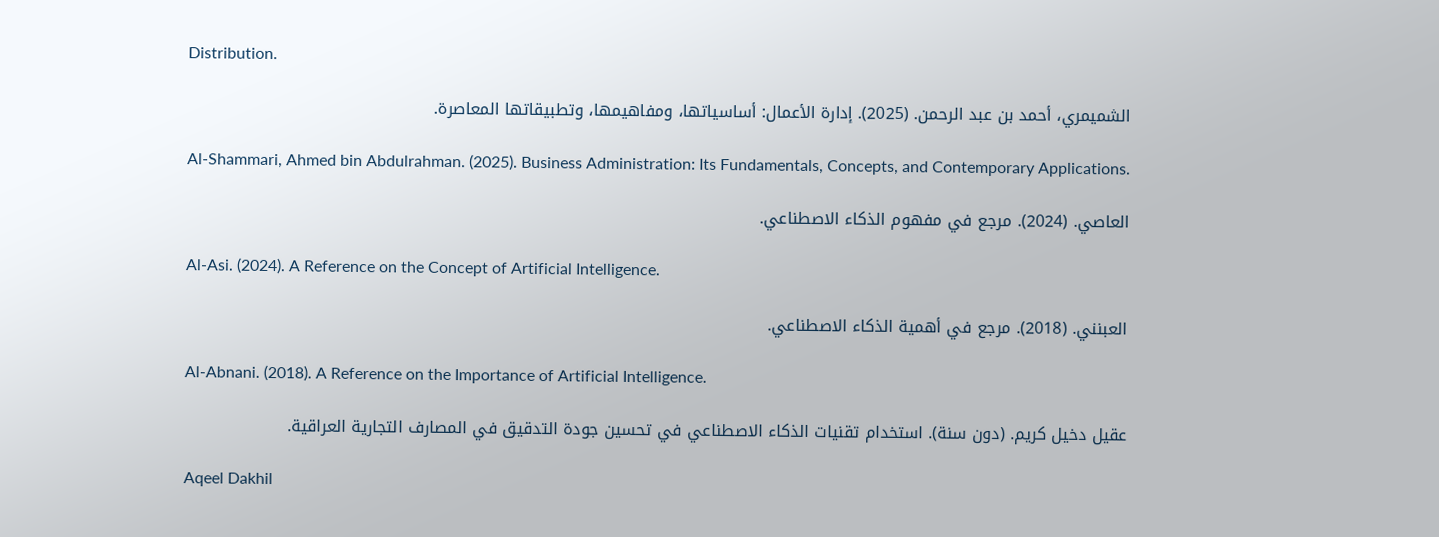Distribution.

الشميمري، أحمد بن عبد الرحمن. (2025). إدارة الأعمال: أساسياتها، ومفاهيمها، وتطبيقاتها المعاصرة.

Al-Shammari, Ahmed bin Abdulrahman. (2025). Business Administration: Its Fundamentals, Concepts, and Contemporary Applications.

العاصي. (2024). مرجع في مفهوم الذكاء الاصطناعي.

Al-Asi. (2024). A Reference on the Concept of Artificial Intelligence.

العبنني. (2018). مرجع في أهمية الذكاء الاصطناعي.

Al-Abnani. (2018). A Reference on the Importance of Artificial Intelligence.

عقيل دخيل كريم. (دون سنة). استخدام تقنيات الذكاء الاصطناعي في تحسين جودة التدقيق في المصارف التجارية العراقية.

Aqeel Dakhil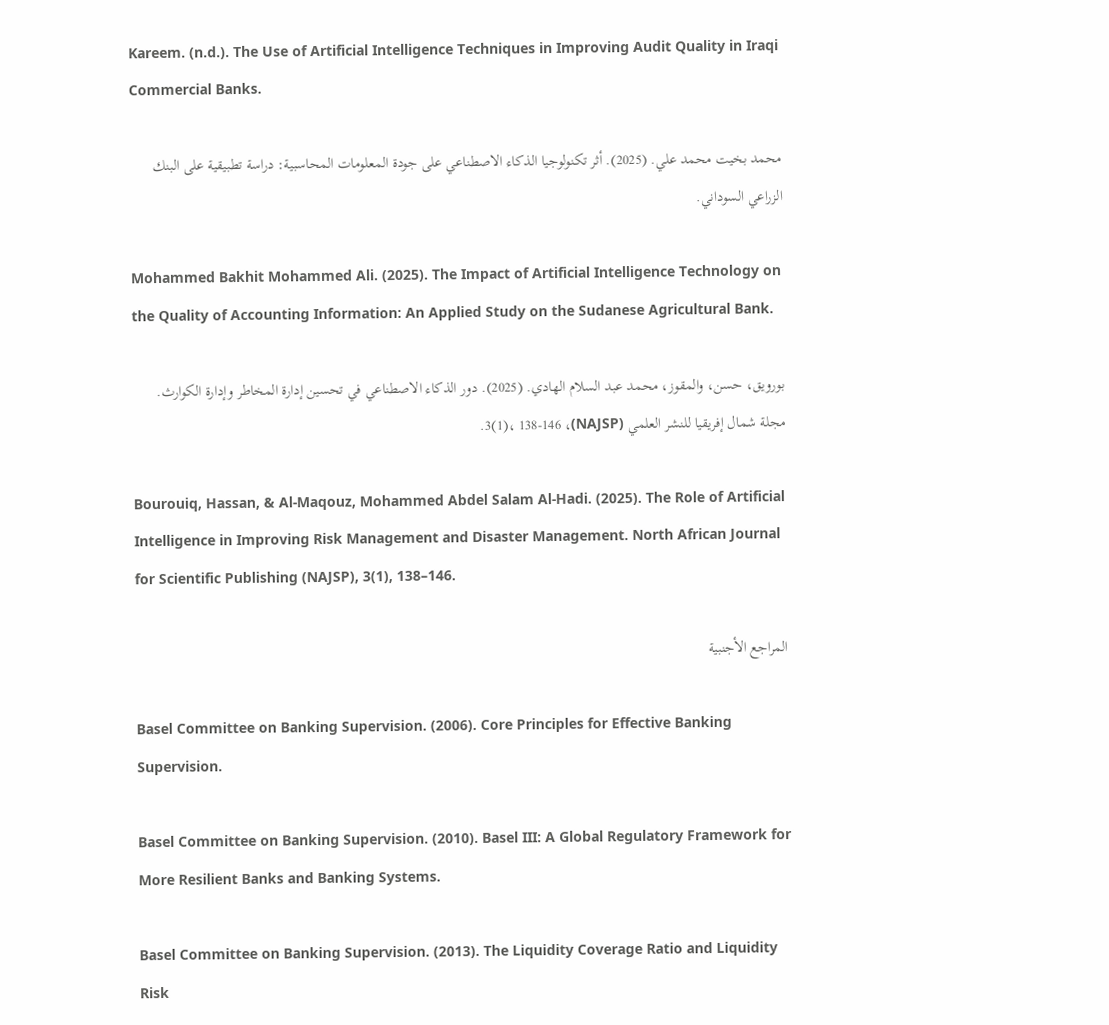Kareem. (n.d.). The Use of Artificial Intelligence Techniques in Improving Audit Quality in Iraqi Commercial Banks.

محمد بخيت محمد علي. (2025). أثر تكنولوجيا الذكاء الاصطناعي على جودة المعلومات المحاسبية: دراسة تطبيقية على البنك الزراعي السوداني.

Mohammed Bakhit Mohammed Ali. (2025). The Impact of Artificial Intelligence Technology on the Quality of Accounting Information: An Applied Study on the Sudanese Agricultural Bank.

بورويق، حسن، والمقوز، محمد عبد السلام الهادي. (2025). دور الذكاء الاصطناعي في تحسين إدارة المخاطر وإدارة الكوارث. مجلة شمال إفريقيا للنشر العلمي (NAJSP)، 3(1)، 138-146.

Bourouiq, Hassan, & Al-Maqouz, Mohammed Abdel Salam Al-Hadi. (2025). The Role of Artificial Intelligence in Improving Risk Management and Disaster Management. North African Journal for Scientific Publishing (NAJSP), 3(1), 138–146.

المراجع الأجنبية

Basel Committee on Banking Supervision. (2006). Core Principles for Effective Banking Supervision.

Basel Committee on Banking Supervision. (2010). Basel III: A Global Regulatory Framework for More Resilient Banks and Banking Systems.

Basel Committee on Banking Supervision. (2013). The Liquidity Coverage Ratio and Liquidity Risk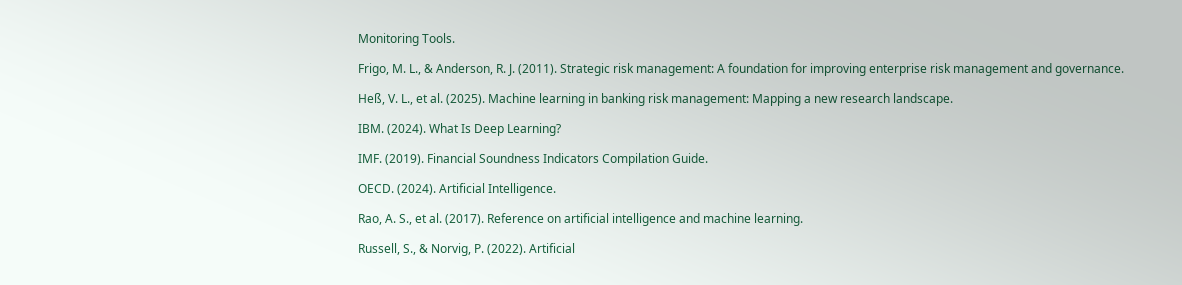Monitoring Tools.

Frigo, M. L., & Anderson, R. J. (2011). Strategic risk management: A foundation for improving enterprise risk management and governance.

Heß, V. L., et al. (2025). Machine learning in banking risk management: Mapping a new research landscape.

IBM. (2024). What Is Deep Learning?

IMF. (2019). Financial Soundness Indicators Compilation Guide.

OECD. (2024). Artificial Intelligence.

Rao, A. S., et al. (2017). Reference on artificial intelligence and machine learning.

Russell, S., & Norvig, P. (2022). Artificial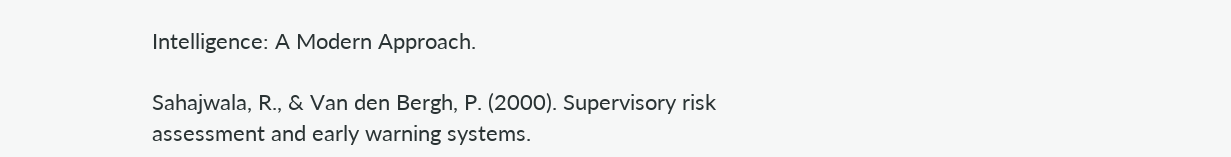Intelligence: A Modern Approach.

Sahajwala, R., & Van den Bergh, P. (2000). Supervisory risk assessment and early warning systems.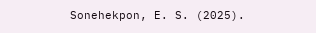Sonehekpon, E. S. (2025).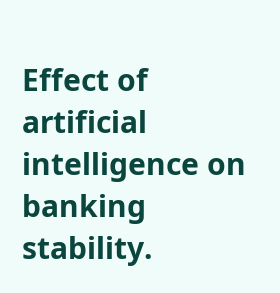Effect of artificial intelligence on banking stability.